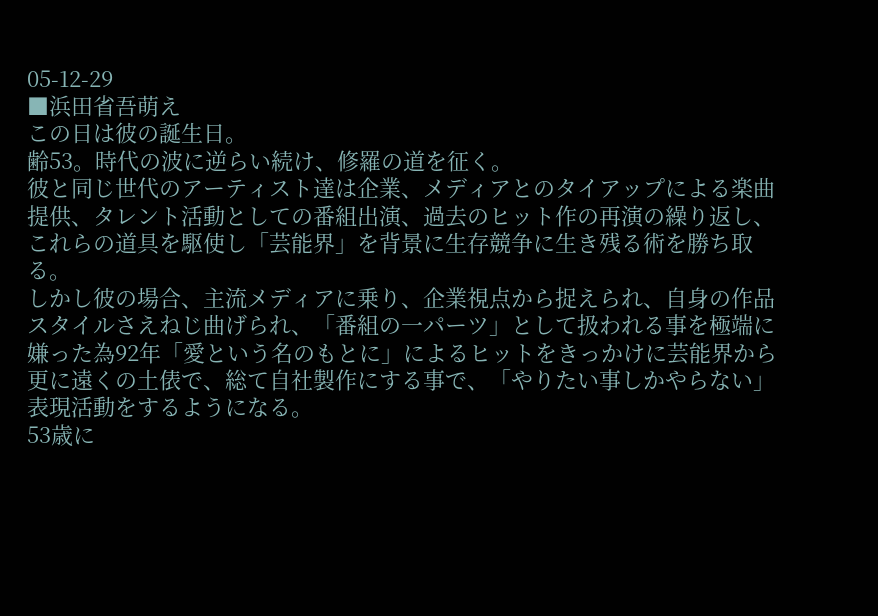05-12-29
■浜田省吾萌え
この日は彼の誕生日。
齢53。時代の波に逆らい続け、修羅の道を征く。
彼と同じ世代のアーティスト達は企業、メディアとのタイアップによる楽曲提供、タレント活動としての番組出演、過去のヒット作の再演の繰り返し、これらの道具を駆使し「芸能界」を背景に生存競争に生き残る術を勝ち取る。
しかし彼の場合、主流メディアに乗り、企業視点から捉えられ、自身の作品スタイルさえねじ曲げられ、「番組の一パーツ」として扱われる事を極端に嫌った為92年「愛という名のもとに」によるヒットをきっかけに芸能界から更に遠くの土俵で、総て自社製作にする事で、「やりたい事しかやらない」表現活動をするようになる。
53歳に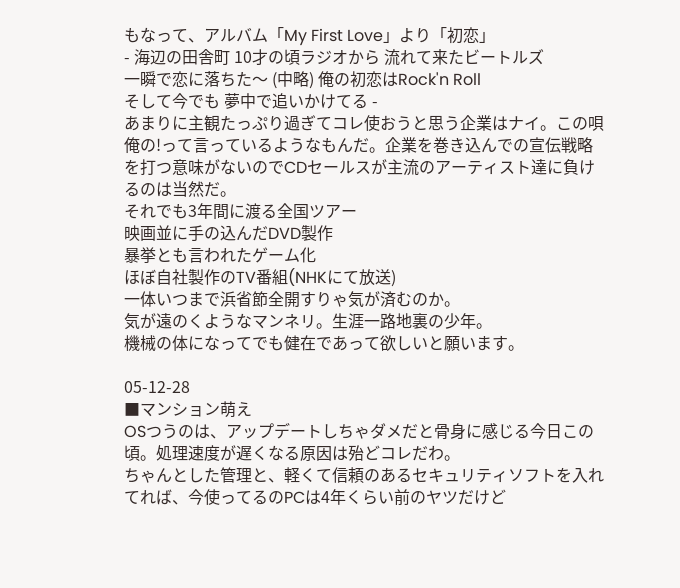もなって、アルバム「My First Love」より「初恋」
- 海辺の田舎町 10才の頃ラジオから 流れて来たビートルズ
一瞬で恋に落ちた〜 (中略) 俺の初恋はRock'n Roll
そして今でも 夢中で追いかけてる -
あまりに主観たっぷり過ぎてコレ使おうと思う企業はナイ。この唄俺の!って言っているようなもんだ。企業を巻き込んでの宣伝戦略を打つ意味がないのでCDセールスが主流のアーティスト達に負けるのは当然だ。
それでも3年間に渡る全国ツアー
映画並に手の込んだDVD製作
暴挙とも言われたゲーム化
ほぼ自社製作のTV番組(NHKにて放送)
一体いつまで浜省節全開すりゃ気が済むのか。
気が遠のくようなマンネリ。生涯一路地裏の少年。
機械の体になってでも健在であって欲しいと願います。

05-12-28
■マンション萌え
OSつうのは、アップデートしちゃダメだと骨身に感じる今日この頃。処理速度が遅くなる原因は殆どコレだわ。
ちゃんとした管理と、軽くて信頼のあるセキュリティソフトを入れてれば、今使ってるのPCは4年くらい前のヤツだけど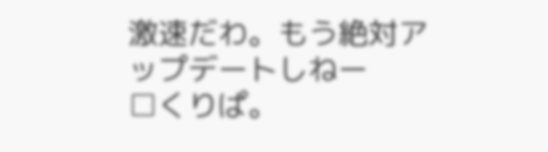激速だわ。もう絶対アップデートしねー
□くりぱ。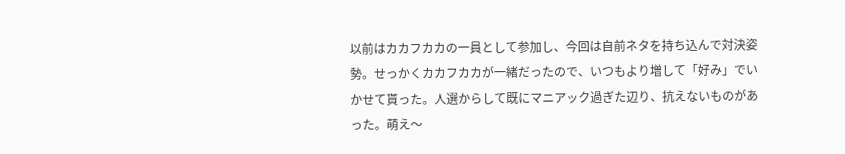以前はカカフカカの一員として参加し、今回は自前ネタを持ち込んで対決姿勢。せっかくカカフカカが一緒だったので、いつもより増して「好み」でいかせて貰った。人選からして既にマニアック過ぎた辺り、抗えないものがあった。萌え〜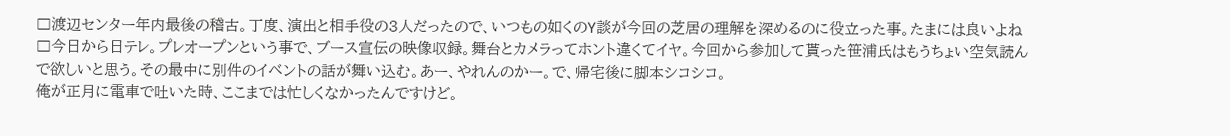□渡辺センター年内最後の稽古。丁度、演出と相手役の3人だったので、いつもの如くのY談が今回の芝居の理解を深めるのに役立った事。たまには良いよね
□今日から日テレ。プレオープンという事で、ブース宣伝の映像収録。舞台とカメラってホント違くてイヤ。今回から参加して貰った笹浦氏はもうちょい空気読んで欲しいと思う。その最中に別件のイベントの話が舞い込む。あー、やれんのかー。で、帰宅後に脚本シコシコ。
俺が正月に電車で吐いた時、ここまでは忙しくなかったんですけど。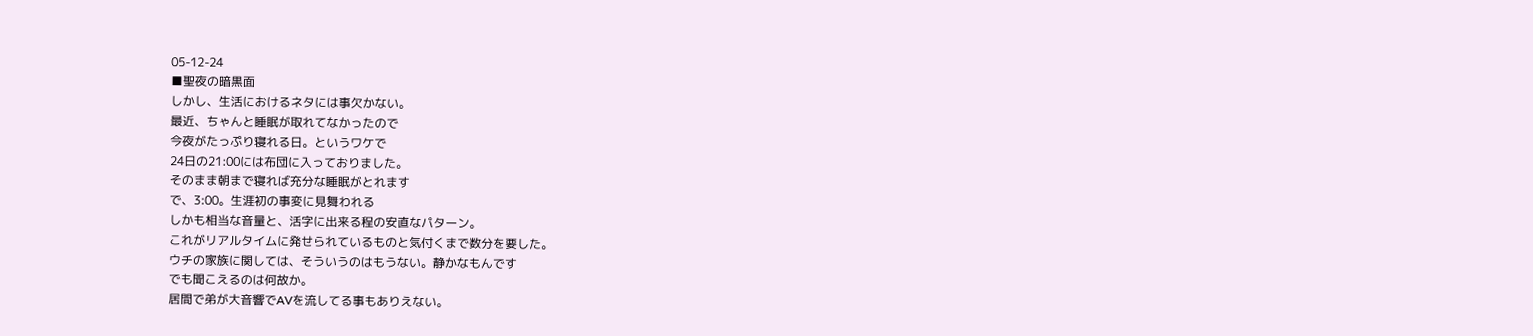05-12-24
■聖夜の暗黒面
しかし、生活におけるネタには事欠かない。
最近、ちゃんと睡眠が取れてなかったので
今夜がたっぷり寝れる日。というワケで
24日の21:00には布団に入っておりました。
そのまま朝まで寝れば充分な睡眠がとれます
で、3:00。生涯初の事変に見舞われる
しかも相当な音量と、活字に出来る程の安直なパターン。
これがリアルタイムに発せられているものと気付くまで数分を要した。
ウチの家族に関しては、そういうのはもうない。静かなもんです
でも聞こえるのは何故か。
居間で弟が大音響でAVを流してる事もありえない。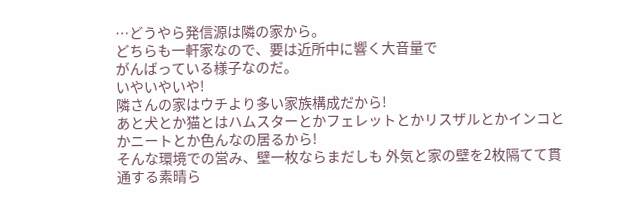…どうやら発信源は隣の家から。
どちらも一軒家なので、要は近所中に響く大音量で
がんばっている様子なのだ。
いやいやいや!
隣さんの家はウチより多い家族構成だから!
あと犬とか猫とはハムスターとかフェレットとかリスザルとかインコとかニートとか色んなの居るから!
そんな環境での営み、壁一枚ならまだしも 外気と家の壁を2枚隔てて貫通する素晴ら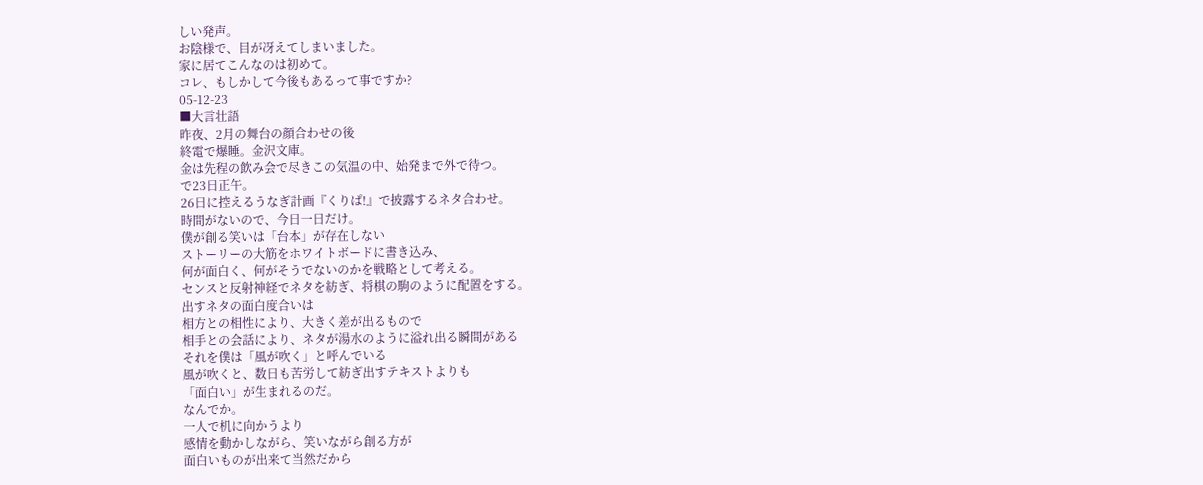しい発声。
お陰様で、目が冴えてしまいました。
家に居てこんなのは初めて。
コレ、もしかして今後もあるって事ですか?
05-12-23
■大言壮語
昨夜、2月の舞台の顔合わせの後
終電で爆睡。金沢文庫。
金は先程の飲み会で尽きこの気温の中、始発まで外で待つ。
で23日正午。
26日に控えるうなぎ計画『くりぱ!』で披露するネタ合わせ。
時間がないので、今日一日だけ。
僕が創る笑いは「台本」が存在しない
ストーリーの大筋をホワイトボードに書き込み、
何が面白く、何がそうでないのかを戦略として考える。
センスと反射神経でネタを紡ぎ、将棋の駒のように配置をする。
出すネタの面白度合いは
相方との相性により、大きく差が出るもので
相手との会話により、ネタが湯水のように溢れ出る瞬間がある
それを僕は「風が吹く」と呼んでいる
風が吹くと、数日も苦労して紡ぎ出すテキストよりも
「面白い」が生まれるのだ。
なんでか。
一人で机に向かうより
感情を動かしながら、笑いながら創る方が
面白いものが出来て当然だから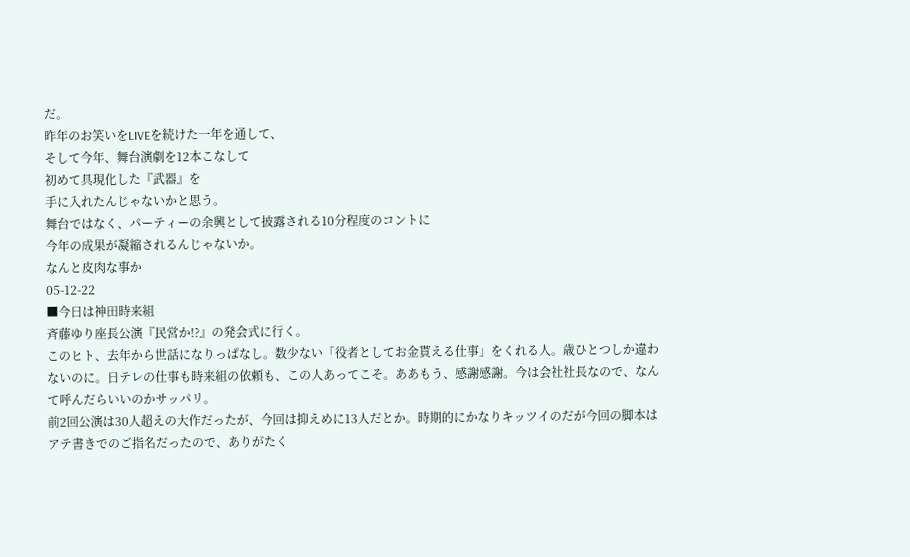だ。
昨年のお笑いをLIVEを続けた一年を通して、
そして今年、舞台演劇を12本こなして
初めて具現化した『武器』を
手に入れたんじゃないかと思う。
舞台ではなく、パーティーの余興として披露される10分程度のコントに
今年の成果が凝縮されるんじゃないか。
なんと皮肉な事か
05-12-22
■今日は神田時来組
斉藤ゆり座長公演『民営か!?』の発会式に行く。
このヒト、去年から世話になりっぱなし。数少ない「役者としてお金貰える仕事」をくれる人。歳ひとつしか違わないのに。日テレの仕事も時来組の依頼も、この人あってこそ。ああもう、感謝感謝。今は会社社長なので、なんて呼んだらいいのかサッパリ。
前2回公演は30人超えの大作だったが、今回は抑えめに13人だとか。時期的にかなりキッツイのだが今回の脚本はアテ書きでのご指名だったので、ありがたく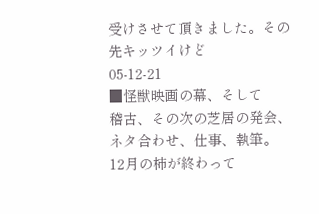受けさせて頂きました。その先キッツイけど
05-12-21
■怪獣映画の幕、そして
稽古、その次の芝居の発会、ネタ合わせ、仕事、執筆。
12月の柿が終わって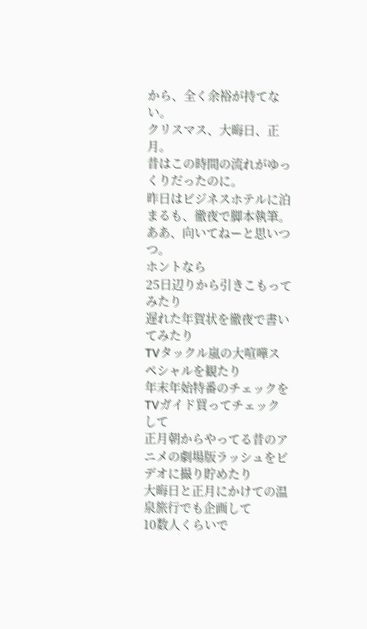から、全く余裕が持てない。
クリスマス、大晦日、正月。
昔はこの時間の流れがゆっくりだったのに。
昨日はビジネスホテルに泊まるも、徹夜で脚本執筆。 ああ、向いてねーと思いつつ。
ホントなら
25日辺りから引きこもってみたり
遅れた年賀状を徹夜で書いてみたり
TVタックル嵐の大喧嘩スペシャルを観たり
年末年始特番のチェックをTVガイド買ってチェックして
正月朝からやってる昔のアニメの劇場版ラッシュをビデオに撮り貯めたり
大晦日と正月にかけての温泉旅行でも企画して
10数人くらいで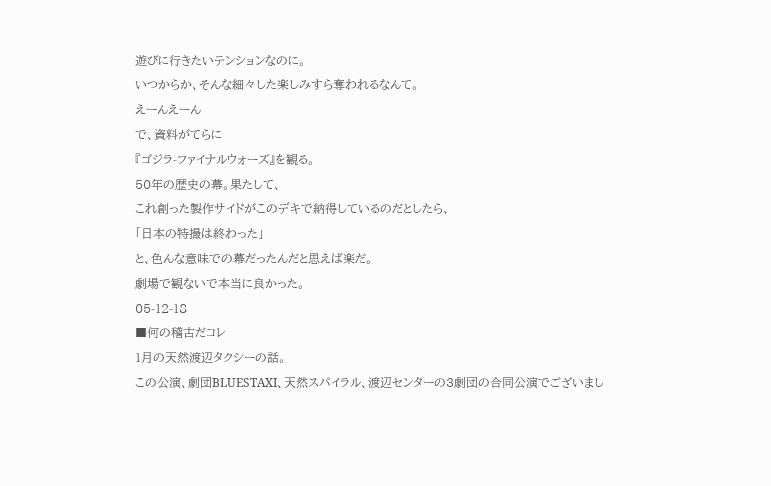遊びに行きたいテンションなのに。
いつからか、そんな細々した楽しみすら奪われるなんて。
えーんえーん
で、資料がてらに
『ゴジラ-ファイナルウォーズ』を観る。
50年の歴史の幕。果たして、
これ創った製作サイドがこのデキで納得しているのだとしたら、
「日本の特撮は終わった」
と、色んな意味での幕だったんだと思えば楽だ。
劇場で観ないで本当に良かった。
05-12-18
■何の稽古だコレ
1月の天然渡辺タクシーの話。
この公演、劇団BLUESTAXI、天然スパイラル、渡辺センターの3劇団の合同公演でございまし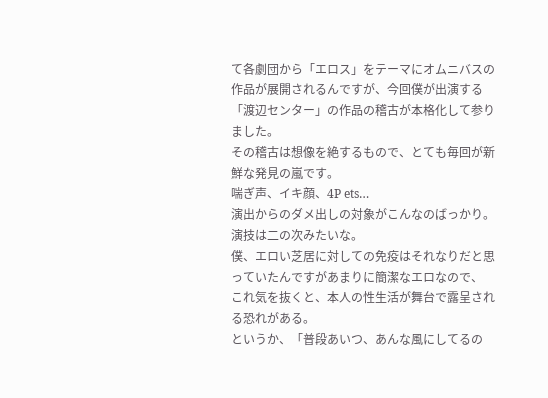て各劇団から「エロス」をテーマにオムニバスの作品が展開されるんですが、今回僕が出演する「渡辺センター」の作品の稽古が本格化して参りました。
その稽古は想像を絶するもので、とても毎回が新鮮な発見の嵐です。
喘ぎ声、イキ顔、4P ets…
演出からのダメ出しの対象がこんなのばっかり。演技は二の次みたいな。
僕、エロい芝居に対しての免疫はそれなりだと思っていたんですがあまりに簡潔なエロなので、
これ気を抜くと、本人の性生活が舞台で露呈される恐れがある。
というか、「普段あいつ、あんな風にしてるの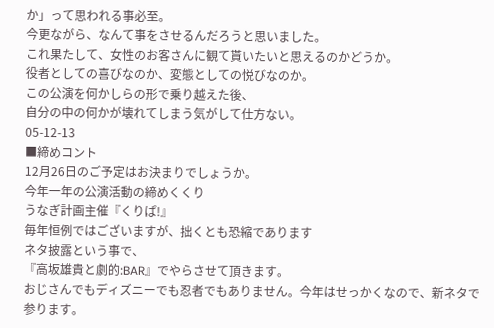か」って思われる事必至。
今更ながら、なんて事をさせるんだろうと思いました。
これ果たして、女性のお客さんに観て貰いたいと思えるのかどうか。
役者としての喜びなのか、変態としての悦びなのか。
この公演を何かしらの形で乗り越えた後、
自分の中の何かが壊れてしまう気がして仕方ない。
05-12-13
■締めコント
12月26日のご予定はお決まりでしょうか。
今年一年の公演活動の締めくくり
うなぎ計画主催『くりぱ!』
毎年恒例ではございますが、拙くとも恐縮であります
ネタ披露という事で、
『高坂雄貴と劇的:BAR』でやらさせて頂きます。
おじさんでもディズニーでも忍者でもありません。今年はせっかくなので、新ネタで参ります。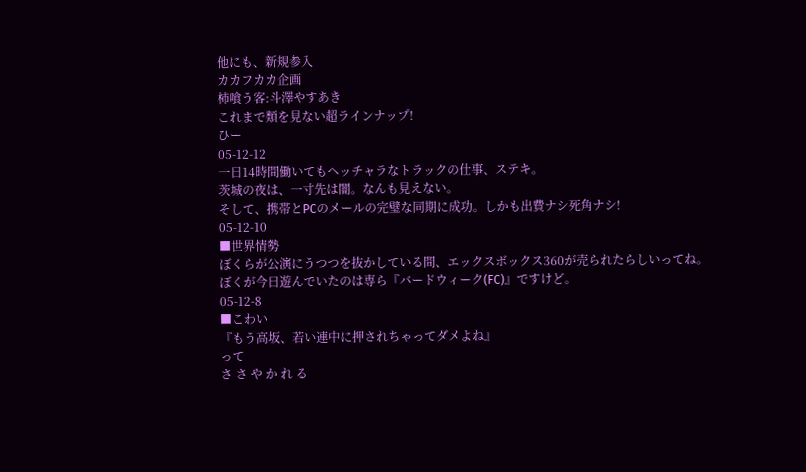他にも、新規参入
カカフカカ企画
柿喰う客:斗澤やすあき
これまで類を見ない超ラインナップ!
ひー
05-12-12
一日14時間働いてもヘッチャラなトラックの仕事、ステキ。
茨城の夜は、一寸先は闇。なんも見えない。
そして、携帯とPCのメールの完璧な同期に成功。しかも出費ナシ死角ナシ!
05-12-10
■世界情勢
ぼくらが公演にうつつを抜かしている間、エックスボックス360が売られたらしいってね。
ぼくが今日遊んでいたのは専ら『バードウィーク(FC)』ですけど。
05-12-8
■こわい
『もう高坂、若い連中に押されちゃってダメよね』
って
さ さ や か れ る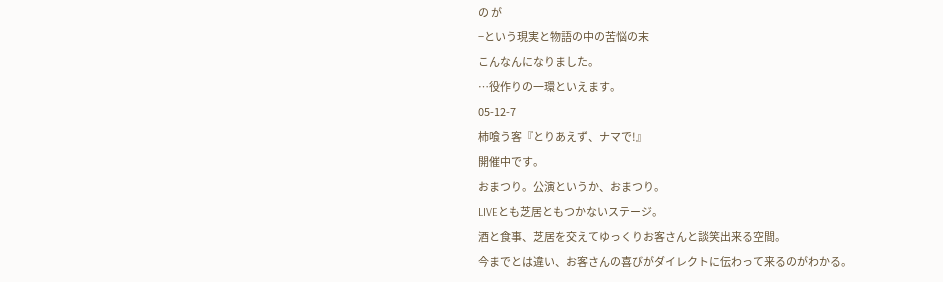の が
−という現実と物語の中の苦悩の末
こんなんになりました。
…役作りの一環といえます。
05-12-7
柿喰う客『とりあえず、ナマで!』
開催中です。
おまつり。公演というか、おまつり。
LIVEとも芝居ともつかないステージ。
酒と食事、芝居を交えてゆっくりお客さんと談笑出来る空間。
今までとは違い、お客さんの喜びがダイレクトに伝わって来るのがわかる。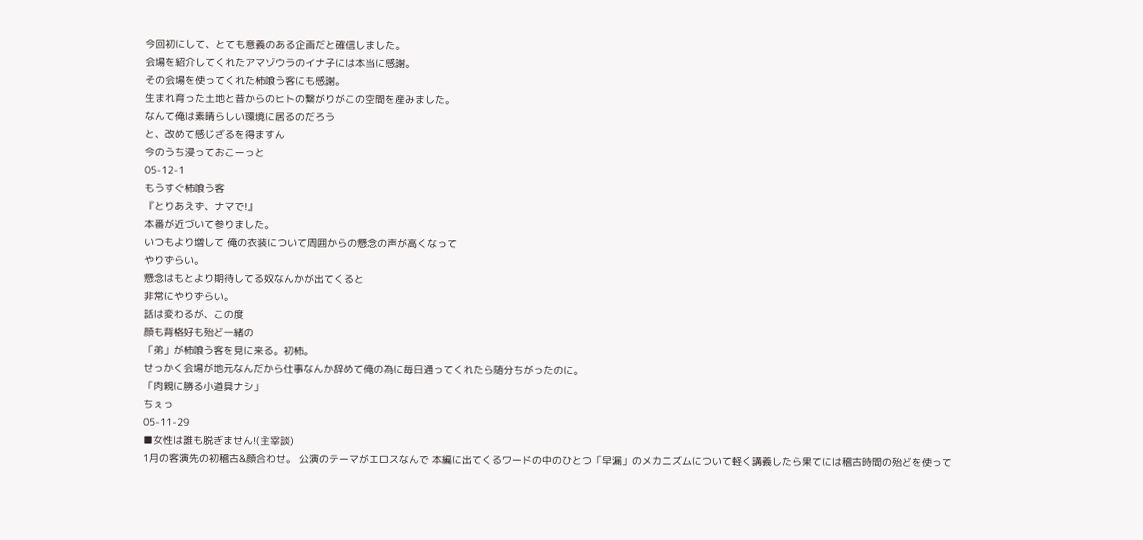今回初にして、とても意義のある企画だと確信しました。
会場を紹介してくれたアマゾウラのイナ子には本当に感謝。
その会場を使ってくれた柿喰う客にも感謝。
生まれ育った土地と昔からのヒトの繋がりがこの空間を産みました。
なんて俺は素晴らしい環境に居るのだろう
と、改めて感じざるを得ますん
今のうち浸っておこーっと
05-12-1
もうすぐ柿喰う客
『とりあえず、ナマで!』
本番が近づいて参りました。
いつもより増して 俺の衣装について周囲からの懸念の声が高くなって
やりずらい。
懸念はもとより期待してる奴なんかが出てくると
非常にやりずらい。
話は変わるが、この度
顔も背格好も殆ど一緒の
「弟」が柿喰う客を見に来る。初柿。
せっかく会場が地元なんだから仕事なんか辞めて俺の為に毎日通ってくれたら随分ちがったのに。
「肉親に勝る小道具ナシ」
ちぇっ
05-11-29
■女性は誰も脱ぎません!(主宰談)
1月の客演先の初稽古&顔合わせ。 公演のテーマがエロスなんで 本編に出てくるワードの中のひとつ「早漏」のメカニズムについて軽く講義したら果てには稽古時間の殆どを使って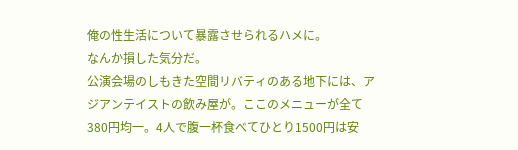俺の性生活について暴露させられるハメに。
なんか損した気分だ。
公演会場のしもきた空間リバティのある地下には、アジアンテイストの飲み屋が。ここのメニューが全て380円均一。4人で腹一杯食べてひとり1500円は安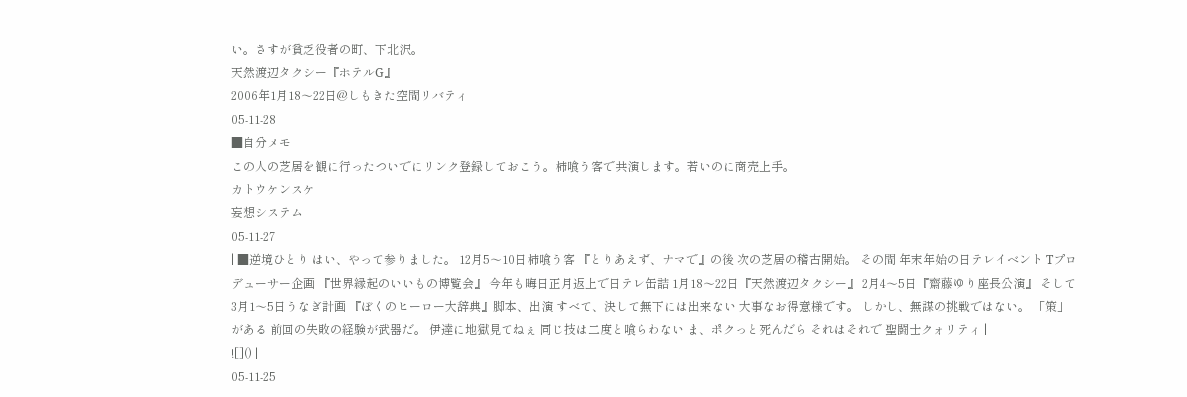い。さすが貧乏役者の町、下北沢。
天然渡辺タクシー『ホテルG』
2006年1月18〜22日@しもきた空間リバティ
05-11-28
■自分メモ
この人の芝居を観に行ったついでにリンク登録しておこう。柿喰う客で共演します。若いのに商売上手。
カトウケンスケ
妄想システム
05-11-27
| ■逆境ひとり はい、やって参りました。 12月5〜10日柿喰う客 『とりあえず、ナマで』の後 次の芝居の稽古開始。 その間 年末年始の日テレイベント Tプロデューサー企画 『世界縁起のいいもの博覧会』 今年も晦日正月返上で日テレ缶詰 1月18〜22日『天然渡辺タクシー』 2月4〜5日『齋藤ゆり座長公演』 そして3月1〜5日うなぎ計画 『ぼくのヒーロー大辞典』脚本、出演 すべて、決して無下には出来ない 大事なお得意様です。 しかし、無謀の挑戦ではない。 「策」がある 前回の失敗の経験が武器だ。 伊達に地獄見てねぇ 同じ技は二度と喰らわない ま、ポクっと死んだら それはそれで 聖闘士クォリティ |
![]() |
05-11-25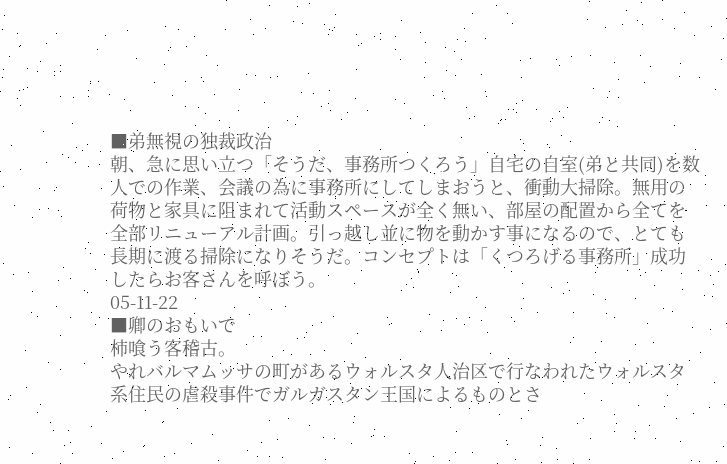■弟無視の独裁政治
朝、急に思い立つ「そうだ、事務所つくろう」自宅の自室(弟と共同)を数人での作業、会議の為に事務所にしてしまおうと、衝動大掃除。無用の荷物と家具に阻まれて活動スペースが全く無い、部屋の配置から全てを全部リニューアル計画。引っ越し並に物を動かす事になるので、とても長期に渡る掃除になりそうだ。コンセプトは「くつろげる事務所」成功したらお客さんを呼ぼう。
05-11-22
■卿のおもいで
柿喰う客稽古。
やれバルマムッサの町があるウォルスタ人治区で行なわれたウォルスタ系住民の虐殺事件でガルガスタン王国によるものとさ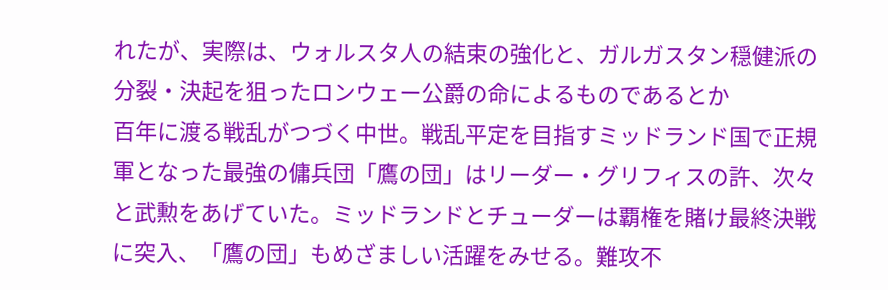れたが、実際は、ウォルスタ人の結束の強化と、ガルガスタン穏健派の分裂・決起を狙ったロンウェー公爵の命によるものであるとか
百年に渡る戦乱がつづく中世。戦乱平定を目指すミッドランド国で正規軍となった最強の傭兵団「鷹の団」はリーダー・グリフィスの許、次々と武勲をあげていた。ミッドランドとチューダーは覇権を賭け最終決戦に突入、「鷹の団」もめざましい活躍をみせる。難攻不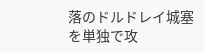落のドルドレイ城塞を単独で攻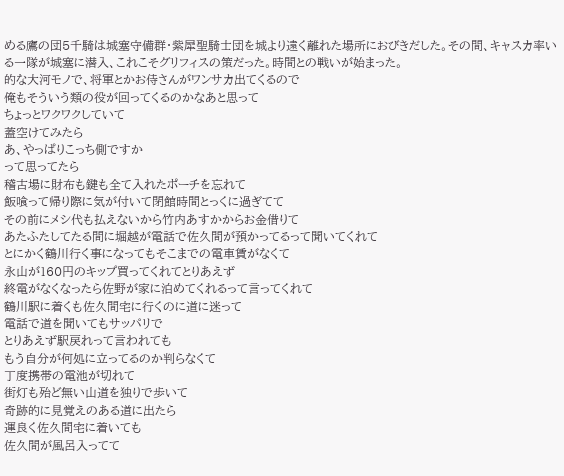める鷹の団5千騎は城塞守備群・紫犀聖騎士団を城より遠く離れた場所におびきだした。その間、キャスカ率いる一隊が城塞に潜入、これこそグリフィスの策だった。時間との戦いが始まった。
的な大河モノで、将軍とかお侍さんがワンサカ出てくるので
俺もそういう類の役が回ってくるのかなあと思って
ちょっとワクワクしていて
蓋空けてみたら
あ、やっぱりこっち側ですか
って思ってたら
稽古場に財布も鍵も全て入れたポーチを忘れて
飯喰って帰り際に気が付いて閉館時間とっくに過ぎてて
その前にメシ代も払えないから竹内あすかからお金借りて
あたふたしてたる間に堀越が電話で佐久間が預かってるって聞いてくれて
とにかく鶴川行く事になってもそこまでの電車賃がなくて
永山が160円のキップ買ってくれてとりあえず
終電がなくなったら佐野が家に泊めてくれるって言ってくれて
鶴川駅に着くも佐久間宅に行くのに道に迷って
電話で道を聞いてもサッパリで
とりあえず駅戻れって言われても
もう自分が何処に立ってるのか判らなくて
丁度携帯の電池が切れて
街灯も殆ど無い山道を独りで歩いて
奇跡的に見覚えのある道に出たら
運良く佐久間宅に着いても
佐久間が風呂入ってて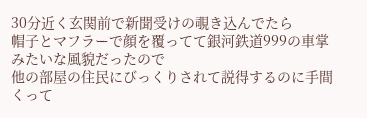30分近く玄関前で新聞受けの覗き込んでたら
帽子とマフラーで顔を覆ってて銀河鉄道999の車掌みたいな風貌だったので
他の部屋の住民にびっくりされて説得するのに手間くって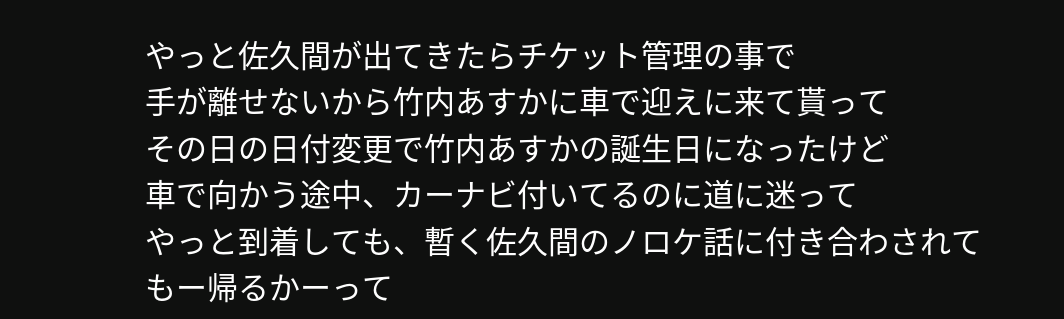やっと佐久間が出てきたらチケット管理の事で
手が離せないから竹内あすかに車で迎えに来て貰って
その日の日付変更で竹内あすかの誕生日になったけど
車で向かう途中、カーナビ付いてるのに道に迷って
やっと到着しても、暫く佐久間のノロケ話に付き合わされて
もー帰るかーって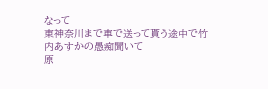なって
東神奈川まで車で送って貰う途中で竹内あすかの愚痴聞いて
原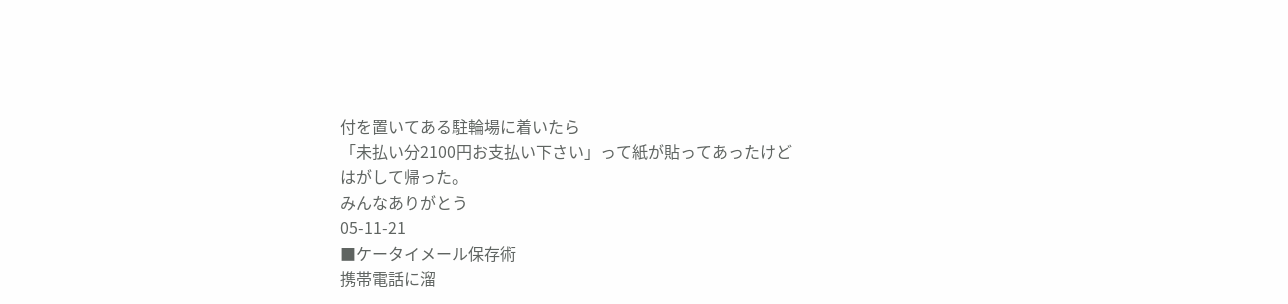付を置いてある駐輪場に着いたら
「未払い分2100円お支払い下さい」って紙が貼ってあったけど
はがして帰った。
みんなありがとう
05-11-21
■ケータイメール保存術
携帯電話に溜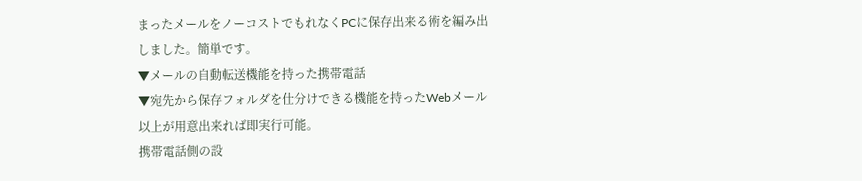まったメールをノーコストでもれなくPCに保存出来る術を編み出しました。簡単です。
▼メールの自動転送機能を持った携帯電話
▼宛先から保存フォルダを仕分けできる機能を持ったWebメール
以上が用意出来れば即実行可能。
携帯電話側の設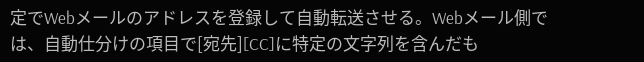定でWebメールのアドレスを登録して自動転送させる。Webメール側では、自動仕分けの項目で[宛先][CC]に特定の文字列を含んだも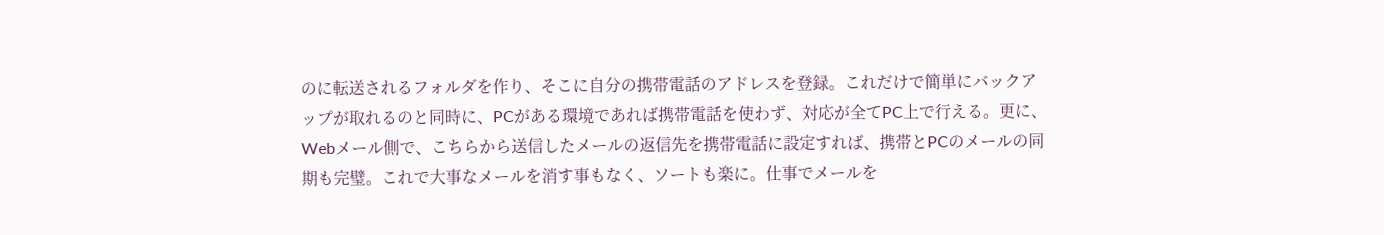のに転送されるフォルダを作り、そこに自分の携帯電話のアドレスを登録。これだけで簡単にバックアップが取れるのと同時に、PCがある環境であれば携帯電話を使わず、対応が全てPC上で行える。更に、Webメール側で、こちらから送信したメールの返信先を携帯電話に設定すれば、携帯とPCのメールの同期も完璧。これで大事なメールを消す事もなく、ソートも楽に。仕事でメールを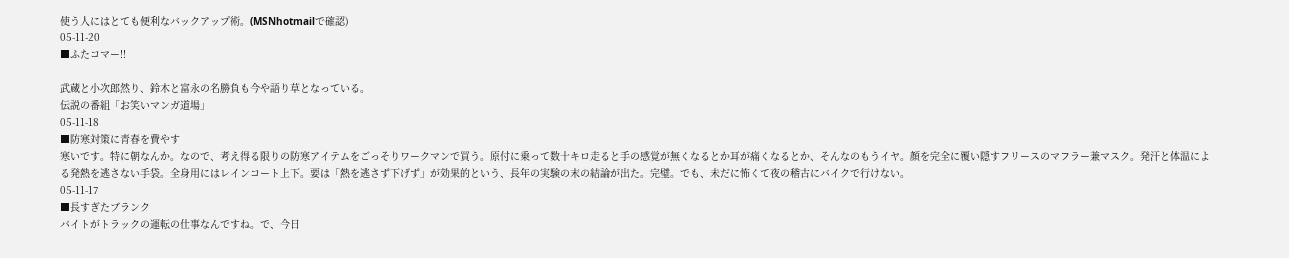使う人にはとても便利なバックアップ術。(MSNhotmailで確認)
05-11-20
■ふたコマー!!

武蔵と小次郎然り、鈴木と富永の名勝負も今や語り草となっている。
伝説の番組「お笑いマンガ道場」
05-11-18
■防寒対策に青春を費やす
寒いです。特に朝なんか。なので、考え得る限りの防寒アイテムをごっそりワークマンで買う。原付に乗って数十キロ走ると手の感覚が無くなるとか耳が痛くなるとか、そんなのもうイヤ。顔を完全に覆い隠すフリースのマフラー兼マスク。発汗と体温による発熱を逃さない手袋。全身用にはレインコート上下。要は「熱を逃さず下げず」が効果的という、長年の実験の末の結論が出た。完璧。でも、未だに怖くて夜の稽古にバイクで行けない。
05-11-17
■長すぎたブランク
バイトがトラックの運転の仕事なんですね。で、今日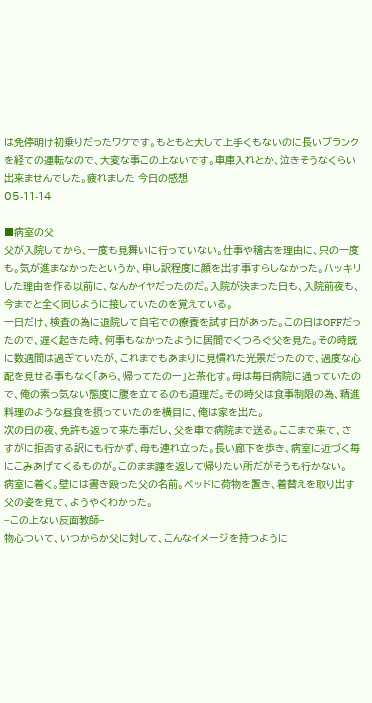は免停明け初乗りだったワケです。もともと大して上手くもないのに長いブランクを経ての運転なので、大変な事この上ないです。車庫入れとか、泣きそうなくらい出来ませんでした。疲れました 今日の感想
05-11-14

■病室の父
父が入院してから、一度も見舞いに行っていない。仕事や稽古を理由に、只の一度も。気が進まなかったというか、申し訳程度に顔を出す事すらしなかった。ハッキリした理由を作る以前に、なんかイヤだったのだ。入院が決まった日も、入院前夜も、今までと全く同じように接していたのを覚えている。
一日だけ、検査の為に退院して自宅での療養を試す日があった。この日はOFFだったので、遅く起きた時、何事もなかったように居間でくつろぐ父を見た。その時既に数週間は過ぎていたが、これまでもあまりに見慣れた光景だったので、過度な心配を見せる事もなく「あら、帰ってたのー」と茶化す。母は毎日病院に通っていたので、俺の素っ気ない態度に腹を立てるのも道理だ。その時父は食事制限の為、精進料理のような昼食を摂っていたのを横目に、俺は家を出た。
次の日の夜、免許も返って来た事だし、父を車で病院まで送る。ここまで来て、さすがに拒否する訳にも行かず、母も連れ立った。長い廊下を歩き、病室に近づく毎にこみあげてくるものが。このまま踵を返して帰りたい所だがそうも行かない。
病室に着く。壁には書き殴った父の名前。ベッドに荷物を置き、着替えを取り出す父の姿を見て、ようやくわかった。
−この上ない反面教師−
物心ついて、いつからか父に対して、こんなイメージを持つように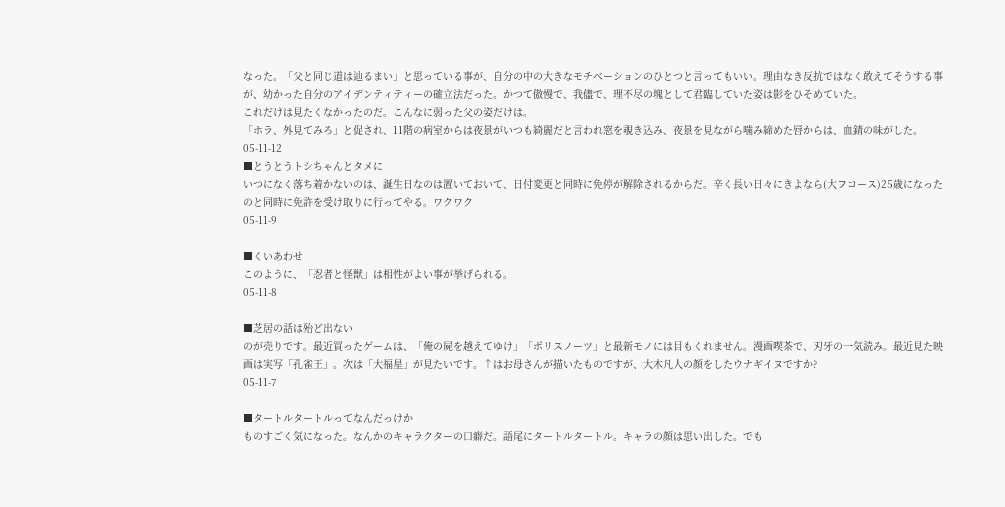なった。「父と同じ道は辿るまい」と思っている事が、自分の中の大きなモチベーションのひとつと言ってもいい。理由なき反抗ではなく敢えてそうする事が、幼かった自分のアイデンティティーの確立法だった。かつて傲慢で、我儘で、理不尽の塊として君臨していた姿は影をひそめていた。
これだけは見たくなかったのだ。こんなに弱った父の姿だけは。
「ホラ、外見てみろ」と促され、11階の病室からは夜景がいつも綺麗だと言われ窓を覗き込み、夜景を見ながら噛み締めた唇からは、血錆の味がした。
05-11-12
■とうとうトシちゃんとタメに
いつになく落ち着かないのは、誕生日なのは置いておいて、日付変更と同時に免停が解除されるからだ。辛く長い日々にきよなら(大フコース)25歳になったのと同時に免許を受け取りに行ってやる。ワクワク
05-11-9

■くいあわせ
このように、「忍者と怪獣」は相性がよい事が挙げられる。
05-11-8

■芝居の話は殆ど出ない
のが売りです。最近買ったゲームは、「俺の屍を越えてゆけ」「ポリスノーツ」と最新モノには目もくれません。漫画喫茶で、刃牙の一気読み。最近見た映画は実写「孔雀王」。次は「大福星」が見たいです。↑はお母さんが描いたものですが、大木凡人の顔をしたウナギイヌですか?
05-11-7

■タートルタートルってなんだっけか
ものすごく気になった。なんかのキャラクターの口癖だ。語尾にタートルタートル。キャラの顔は思い出した。でも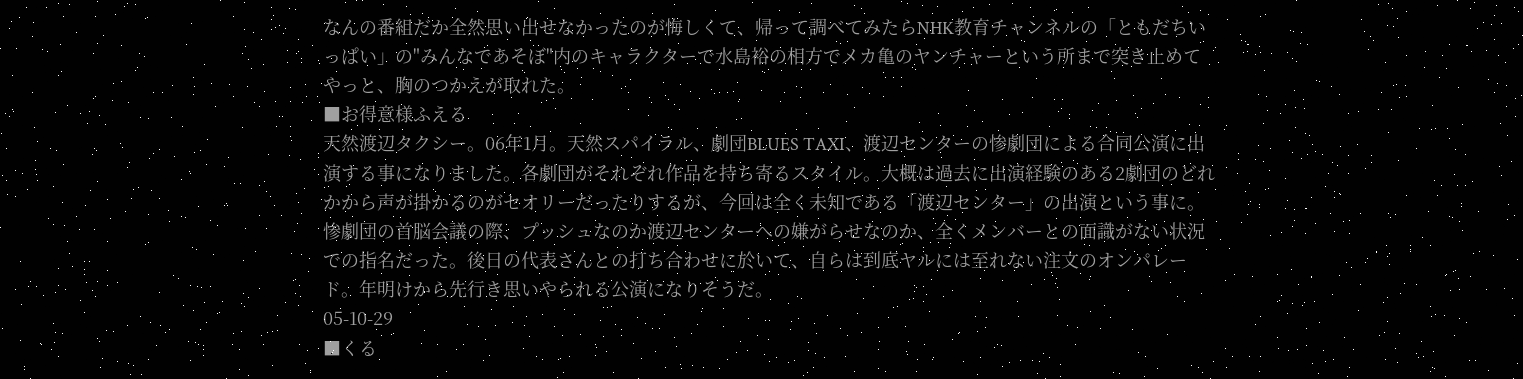なんの番組だか全然思い出せなかったのが悔しくて、帰って調べてみたらNHK教育チャンネルの「ともだちいっぱい」の"みんなであそぼ"内のキャラクターで水島裕の相方でメカ亀のヤンチャーという所まで突き止めてやっと、胸のつかえが取れた。
■お得意様ふえる
天然渡辺タクシー。06年1月。天然スパイラル、劇団BLUES TAXI、渡辺センターの惨劇団による合同公演に出演する事になりました。各劇団がそれぞれ作品を持ち寄るスタイル。大概は過去に出演経験のある2劇団のどれかから声が掛かるのがセオリーだったりするが、今回は全く未知である「渡辺センター」の出演という事に。惨劇団の首脳会議の際、プッシュなのか渡辺センターへの嫌がらせなのか、全くメンバーとの面識がない状況での指名だった。後日の代表さんとの打ち合わせに於いて、自らは到底ヤルには至れない注文のオンパレード。年明けから先行き思いやられる公演になりそうだ。
05-10-29
■くる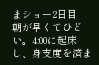まショー2日目
朝が早くてひどい。4:00に起床し、身支度を済ま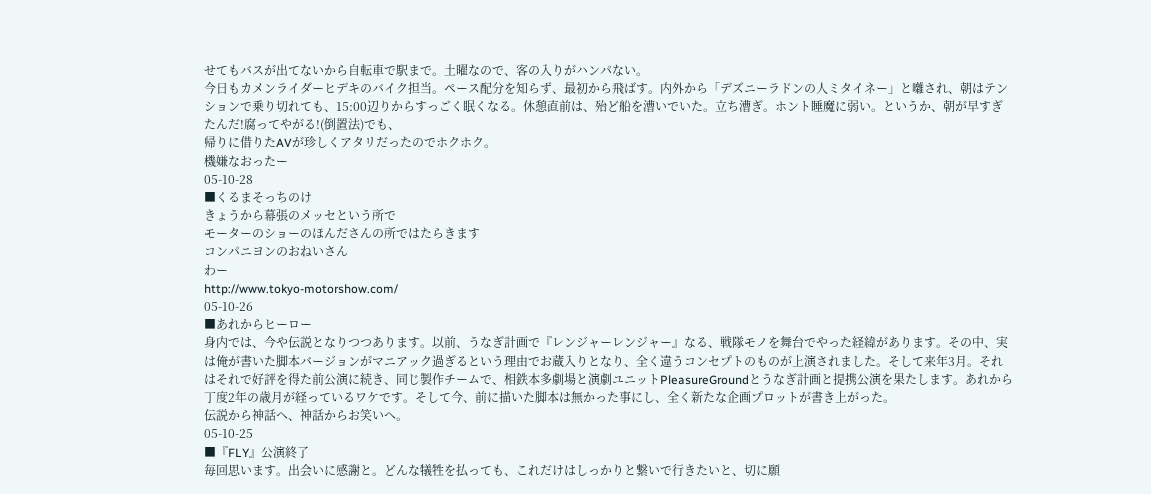せてもバスが出てないから自転車で駅まで。土曜なので、客の入りがハンパない。
今日もカメンライダーヒデキのバイク担当。ペース配分を知らず、最初から飛ばす。内外から「デズニーラドンの人ミタイネー」と囃され、朝はテンションで乗り切れても、15:00辺りからすっごく眠くなる。休憩直前は、殆ど船を漕いでいた。立ち漕ぎ。ホント睡魔に弱い。というか、朝が早すぎたんだ!腐ってやがる!(倒置法)でも、
帰りに借りたAVが珍しくアタリだったのでホクホク。
機嫌なおったー
05-10-28
■くるまそっちのけ
きょうから幕張のメッセという所で
モーターのショーのほんださんの所ではたらきます
コンパニヨンのおねいさん
わー
http://www.tokyo-motorshow.com/
05-10-26
■あれからヒーロー
身内では、今や伝説となりつつあります。以前、うなぎ計画で『レンジャーレンジャー』なる、戦隊モノを舞台でやった経緯があります。その中、実は俺が書いた脚本バージョンがマニアック過ぎるという理由でお蔵入りとなり、全く違うコンセプトのものが上演されました。そして来年3月。それはそれで好評を得た前公演に続き、同じ製作チームで、相鉄本多劇場と演劇ユニットPleasureGroundとうなぎ計画と提携公演を果たします。あれから丁度2年の歳月が経っているワケです。そして今、前に描いた脚本は無かった事にし、全く新たな企画プロットが書き上がった。
伝説から神話へ、神話からお笑いへ。
05-10-25
■『FLY』公演終了
毎回思います。出会いに感謝と。どんな犠牲を払っても、これだけはしっかりと繋いで行きたいと、切に願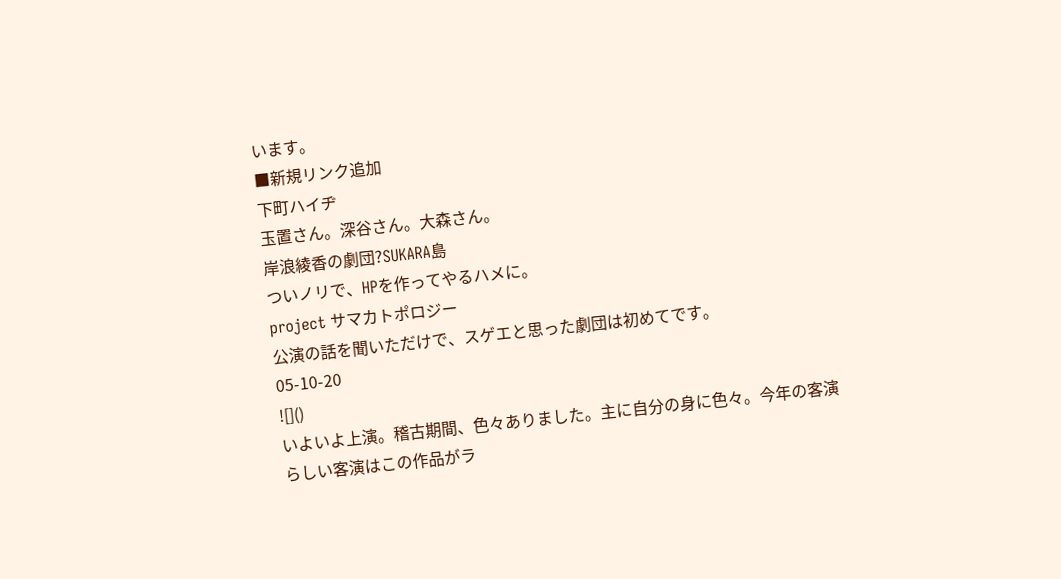います。
■新規リンク追加
下町ハイヂ
玉置さん。深谷さん。大森さん。
岸浪綾香の劇団?SUKARA島
ついノリで、HPを作ってやるハメに。
project サマカトポロジー
公演の話を聞いただけで、スゲエと思った劇団は初めてです。
05-10-20
![]()
いよいよ上演。稽古期間、色々ありました。主に自分の身に色々。今年の客演らしい客演はこの作品がラ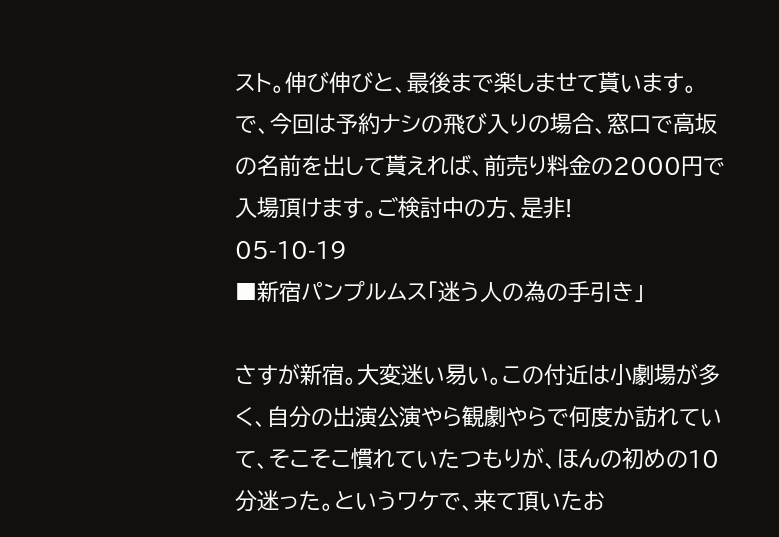スト。伸び伸びと、最後まで楽しませて貰います。で、今回は予約ナシの飛び入りの場合、窓口で高坂の名前を出して貰えれば、前売り料金の2000円で入場頂けます。ご検討中の方、是非!
05-10-19
■新宿パンプルムス「迷う人の為の手引き」

さすが新宿。大変迷い易い。この付近は小劇場が多く、自分の出演公演やら観劇やらで何度か訪れていて、そこそこ慣れていたつもりが、ほんの初めの10分迷った。というワケで、来て頂いたお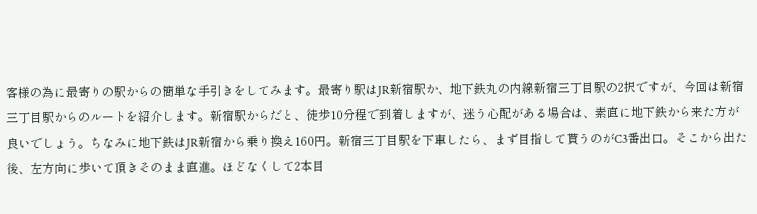客様の為に最寄りの駅からの簡単な手引きをしてみます。最寄り駅はJR新宿駅か、地下鉄丸の内線新宿三丁目駅の2択ですが、今回は新宿三丁目駅からのルートを紹介します。新宿駅からだと、徒歩10分程で到着しますが、迷う心配がある場合は、素直に地下鉄から来た方が良いでしょう。ちなみに地下鉄はJR新宿から乗り換え160円。新宿三丁目駅を下車したら、まず目指して貰うのがC3番出口。そこから出た後、左方向に歩いて頂きそのまま直進。ほどなくして2本目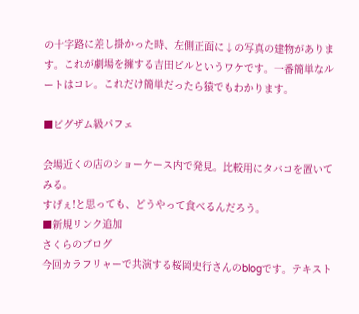の十字路に差し掛かった時、左側正面に↓の写真の建物があります。これが劇場を擁する吉田ビルというワケです。一番簡単なルートはコレ。これだけ簡単だったら猿でもわかります。

■ビグザム級パフェ

会場近くの店のショーケース内で発見。比較用にタバコを置いてみる。
すげぇ!と思っても、どうやって食べるんだろう。
■新規リンク追加
さくらのブログ
今回カラフリャーで共演する桜岡史行さんのblogです。テキスト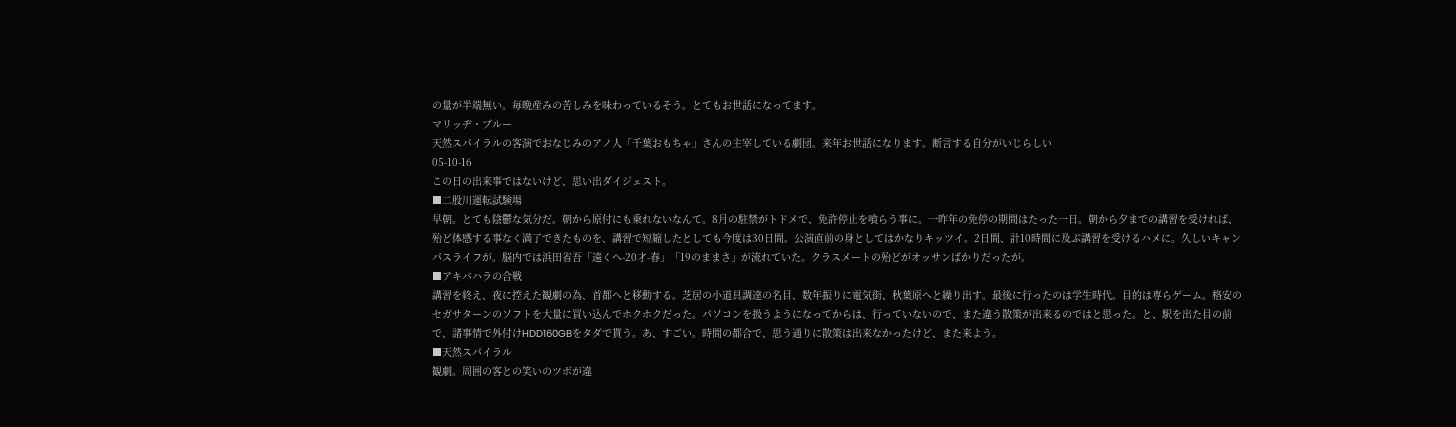の量が半端無い。毎晩産みの苦しみを味わっているそう。とてもお世話になってます。
マリッヂ・ブルー
天然スパイラルの客演でおなじみのアノ人「千葉おもちゃ」さんの主宰している劇団。来年お世話になります。断言する自分がいじらしい
05-10-16
この日の出来事ではないけど、思い出ダイジェスト。
■二股川運転試験場
早朝。とても陰鬱な気分だ。朝から原付にも乗れないなんて。8月の駐禁がトドメで、免許停止を喰らう事に。一昨年の免停の期間はたった一日。朝から夕までの講習を受ければ、殆ど体感する事なく満了できたものを、講習で短縮したとしても今度は30日間。公演直前の身としてはかなりキッツイ。2日間、計10時間に及ぶ講習を受けるハメに。久しいキャンパスライフが。脳内では浜田省吾「遠くへ-20才-春」「19のままさ」が流れていた。クラスメートの殆どがオッサンばかりだったが。
■アキバハラの合戦
講習を終え、夜に控えた観劇の為、首都へと移動する。芝居の小道具調達の名目、数年振りに電気街、秋葉原へと繰り出す。最後に行ったのは学生時代。目的は専らゲーム。格安のセガサターンのソフトを大量に買い込んでホクホクだった。パソコンを扱うようになってからは、行っていないので、また違う散策が出来るのではと思った。と、駅を出た目の前で、諸事情で外付けHDD160GBをタダで貰う。あ、すごい。時間の都合で、思う通りに散策は出来なかったけど、また来よう。
■天然スパイラル
観劇。周囲の客との笑いのツボが違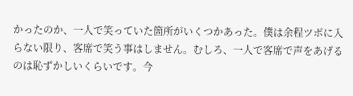かったのか、一人で笑っていた箇所がいくつかあった。僕は余程ツボに入らない限り、客席で笑う事はしません。むしろ、一人で客席で声をあげるのは恥ずかしいくらいです。今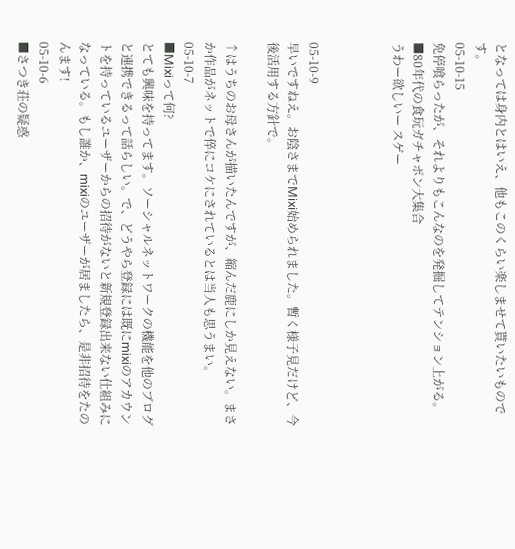となっては身内とはいえ、他もこのくらい楽しませて貰いたいものです。
05-10-15
免停喰らったが、それよりもこんなのを発掘してテンション上がる。
■80年代の食玩ガチャポン大集合
うわー欲しいー スゲー



05-10-9
早いですねえ。お陰さまでMixi始められました。暫く様子見だけど、今後活用する方針で。

↑はうちのお母さんが描いたんですが、縮んだ鹿にしか見えない。まさか作品がネットで倅にコケにされているとは当人も思うまい。
05-10-7
■Mixiって何?
とても興味を持ってます。ソーシャルネットワークの機能を他のブログと連携できるって話らしい。で、どうやら登録には既にmixiのアカウントを持っているユーザーからの招待がないと新規登録出来ない仕組みになっている。もし誰か、mixiのユーザーが居ましたら、是非招待をたのんます!
05-10-6
■さつき荘の疑惑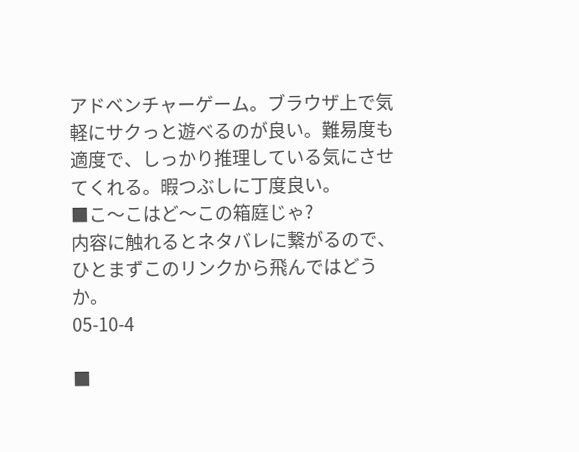アドベンチャーゲーム。ブラウザ上で気軽にサクっと遊べるのが良い。難易度も適度で、しっかり推理している気にさせてくれる。暇つぶしに丁度良い。
■こ〜こはど〜この箱庭じゃ?
内容に触れるとネタバレに繋がるので、ひとまずこのリンクから飛んではどうか。
05-10-4

■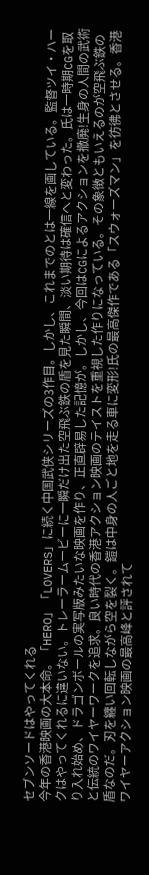セブンソードはやってくれる
今年の香港映画の大本命。「HERO」「LOVERS」に続く中国武侠シリーズの3作目。しかし、これまでのとは一線を画している。監督ツイ・ハークはやってくれるに違いない。トレーラームービーに一瞬だけ出た空飛ぶ鉄の盾を見た瞬間、淡い期待は確信へと変わった。氏は一時期CGを取り入れ始め、ドラゴンボールの実写版みたいな映画を作り、正直辟易した記憶が。しかし、今回はCGによるアクションを撤廃!生身の人間の武術と伝統のワイヤーワークを追求。良い時代の香港アクション映画のテイストを重視した作りになっている。その象徴ともいえるのが空飛ぶ鉄の盾なのだ。刃を纏い回転しながら空を裂く。鎧は中身の人ごと地を走る車に変形!氏の最高傑作である「スウォーズマン」を彷彿とさせる。香港ワイヤーアクション映画の最高峰と評されて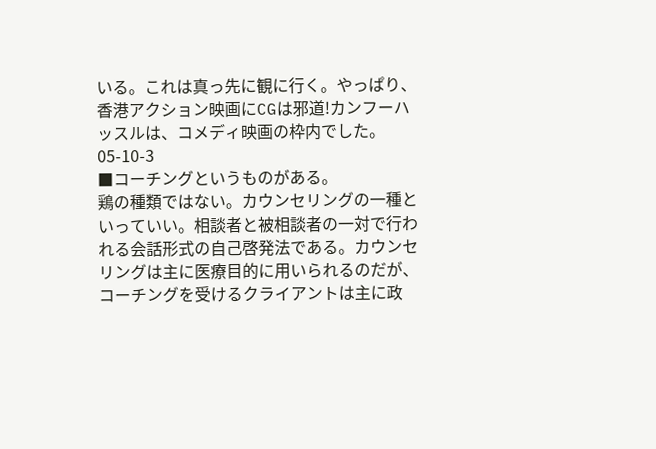いる。これは真っ先に観に行く。やっぱり、香港アクション映画にCGは邪道!カンフーハッスルは、コメディ映画の枠内でした。
05-10-3
■コーチングというものがある。
鶏の種類ではない。カウンセリングの一種といっていい。相談者と被相談者の一対で行われる会話形式の自己啓発法である。カウンセリングは主に医療目的に用いられるのだが、コーチングを受けるクライアントは主に政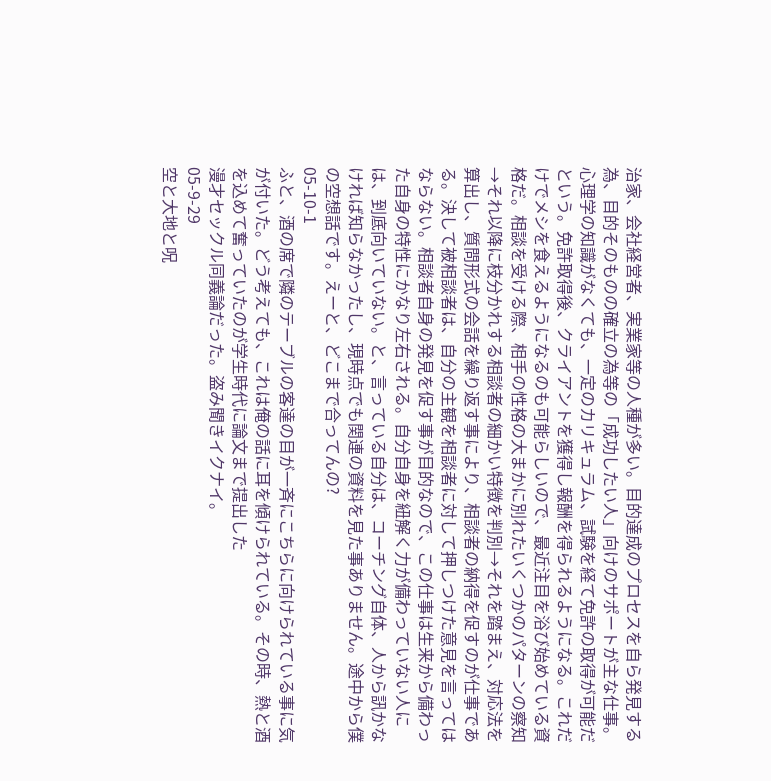治家、会社経営者、実業家等の人種が多い。目的達成のプロセスを自ら発見する為、目的そのものの確立の為等の「成功したい人」向けのサポートが主な仕事。心理学の知識がなくても、一定のカリキュラム、試験を経て免許の取得が可能だという。免許取得後、クライアントを獲得し報酬を得られるようになる。これだけでメシを食えるようになるのも可能らしいので、最近注目を浴び始めている資格だ。相談を受ける際、相手の性格の大まかに別れたいくつかのパターンの察知→それ以降に枝分かれする相談者の細かい特徴を判別→それを踏まえ、対応法を算出し、質問形式の会話を繰り返す事により、相談者の納得を促すのが仕事である。決して被相談者は、自分の主観を相談者に対して押しつけた意見を言ってはならない。相談者自身の発見を促す事が目的なので、この仕事は生来から備わった自身の特性にかなり左右される。自分自身を紐解く力が備わっていない人には、到底向いていない。と、言っている自分は、コーチング自体、人から訊かなければ知らなかったし、現時点でも関連の資料を見た事ありません。途中から僕の空想話です。えーと、どこまで合ってんの?
05-10-1
ふと、酒の席で隣のテーブルの客達の目が一斉にこちらに向けられている事に気が付いた。どう考えても、これは俺の話に耳を傾けられている。その時、熱と酒を込めて奮っていたのが学生時代に論文まで提出した
漫才セックル同義論だった。盗み聞きイクナイ。
05-9-29
空と大地と呪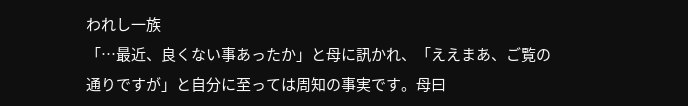われし一族
「…最近、良くない事あったか」と母に訊かれ、「ええまあ、ご覧の通りですが」と自分に至っては周知の事実です。母曰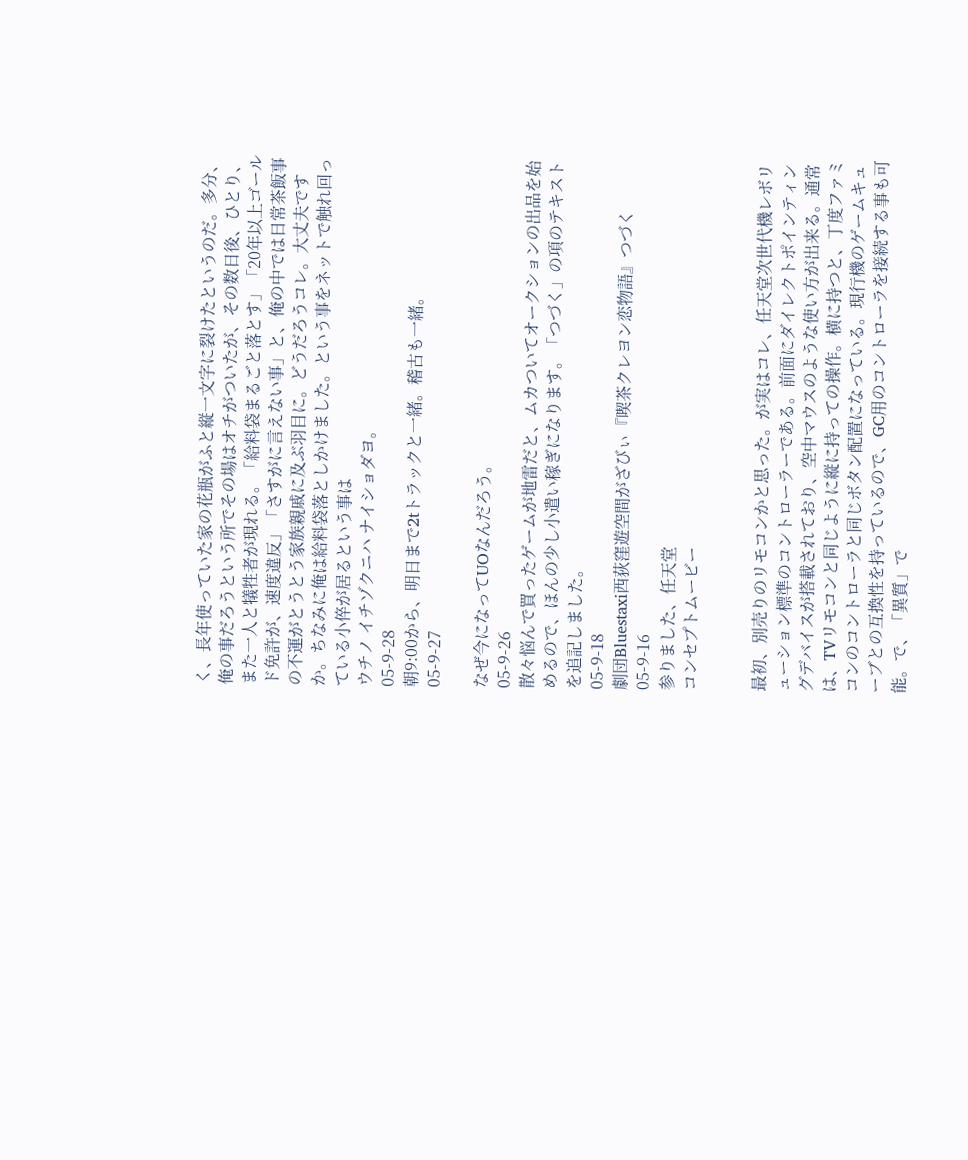く、長年使っていた家の花瓶がふと縦一文字に裂けたというのだ。多分、俺の事だろうという所でその場はオチがついたが、その数日後、ひとり、また一人と犠牲者が現れる。「給料袋まるごと落とす」「20年以上ゴールド免許が、速度違反」「さすがに言えない事」と、俺の中では日常茶飯事の不運がとうとう家族親戚に及ぶ羽目に。どうだろうコレ。大丈夫ですか。ちなみに俺は給料袋落としかけました。という事をネットで触れ回っている小倅が居るという事は
ウチノ イチゾクニハ ナイショダヨ。
05-9-28
朝9:00から、明日まで2tトラックと一緒。稽古も一緒。
05-9-27

なぜ今になってUOなんだろう。
05-9-26
散々悩んで買ったゲームが地雷だと、ムカついてオークションの出品を始めるので、ほんの少し小遣い稼ぎになります。「つづく」の項のテキストを追記しました。
05-9-18
劇団Bluestaxi西荻窪遊空間がざびぃ『喫茶クレヨン恋物語』つづく
05-9-16
参りました、任天堂
コンセプトムービー


最初、別売りのリモコンかと思った。が実はコレ、任天堂次世代機レボリューション標準のコントローラーである。前面にダイレクトポインティングデバイスが搭載されており、空中マウスのような使い方が出来る。通常は、TVリモコンと同じように縦に持っての操作。横に持つと、丁度ファミコンのコントローラと同じボタン配置になっている。現行機のゲームキューブとの互換性を持っているので、GC用のコントローラを接続する事も可能。で、「異質」で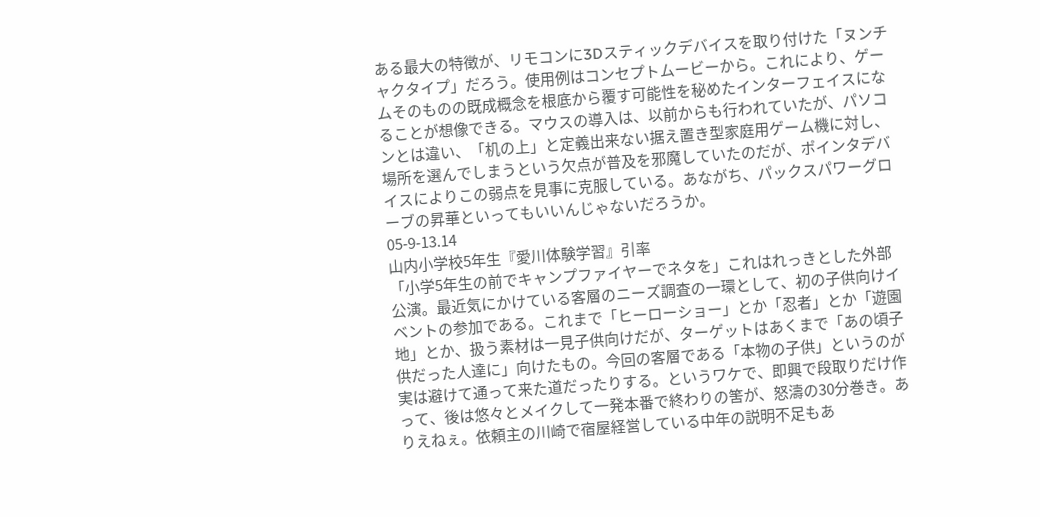ある最大の特徴が、リモコンに3Dスティックデバイスを取り付けた「ヌンチャクタイプ」だろう。使用例はコンセプトムービーから。これにより、ゲームそのものの既成概念を根底から覆す可能性を秘めたインターフェイスになることが想像できる。マウスの導入は、以前からも行われていたが、パソコンとは違い、「机の上」と定義出来ない据え置き型家庭用ゲーム機に対し、場所を選んでしまうという欠点が普及を邪魔していたのだが、ポインタデバイスによりこの弱点を見事に克服している。あながち、パックスパワーグローブの昇華といってもいいんじゃないだろうか。
05-9-13.14
山内小学校5年生『愛川体験学習』引率
「小学5年生の前でキャンプファイヤーでネタを」これはれっきとした外部公演。最近気にかけている客層のニーズ調査の一環として、初の子供向けイベントの参加である。これまで「ヒーローショー」とか「忍者」とか「遊園地」とか、扱う素材は一見子供向けだが、ターゲットはあくまで「あの頃子供だった人達に」向けたもの。今回の客層である「本物の子供」というのが実は避けて通って来た道だったりする。というワケで、即興で段取りだけ作って、後は悠々とメイクして一発本番で終わりの筈が、怒濤の30分巻き。ありえねぇ。依頼主の川崎で宿屋経営している中年の説明不足もあ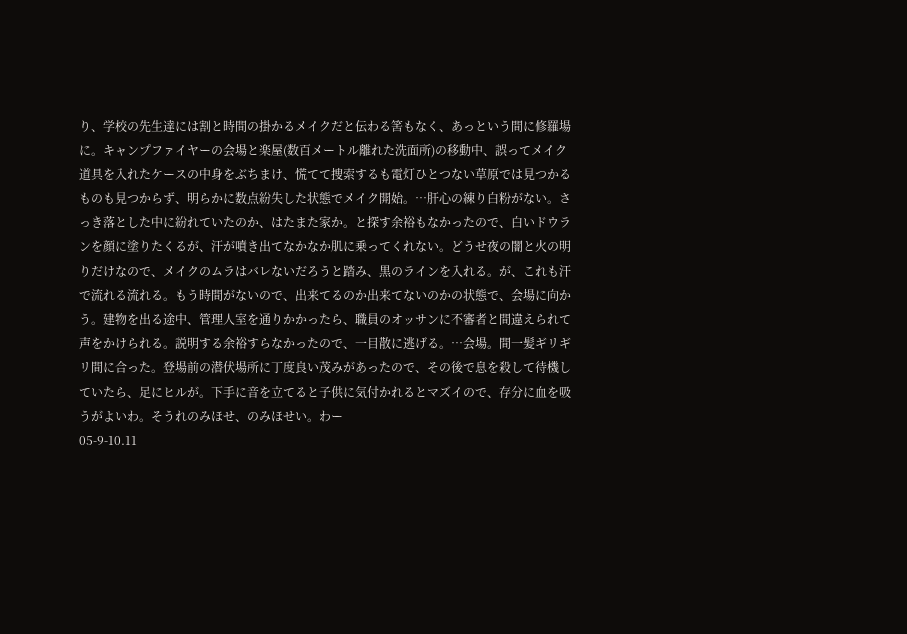り、学校の先生達には割と時間の掛かるメイクだと伝わる筈もなく、あっという間に修羅場に。キャンプファイヤーの会場と楽屋(数百メートル離れた洗面所)の移動中、誤ってメイク道具を入れたケースの中身をぶちまけ、慌てて捜索するも電灯ひとつない草原では見つかるものも見つからず、明らかに数点紛失した状態でメイク開始。…肝心の練り白粉がない。さっき落とした中に紛れていたのか、はたまた家か。と探す余裕もなかったので、白いドウランを顔に塗りたくるが、汗が噴き出てなかなか肌に乗ってくれない。どうせ夜の闇と火の明りだけなので、メイクのムラはバレないだろうと踏み、黒のラインを入れる。が、これも汗で流れる流れる。もう時間がないので、出来てるのか出来てないのかの状態で、会場に向かう。建物を出る途中、管理人室を通りかかったら、職員のオッサンに不審者と間違えられて声をかけられる。説明する余裕すらなかったので、一目散に逃げる。…会場。間一髪ギリギリ間に合った。登場前の潜伏場所に丁度良い茂みがあったので、その後で息を殺して待機していたら、足にヒルが。下手に音を立てると子供に気付かれるとマズイので、存分に血を吸うがよいわ。そうれのみほせ、のみほせい。わー
05-9-10.11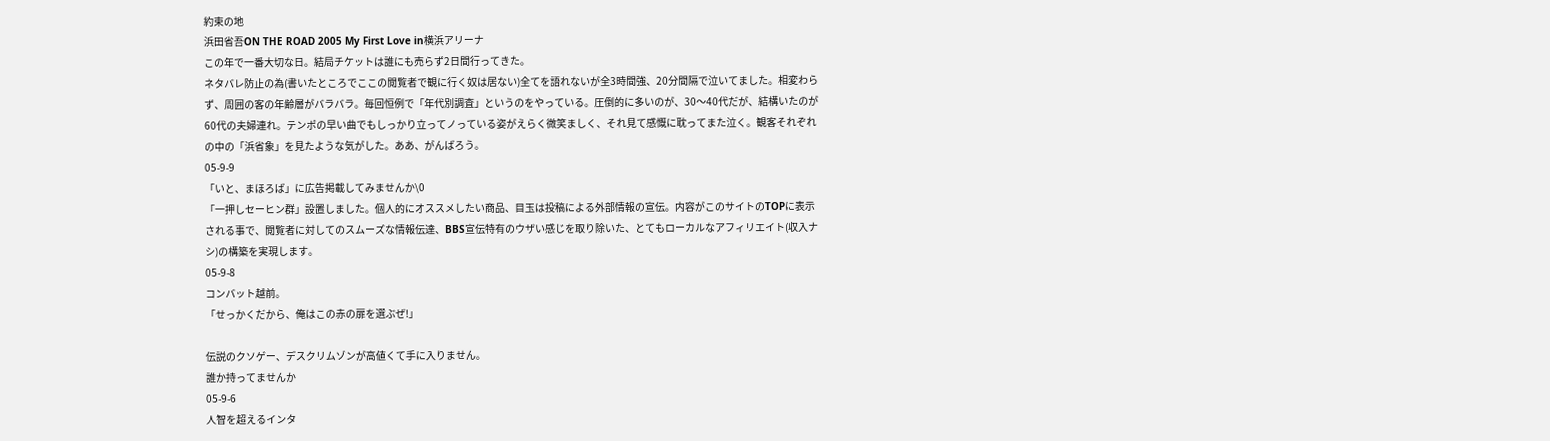約束の地
浜田省吾ON THE ROAD 2005 My First Love in横浜アリーナ
この年で一番大切な日。結局チケットは誰にも売らず2日間行ってきた。
ネタバレ防止の為(書いたところでここの閲覧者で観に行く奴は居ない)全てを語れないが全3時間強、20分間隔で泣いてました。相変わらず、周囲の客の年齢層がバラバラ。毎回恒例で「年代別調査」というのをやっている。圧倒的に多いのが、30〜40代だが、結構いたのが60代の夫婦連れ。テンポの早い曲でもしっかり立ってノっている姿がえらく微笑ましく、それ見て感慨に耽ってまた泣く。観客それぞれの中の「浜省象」を見たような気がした。ああ、がんばろう。
05-9-9
「いと、まほろば」に広告掲載してみませんか\0
「一押しセーヒン群」設置しました。個人的にオススメしたい商品、目玉は投稿による外部情報の宣伝。内容がこのサイトのTOPに表示される事で、閲覧者に対してのスムーズな情報伝達、BBS宣伝特有のウザい感じを取り除いた、とてもローカルなアフィリエイト(収入ナシ)の構築を実現します。
05-9-8
コンバット越前。
「せっかくだから、俺はこの赤の扉を選ぶぜ!」

伝説のクソゲー、デスクリムゾンが高値くて手に入りません。
誰か持ってませんか
05-9-6
人智を超えるインタ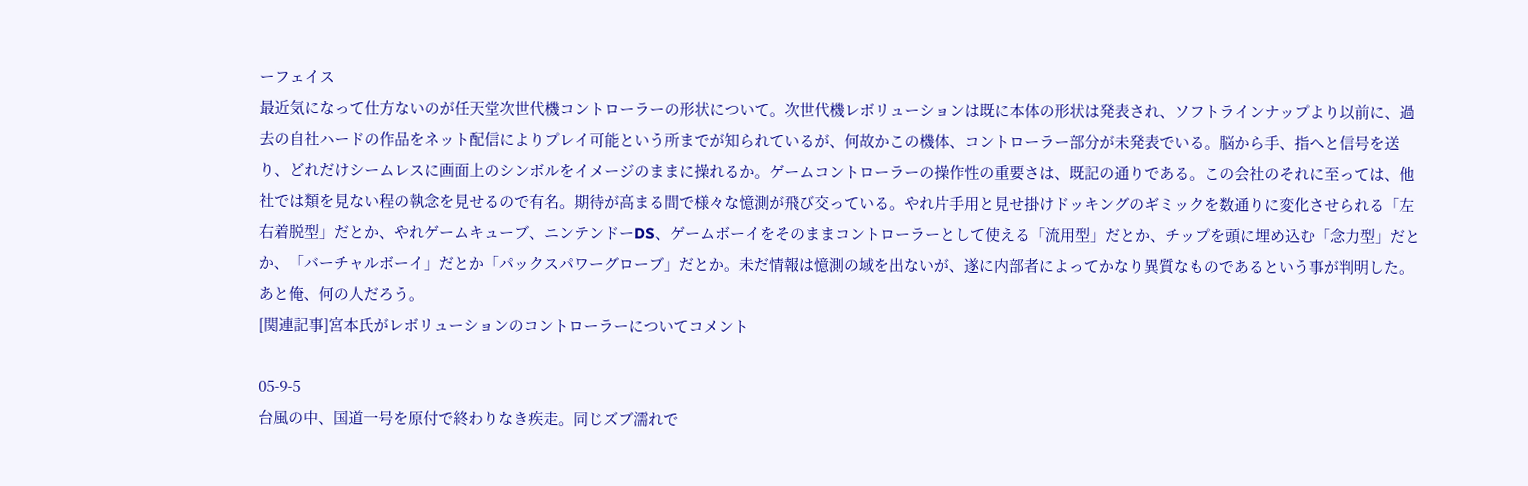ーフェイス
最近気になって仕方ないのが任天堂次世代機コントローラーの形状について。次世代機レボリューションは既に本体の形状は発表され、ソフトラインナップより以前に、過去の自社ハードの作品をネット配信によりプレイ可能という所までが知られているが、何故かこの機体、コントローラー部分が未発表でいる。脳から手、指へと信号を送り、どれだけシームレスに画面上のシンボルをイメージのままに操れるか。ゲームコントローラーの操作性の重要さは、既記の通りである。この会社のそれに至っては、他社では類を見ない程の執念を見せるので有名。期待が高まる間で様々な憶測が飛び交っている。やれ片手用と見せ掛けドッキングのギミックを数通りに変化させられる「左右着脱型」だとか、やれゲームキューブ、ニンテンドーDS、ゲームボーイをそのままコントローラーとして使える「流用型」だとか、チップを頭に埋め込む「念力型」だとか、「バーチャルボーイ」だとか「パックスパワーグローブ」だとか。未だ情報は憶測の域を出ないが、遂に内部者によってかなり異質なものであるという事が判明した。
あと俺、何の人だろう。
[関連記事]宮本氏がレボリューションのコントローラーについてコメント

05-9-5
台風の中、国道一号を原付で終わりなき疾走。同じズブ濡れで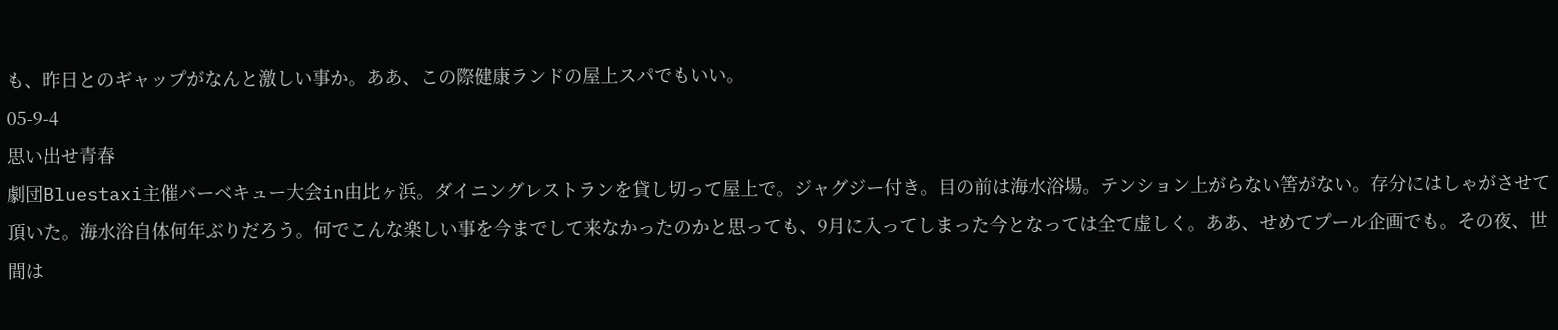も、昨日とのギャップがなんと激しい事か。ああ、この際健康ランドの屋上スパでもいい。
05-9-4
思い出せ青春
劇団Bluestaxi主催バーベキュー大会in由比ヶ浜。ダイニングレストランを貸し切って屋上で。ジャグジー付き。目の前は海水浴場。テンション上がらない筈がない。存分にはしゃがさせて頂いた。海水浴自体何年ぶりだろう。何でこんな楽しい事を今までして来なかったのかと思っても、9月に入ってしまった今となっては全て虚しく。ああ、せめてプール企画でも。その夜、世間は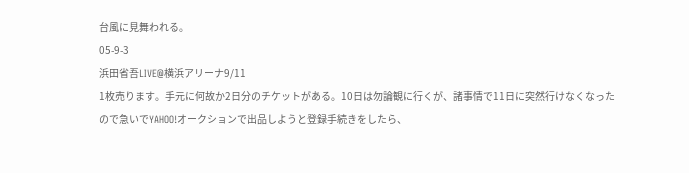台風に見舞われる。
05-9-3
浜田省吾LIVE@横浜アリーナ9/11
1枚売ります。手元に何故か2日分のチケットがある。10日は勿論観に行くが、諸事情で11日に突然行けなくなったので急いでYAHOO!オークションで出品しようと登録手続きをしたら、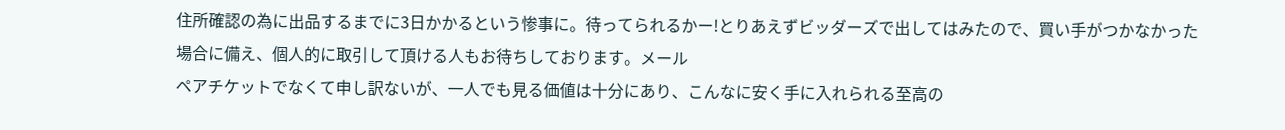住所確認の為に出品するまでに3日かかるという惨事に。待ってられるかー!とりあえずビッダーズで出してはみたので、買い手がつかなかった場合に備え、個人的に取引して頂ける人もお待ちしております。メール
ペアチケットでなくて申し訳ないが、一人でも見る価値は十分にあり、こんなに安く手に入れられる至高の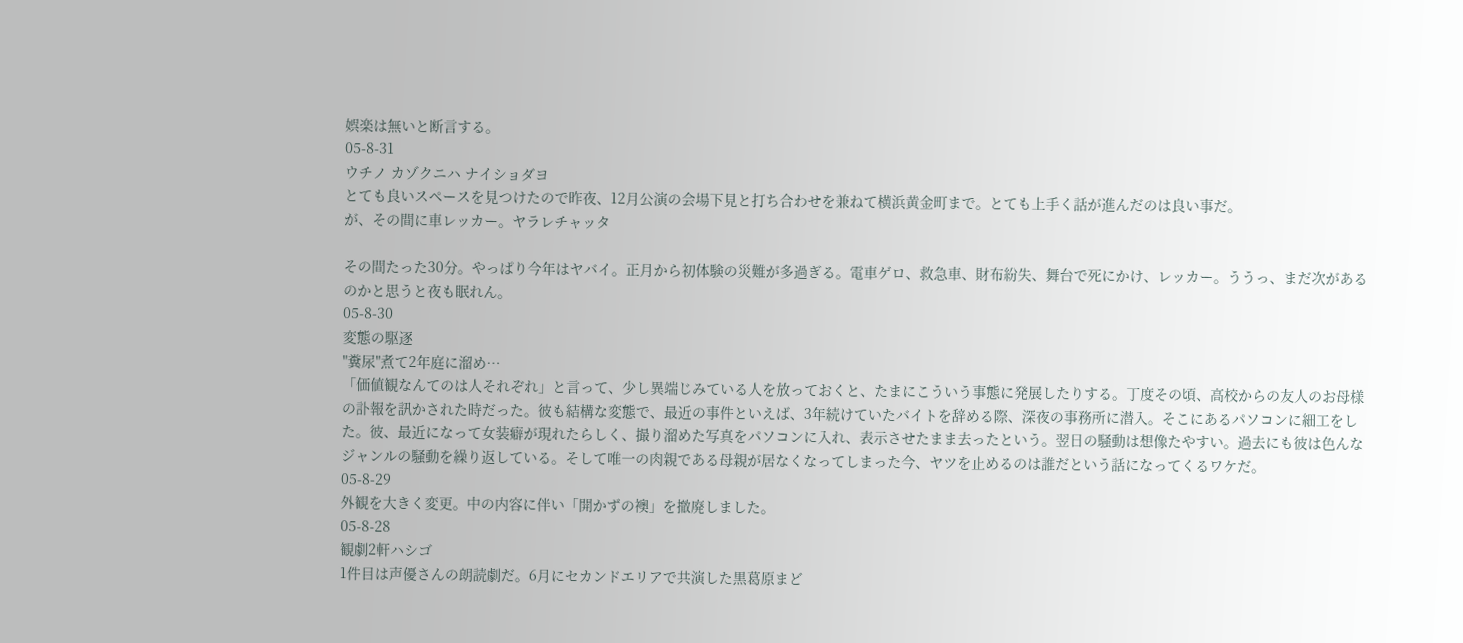娯楽は無いと断言する。
05-8-31
ウチノ カゾクニハ ナイショダヨ
とても良いスペースを見つけたので昨夜、12月公演の会場下見と打ち合わせを兼ねて横浜黄金町まで。とても上手く話が進んだのは良い事だ。
が、その間に車レッカー。ヤラレチャッタ

その間たった30分。やっぱり今年はヤバイ。正月から初体験の災難が多過ぎる。電車ゲロ、救急車、財布紛失、舞台で死にかけ、レッカー。ううっ、まだ次があるのかと思うと夜も眠れん。
05-8-30
変態の駆逐
"糞尿"煮て2年庭に溜め…
「価値観なんてのは人それぞれ」と言って、少し異端じみている人を放っておくと、たまにこういう事態に発展したりする。丁度その頃、高校からの友人のお母様の訃報を訊かされた時だった。彼も結構な変態で、最近の事件といえば、3年続けていたバイトを辞める際、深夜の事務所に潜入。そこにあるパソコンに細工をした。彼、最近になって女装癖が現れたらしく、撮り溜めた写真をパソコンに入れ、表示させたまま去ったという。翌日の騒動は想像たやすい。過去にも彼は色んなジャンルの騒動を繰り返している。そして唯一の肉親である母親が居なくなってしまった今、ヤツを止めるのは誰だという話になってくるワケだ。
05-8-29
外観を大きく変更。中の内容に伴い「開かずの襖」を撤廃しました。
05-8-28
観劇2軒ハシゴ
1件目は声優さんの朗読劇だ。6月にセカンドエリアで共演した黒葛原まど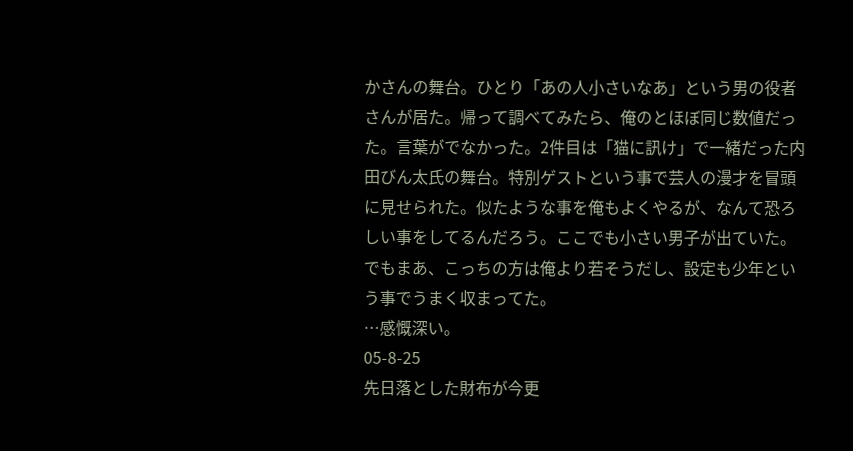かさんの舞台。ひとり「あの人小さいなあ」という男の役者さんが居た。帰って調べてみたら、俺のとほぼ同じ数値だった。言葉がでなかった。2件目は「猫に訊け」で一緒だった内田びん太氏の舞台。特別ゲストという事で芸人の漫才を冒頭に見せられた。似たような事を俺もよくやるが、なんて恐ろしい事をしてるんだろう。ここでも小さい男子が出ていた。でもまあ、こっちの方は俺より若そうだし、設定も少年という事でうまく収まってた。
…感慨深い。
05-8-25
先日落とした財布が今更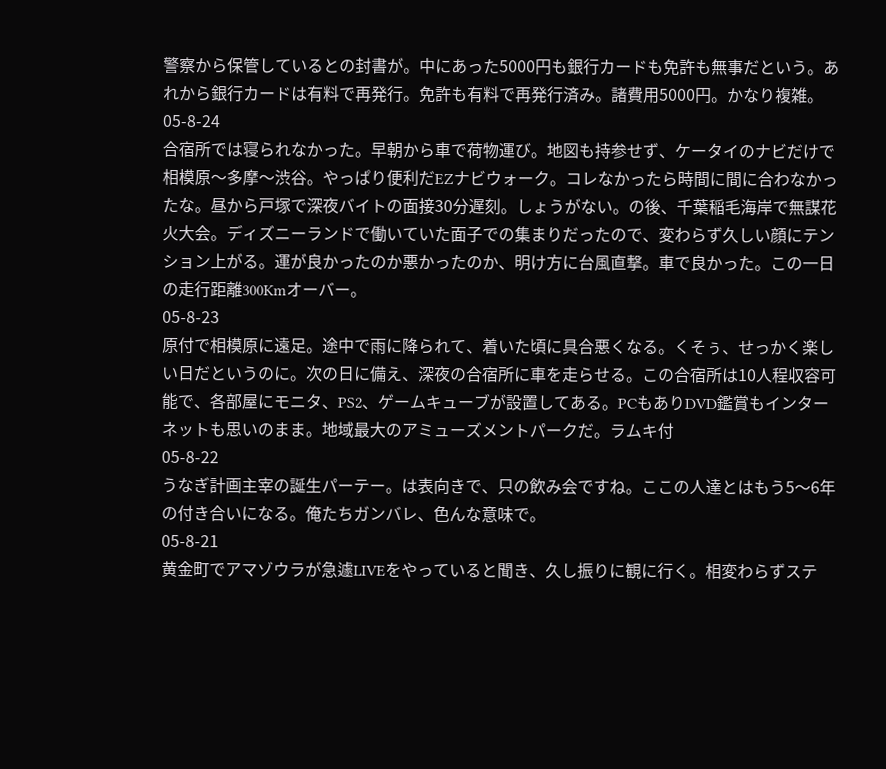警察から保管しているとの封書が。中にあった5000円も銀行カードも免許も無事だという。あれから銀行カードは有料で再発行。免許も有料で再発行済み。諸費用5000円。かなり複雑。
05-8-24
合宿所では寝られなかった。早朝から車で荷物運び。地図も持参せず、ケータイのナビだけで相模原〜多摩〜渋谷。やっぱり便利だEZナビウォーク。コレなかったら時間に間に合わなかったな。昼から戸塚で深夜バイトの面接30分遅刻。しょうがない。の後、千葉稲毛海岸で無謀花火大会。ディズニーランドで働いていた面子での集まりだったので、変わらず久しい顔にテンション上がる。運が良かったのか悪かったのか、明け方に台風直撃。車で良かった。この一日の走行距離300Kmオーバー。
05-8-23
原付で相模原に遠足。途中で雨に降られて、着いた頃に具合悪くなる。くそぅ、せっかく楽しい日だというのに。次の日に備え、深夜の合宿所に車を走らせる。この合宿所は10人程収容可能で、各部屋にモニタ、PS2、ゲームキューブが設置してある。PCもありDVD鑑賞もインターネットも思いのまま。地域最大のアミューズメントパークだ。ラムキ付
05-8-22
うなぎ計画主宰の誕生パーテー。は表向きで、只の飲み会ですね。ここの人達とはもう5〜6年の付き合いになる。俺たちガンバレ、色んな意味で。
05-8-21
黄金町でアマゾウラが急遽LIVEをやっていると聞き、久し振りに観に行く。相変わらずステ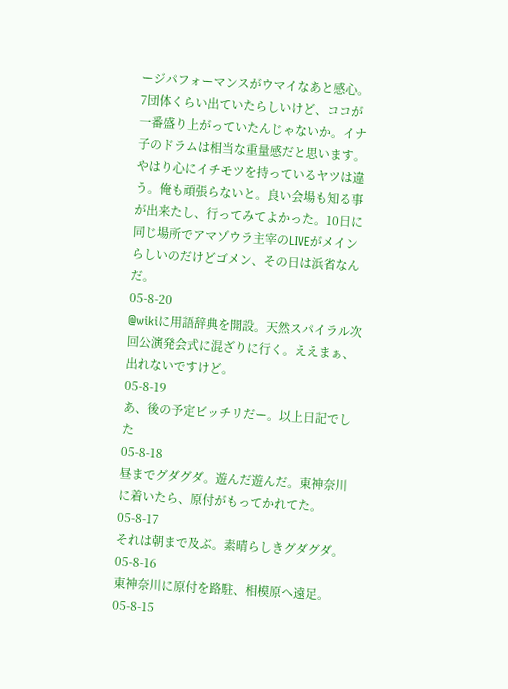ージパフォーマンスがウマイなあと感心。7団体くらい出ていたらしいけど、ココが一番盛り上がっていたんじゃないか。イナ子のドラムは相当な重量感だと思います。やはり心にイチモツを持っているヤツは違う。俺も頑張らないと。良い会場も知る事が出来たし、行ってみてよかった。10日に同じ場所でアマゾウラ主宰のLIVEがメインらしいのだけどゴメン、その日は浜省なんだ。
05-8-20
@wikiに用語辞典を開設。天然スパイラル次回公演発会式に混ざりに行く。ええまぁ、出れないですけど。
05-8-19
あ、後の予定ビッチリだー。以上日記でした
05-8-18
昼までグダグダ。遊んだ遊んだ。東神奈川に着いたら、原付がもってかれてた。
05-8-17
それは朝まで及ぶ。素晴らしきグダグダ。
05-8-16
東神奈川に原付を路駐、相模原へ遠足。
05-8-15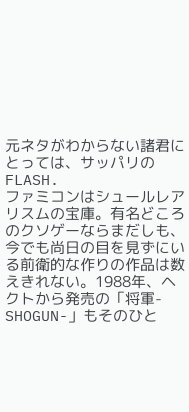元ネタがわからない諸君にとっては、サッパリのFLASH.
ファミコンはシュールレアリスムの宝庫。有名どころのクソゲーならまだしも、今でも尚日の目を見ずにいる前衛的な作りの作品は数えきれない。1988年、ヘクトから発売の「将軍-SHOGUN-」もそのひと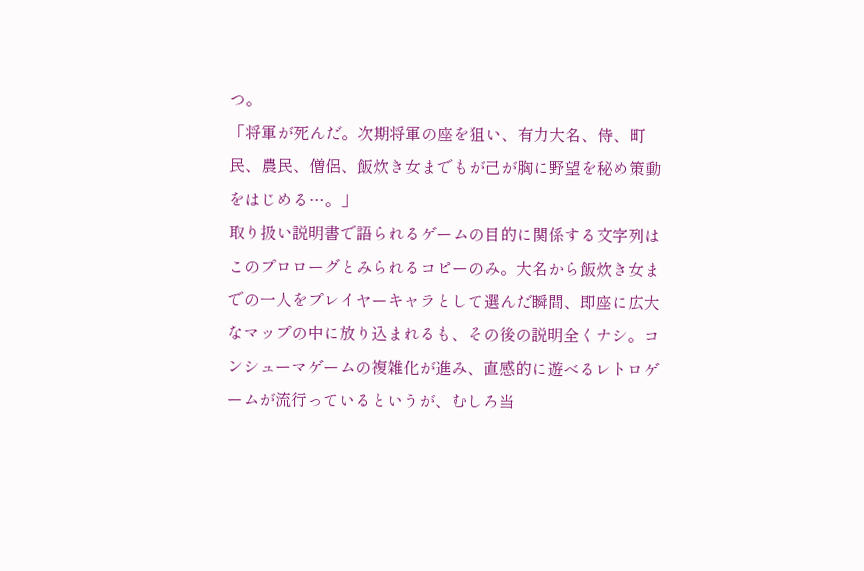つ。
「将軍が死んだ。次期将軍の座を狙い、有力大名、侍、町民、農民、僧侶、飯炊き女までもが己が胸に野望を秘め策動をはじめる…。」
取り扱い説明書で語られるゲームの目的に関係する文字列はこのプロローグとみられるコピーのみ。大名から飯炊き女までの一人をプレイヤーキャラとして選んだ瞬間、即座に広大なマップの中に放り込まれるも、その後の説明全くナシ。コンシューマゲームの複雑化が進み、直感的に遊べるレトロゲームが流行っているというが、むしろ当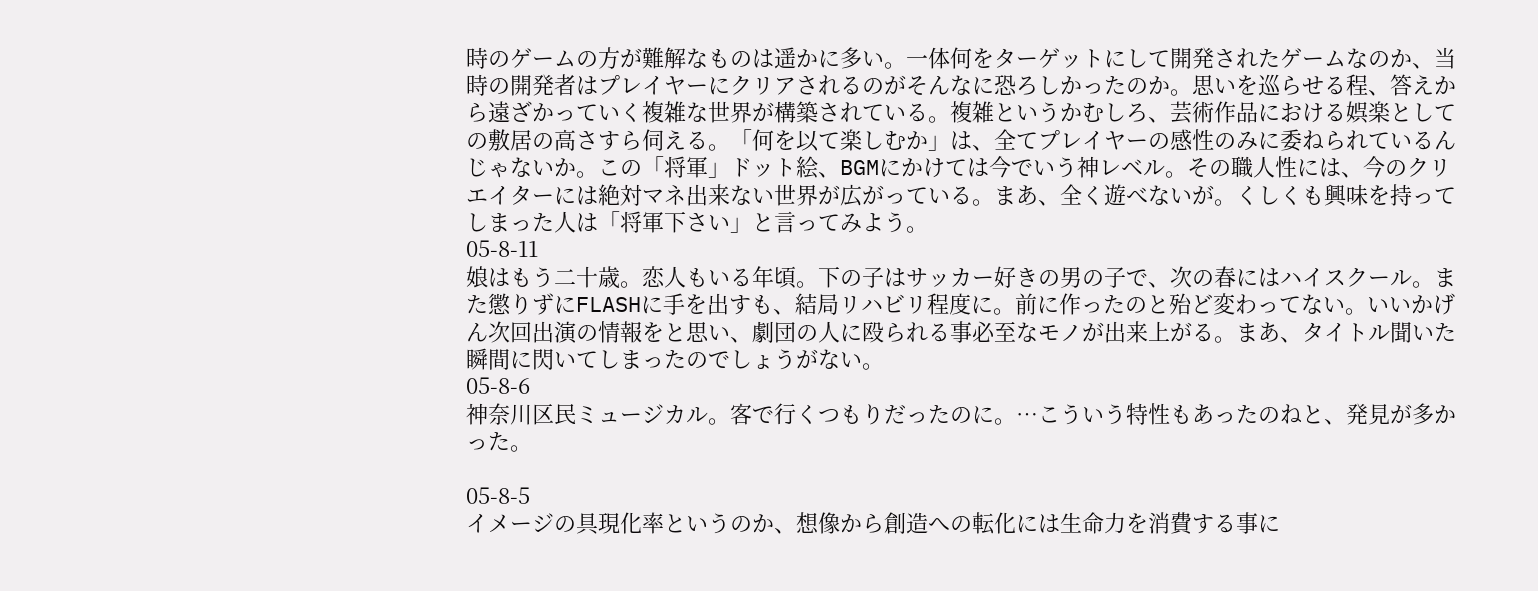時のゲームの方が難解なものは遥かに多い。一体何をターゲットにして開発されたゲームなのか、当時の開発者はプレイヤーにクリアされるのがそんなに恐ろしかったのか。思いを巡らせる程、答えから遠ざかっていく複雑な世界が構築されている。複雑というかむしろ、芸術作品における娯楽としての敷居の高さすら伺える。「何を以て楽しむか」は、全てプレイヤーの感性のみに委ねられているんじゃないか。この「将軍」ドット絵、BGMにかけては今でいう神レベル。その職人性には、今のクリエイターには絶対マネ出来ない世界が広がっている。まあ、全く遊べないが。くしくも興味を持ってしまった人は「将軍下さい」と言ってみよう。
05-8-11
娘はもう二十歳。恋人もいる年頃。下の子はサッカー好きの男の子で、次の春にはハイスクール。また懲りずにFLASHに手を出すも、結局リハビリ程度に。前に作ったのと殆ど変わってない。いいかげん次回出演の情報をと思い、劇団の人に殴られる事必至なモノが出来上がる。まあ、タイトル聞いた瞬間に閃いてしまったのでしょうがない。
05-8-6
神奈川区民ミュージカル。客で行くつもりだったのに。…こういう特性もあったのねと、発見が多かった。

05-8-5
イメージの具現化率というのか、想像から創造への転化には生命力を消費する事に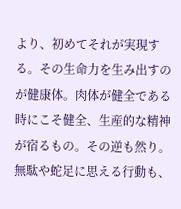より、初めてそれが実現する。その生命力を生み出すのが健康体。肉体が健全である時にこそ健全、生産的な精神が宿るもの。その逆も然り。無駄や蛇足に思える行動も、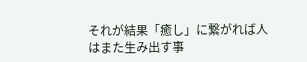それが結果「癒し」に繋がれば人はまた生み出す事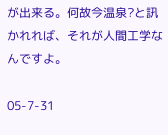が出来る。何故今温泉?と訊かれれば、それが人間工学なんですよ。

05-7-31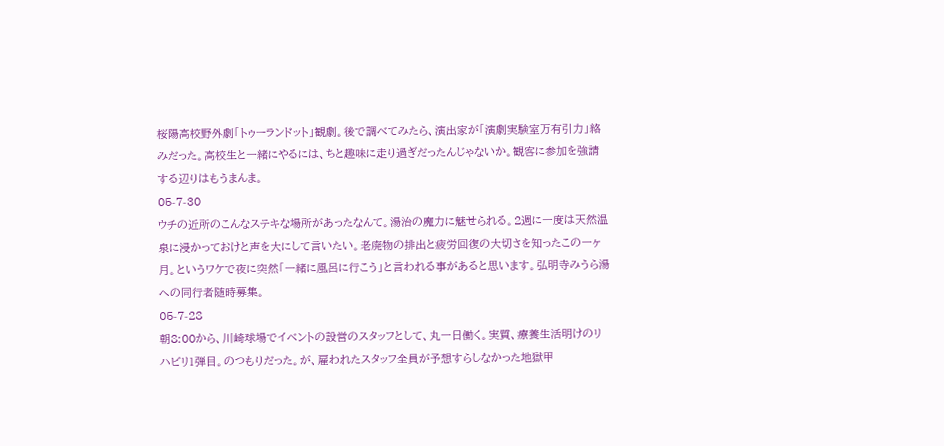桜陽高校野外劇「トゥーランドット」観劇。後で調べてみたら、演出家が「演劇実験室万有引力」絡みだった。高校生と一緒にやるには、ちと趣味に走り過ぎだったんじゃないか。観客に参加を強請する辺りはもうまんま。
05-7-30
ウチの近所のこんなステキな場所があったなんて。湯治の魔力に魅せられる。2週に一度は天然温泉に浸かっておけと声を大にして言いたい。老廃物の排出と疲労回復の大切さを知ったこの一ヶ月。というワケで夜に突然「一緒に風呂に行こう」と言われる事があると思います。弘明寺みうら湯への同行者随時募集。
05-7-28
朝8:00から、川崎球場でイベントの設営のスタッフとして、丸一日働く。実質、療養生活明けのリハビリ1弾目。のつもりだった。が、雇われたスタッフ全員が予想すらしなかった地獄甲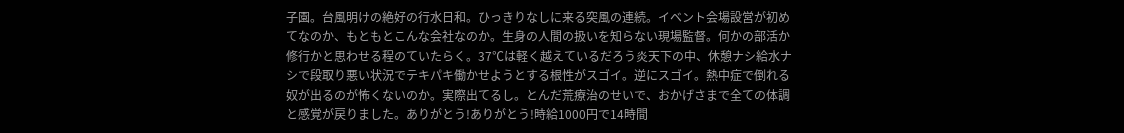子園。台風明けの絶好の行水日和。ひっきりなしに来る突風の連続。イベント会場設営が初めてなのか、もともとこんな会社なのか。生身の人間の扱いを知らない現場監督。何かの部活か修行かと思わせる程のていたらく。37℃は軽く越えているだろう炎天下の中、休憩ナシ給水ナシで段取り悪い状況でテキパキ働かせようとする根性がスゴイ。逆にスゴイ。熱中症で倒れる奴が出るのが怖くないのか。実際出てるし。とんだ荒療治のせいで、おかげさまで全ての体調と感覚が戻りました。ありがとう!ありがとう!時給1000円で14時間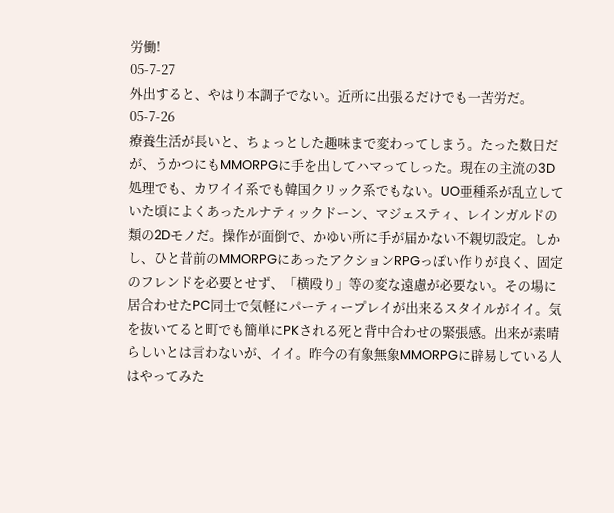労働!
05-7-27
外出すると、やはり本調子でない。近所に出張るだけでも一苦労だ。
05-7-26
療養生活が長いと、ちょっとした趣味まで変わってしまう。たった数日だが、うかつにもMMORPGに手を出してハマってしった。現在の主流の3D処理でも、カワイイ系でも韓国クリック系でもない。UO亜種系が乱立していた頃によくあったルナティックドーン、マジェスティ、レインガルドの類の2Dモノだ。操作が面倒で、かゆい所に手が届かない不親切設定。しかし、ひと昔前のMMORPGにあったアクションRPGっぽい作りが良く、固定のフレンドを必要とせず、「横殴り」等の変な遠慮が必要ない。その場に居合わせたPC同士で気軽にパーティープレイが出来るスタイルがイイ。気を抜いてると町でも簡単にPKされる死と背中合わせの緊張感。出来が素晴らしいとは言わないが、イイ。昨今の有象無象MMORPGに辟易している人はやってみた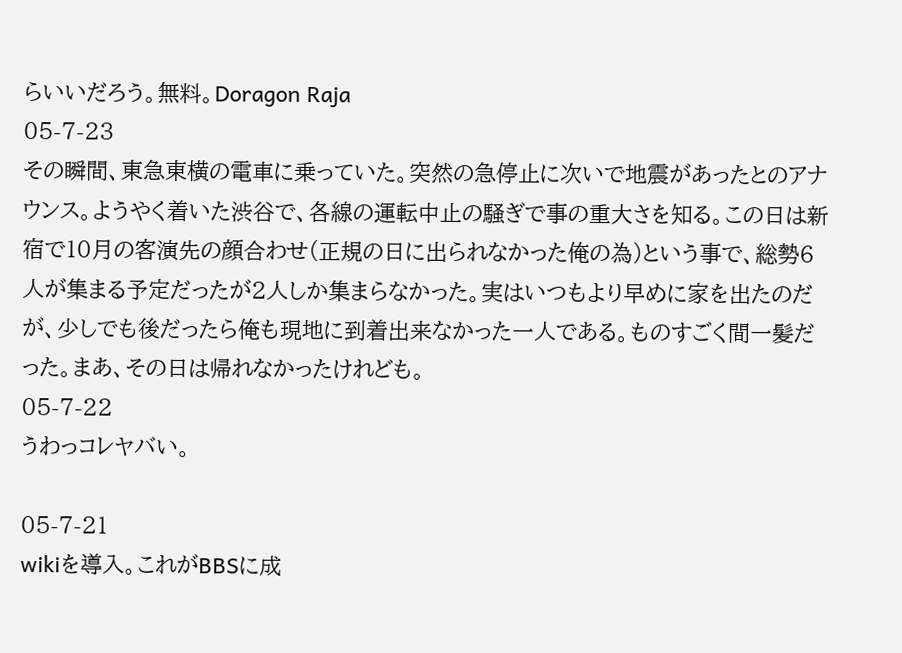らいいだろう。無料。Doragon Raja
05-7-23
その瞬間、東急東横の電車に乗っていた。突然の急停止に次いで地震があったとのアナウンス。ようやく着いた渋谷で、各線の運転中止の騒ぎで事の重大さを知る。この日は新宿で10月の客演先の顔合わせ(正規の日に出られなかった俺の為)という事で、総勢6人が集まる予定だったが2人しか集まらなかった。実はいつもより早めに家を出たのだが、少しでも後だったら俺も現地に到着出来なかった一人である。ものすごく間一髪だった。まあ、その日は帰れなかったけれども。
05-7-22
うわっコレヤバい。

05-7-21
wikiを導入。これがBBSに成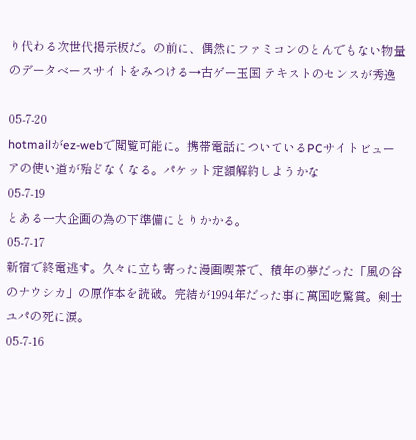り代わる次世代掲示板だ。の前に、偶然にファミコンのとんでもない物量のデータベースサイトをみつける→古ゲー玉国 テキストのセンスが秀逸

05-7-20
hotmailがez-webで閲覧可能に。携帯電話についているPCサイトビューアの使い道が殆どなくなる。パケット定額解約しようかな
05-7-19
とある一大企画の為の下準備にとりかかる。
05-7-17
新宿で終電逃す。久々に立ち寄った漫画喫茶で、積年の夢だった「風の谷のナウシカ」の原作本を読破。完結が1994年だった事に萬国吃驚賞。剣士ユパの死に涙。
05-7-16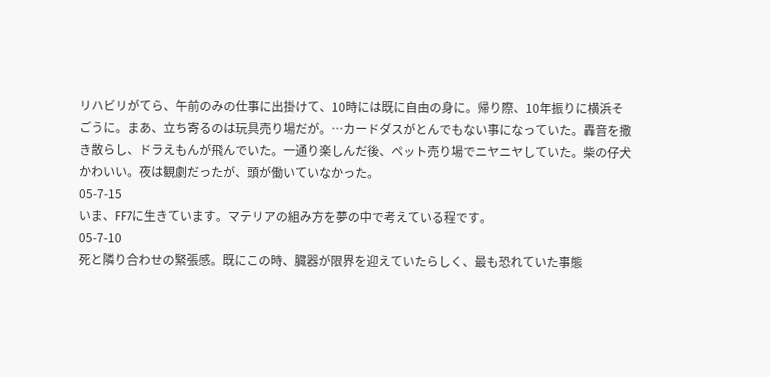リハビリがてら、午前のみの仕事に出掛けて、10時には既に自由の身に。帰り際、10年振りに横浜そごうに。まあ、立ち寄るのは玩具売り場だが。…カードダスがとんでもない事になっていた。轟音を撒き散らし、ドラえもんが飛んでいた。一通り楽しんだ後、ペット売り場でニヤニヤしていた。柴の仔犬かわいい。夜は観劇だったが、頭が働いていなかった。
05-7-15
いま、FF7に生きています。マテリアの組み方を夢の中で考えている程です。
05-7-10
死と隣り合わせの緊張感。既にこの時、臓器が限界を迎えていたらしく、最も恐れていた事態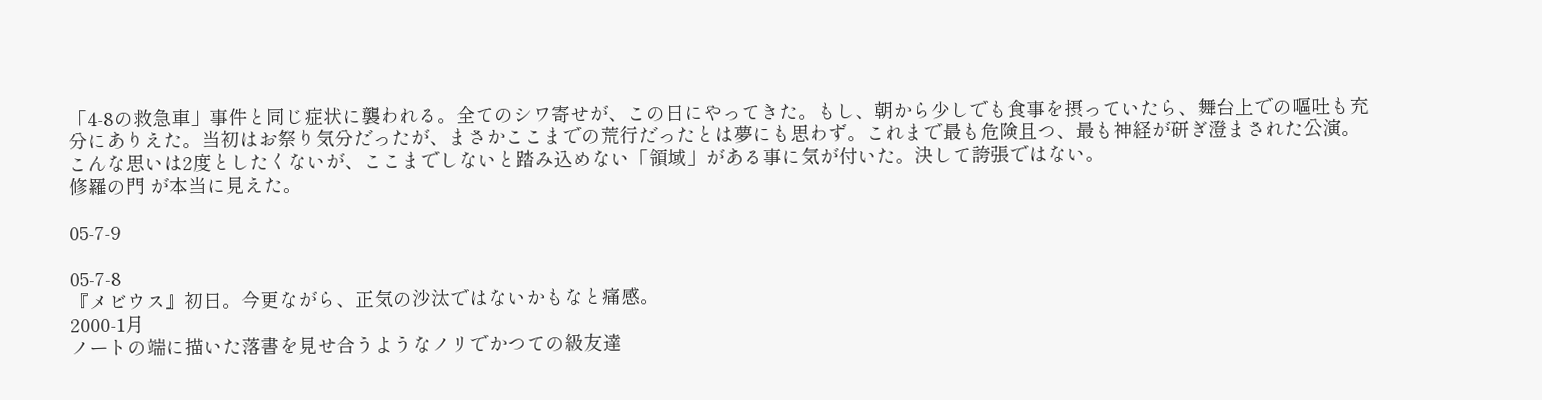「4-8の救急車」事件と同じ症状に襲われる。全てのシワ寄せが、この日にやってきた。もし、朝から少しでも食事を摂っていたら、舞台上での嘔吐も充分にありえた。当初はお祭り気分だったが、まさかここまでの荒行だったとは夢にも思わず。これまで最も危険且つ、最も神経が研ぎ澄まされた公演。こんな思いは2度としたくないが、ここまでしないと踏み込めない「領域」がある事に気が付いた。決して誇張ではない。
修羅の門 が本当に見えた。

05-7-9

05-7-8
『メビウス』初日。今更ながら、正気の沙汰ではないかもなと痛感。
2000-1月
ノートの端に描いた落書を見せ合うようなノリでかつての級友達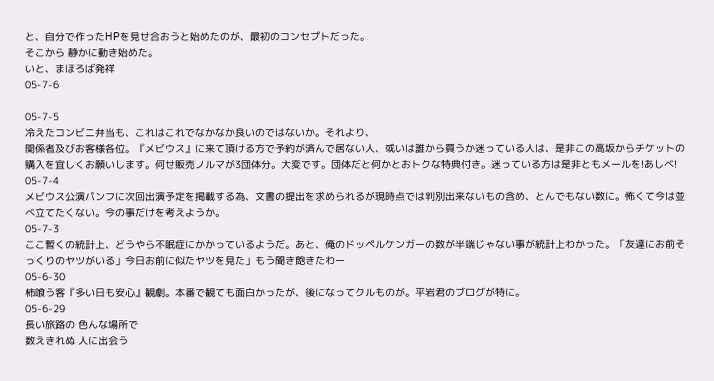と、自分で作ったHPを見せ合おうと始めたのが、最初のコンセプトだった。
そこから 静かに動き始めた。
いと、まほろば発祥
05-7-6

05-7-5
冷えたコンビニ弁当も、これはこれでなかなか良いのではないか。それより、
関係者及びお客様各位。『メビウス』に来て頂ける方で予約が済んで居ない人、或いは誰から買うか迷っている人は、是非この高坂からチケットの購入を宜しくお願いします。何せ販売ノルマが3団体分。大変です。団体だと何かとおトクな特典付き。迷っている方は是非ともメールを!あしべ!
05-7-4
メビウス公演パンフに次回出演予定を掲載する為、文書の提出を求められるが現時点では判別出来ないもの含め、とんでもない数に。怖くて今は並べ立てたくない。今の事だけを考えようか。
05-7-3
ここ暫くの統計上、どうやら不眠症にかかっているようだ。あと、俺のドッペルケンガーの数が半端じゃない事が統計上わかった。「友達にお前そっくりのヤツがいる」今日お前に似たヤツを見た」もう聞き飽きたわー
05-6-30
柿喰う客『多い日も安心』観劇。本番で観ても面白かったが、後になってクルものが。平岩君のブログが特に。
05-6-29
長い旅路の 色んな場所で
数えきれぬ 人に出会う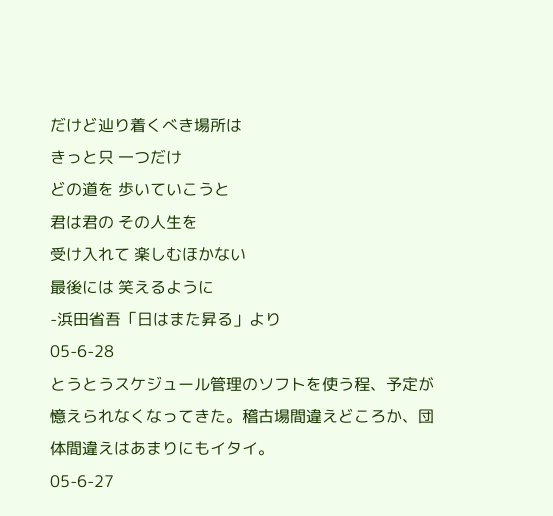だけど辿り着くべき場所は
きっと只 一つだけ
どの道を 歩いていこうと
君は君の その人生を
受け入れて 楽しむほかない
最後には 笑えるように
-浜田省吾「日はまた昇る」より
05-6-28
とうとうスケジュール管理のソフトを使う程、予定が憶えられなくなってきた。稽古場間違えどころか、団体間違えはあまりにもイタイ。
05-6-27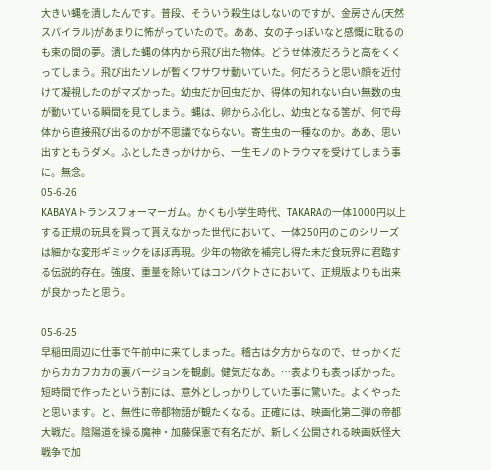大きい蝿を潰したんです。普段、そういう殺生はしないのですが、金房さん(天然スパイラル)があまりに怖がっていたので。ああ、女の子っぽいなと感慨に耽るのも束の間の夢。潰した蝿の体内から飛び出た物体。どうせ体液だろうと高をくくってしまう。飛び出たソレが暫くワサワサ動いていた。何だろうと思い顔を近付けて凝視したのがマズかった。幼虫だか回虫だか、得体の知れない白い無数の虫が動いている瞬間を見てしまう。蝿は、卵からふ化し、幼虫となる筈が、何で母体から直接飛び出るのかが不思議でならない。寄生虫の一種なのか。ああ、思い出すともうダメ。ふとしたきっかけから、一生モノのトラウマを受けてしまう事に。無念。
05-6-26
KABAYAトランスフォーマーガム。かくも小学生時代、TAKARAの一体1000円以上する正規の玩具を買って貰えなかった世代において、一体250円のこのシリーズは細かな変形ギミックをほぼ再現。少年の物欲を補完し得た未だ食玩界に君臨する伝説的存在。強度、重量を除いてはコンパクトさにおいて、正規版よりも出来が良かったと思う。

05-6-25
早稲田周辺に仕事で午前中に来てしまった。稽古は夕方からなので、せっかくだからカカフカカの裏バージョンを観劇。健気だなあ。…表よりも表っぽかった。短時間で作ったという割には、意外としっかりしていた事に驚いた。よくやったと思います。と、無性に帝都物語が観たくなる。正確には、映画化第二弾の帝都大戦だ。陰陽道を操る魔神・加藤保憲で有名だが、新しく公開される映画妖怪大戦争で加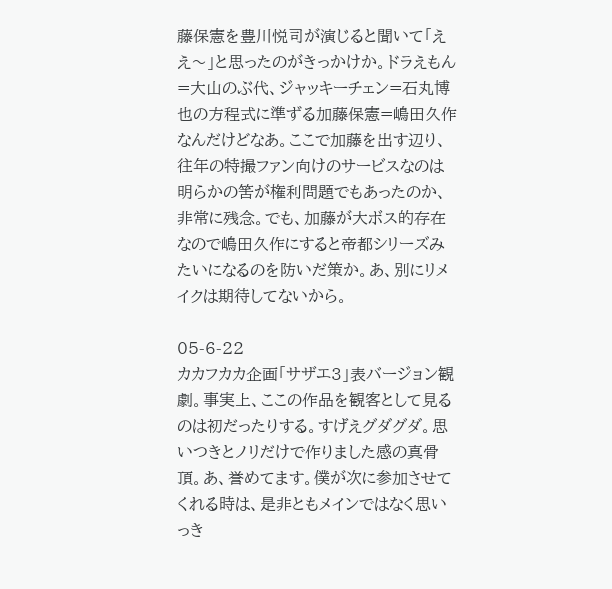藤保憲を豊川悦司が演じると聞いて「ええ〜」と思ったのがきっかけか。ドラえもん=大山のぶ代、ジャッキーチェン=石丸博也の方程式に準ずる加藤保憲=嶋田久作なんだけどなあ。ここで加藤を出す辺り、往年の特撮ファン向けのサービスなのは明らかの筈が権利問題でもあったのか、非常に残念。でも、加藤が大ボス的存在なので嶋田久作にすると帝都シリーズみたいになるのを防いだ策か。あ、別にリメイクは期待してないから。

05-6-22
カカフカカ企画「サザエ3」表バージョン観劇。事実上、ここの作品を観客として見るのは初だったりする。すげえグダグダ。思いつきとノリだけで作りました感の真骨頂。あ、誉めてます。僕が次に参加させてくれる時は、是非ともメインではなく思いっき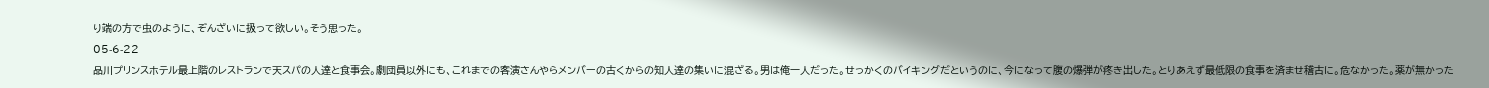り端の方で虫のように、ぞんざいに扱って欲しい。そう思った。
05-6-22
品川プリンスホテル最上階のレストランで天スパの人達と食事会。劇団員以外にも、これまでの客演さんやらメンバーの古くからの知人達の集いに混ざる。男は俺一人だった。せっかくのバイキングだというのに、今になって腹の爆弾が疼き出した。とりあえず最低限の食事を済ませ稽古に。危なかった。薬が無かった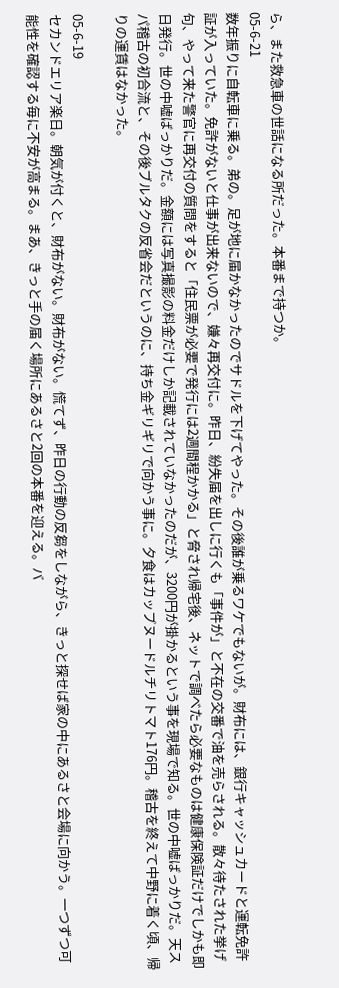ら、また救急車の世話になる所だった。本番まで持つか。
05-6-21
数年振りに自転車に乗る。弟の。足が地に届かなかったのでサドルを下げてやった。その後誰が乗るワケでもないが。財布には、銀行キャッシュカードと運転免許証が入っていた。免許がないと仕事が出来ないので、嫌々再交付に。昨日、紛失届を出しに行くも「事件が」と不在の交番で油を売らされる。散々待たされた挙げ句、やって来た警官に再交付の質問をすると「住民票が必要で発行には2週間程かかる」と脅され帰宅後、ネットで調べたら必要なものは健康保険証だけでしかも即日発行。世の中嘘ばっかりだ。金額には写真撮影の料金だけしか記載されていなかったのだが、3200円が掛かるという事を現場で知る。世の中嘘ばっかりだ。天スパ稽古の初合流と、その後ブルタクの反省会だというのに、持ち金ギリギリで向かう事に。夕食はカップヌードルチリトマト176円。稽古を終えて中野に着く頃、帰りの運賃はなかった。

05-6-19
セカンドエリア楽日。朝気が付くと、財布がない。財布がない。慌てず、昨日の行動の反芻をしながら、きっと探せば家の中にあるさと会場に向かう。一つずつ可能性を確認する毎に不安が高まる。まあ、きっと手の届く場所にあるさと2回の本番を迎える。バ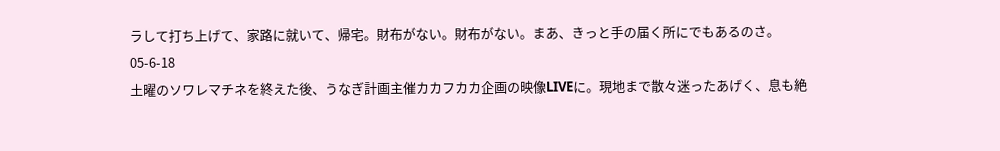ラして打ち上げて、家路に就いて、帰宅。財布がない。財布がない。まあ、きっと手の届く所にでもあるのさ。
05-6-18
土曜のソワレマチネを終えた後、うなぎ計画主催カカフカカ企画の映像LIVEに。現地まで散々迷ったあげく、息も絶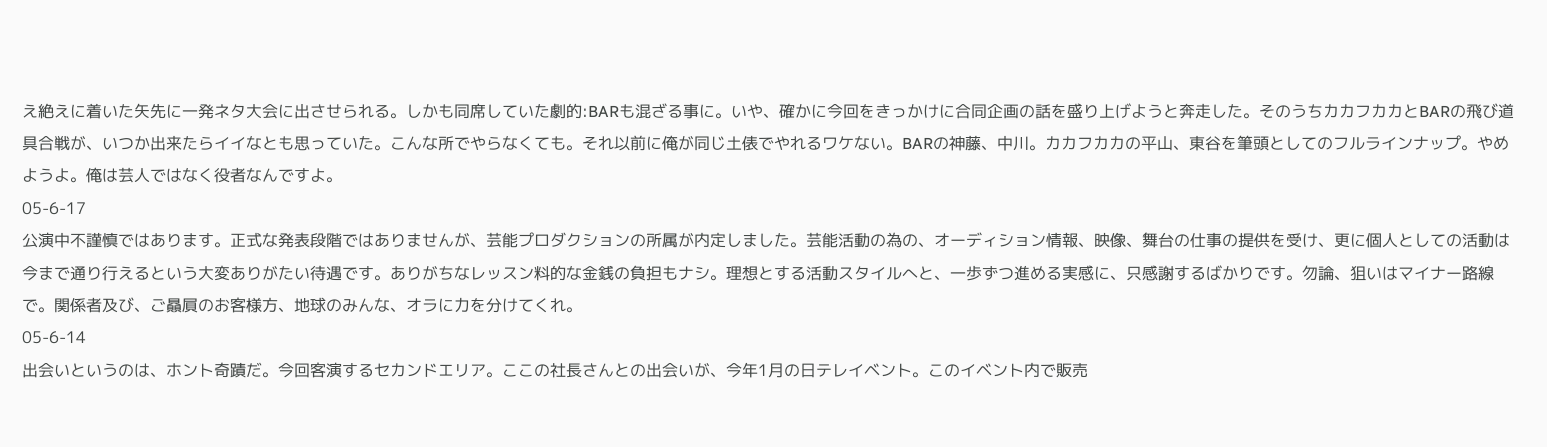え絶えに着いた矢先に一発ネタ大会に出させられる。しかも同席していた劇的:BARも混ざる事に。いや、確かに今回をきっかけに合同企画の話を盛り上げようと奔走した。そのうちカカフカカとBARの飛び道具合戦が、いつか出来たらイイなとも思っていた。こんな所でやらなくても。それ以前に俺が同じ土俵でやれるワケない。BARの神藤、中川。カカフカカの平山、東谷を筆頭としてのフルラインナップ。やめようよ。俺は芸人ではなく役者なんですよ。
05-6-17
公演中不謹慎ではあります。正式な発表段階ではありませんが、芸能プロダクションの所属が内定しました。芸能活動の為の、オーディション情報、映像、舞台の仕事の提供を受け、更に個人としての活動は今まで通り行えるという大変ありがたい待遇です。ありがちなレッスン料的な金銭の負担もナシ。理想とする活動スタイルへと、一歩ずつ進める実感に、只感謝するばかりです。勿論、狙いはマイナー路線で。関係者及び、ご贔屓のお客様方、地球のみんな、オラに力を分けてくれ。
05-6-14
出会いというのは、ホント奇蹟だ。今回客演するセカンドエリア。ここの社長さんとの出会いが、今年1月の日テレイベント。このイベント内で販売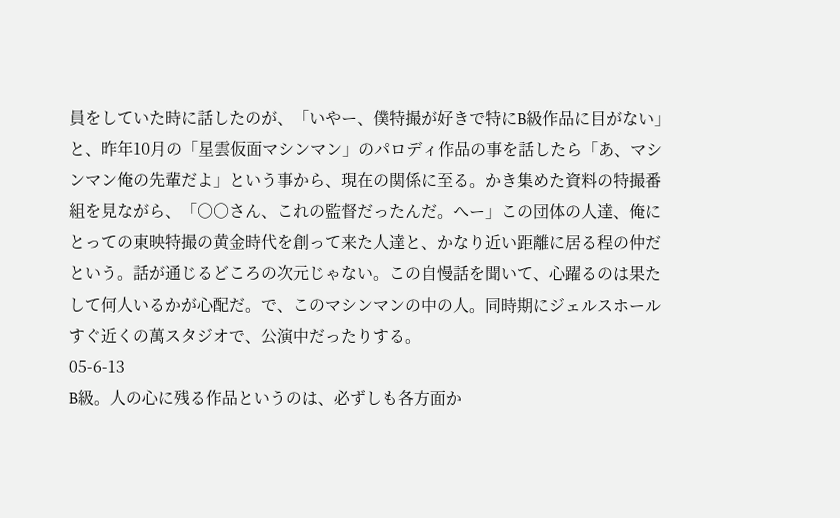員をしていた時に話したのが、「いやー、僕特撮が好きで特にB級作品に目がない」と、昨年10月の「星雲仮面マシンマン」のパロディ作品の事を話したら「あ、マシンマン俺の先輩だよ」という事から、現在の関係に至る。かき集めた資料の特撮番組を見ながら、「○○さん、これの監督だったんだ。へー」この団体の人達、俺にとっての東映特撮の黄金時代を創って来た人達と、かなり近い距離に居る程の仲だという。話が通じるどころの次元じゃない。この自慢話を聞いて、心躍るのは果たして何人いるかが心配だ。で、このマシンマンの中の人。同時期にジェルスホールすぐ近くの萬スタジオで、公演中だったりする。
05-6-13
B級。人の心に残る作品というのは、必ずしも各方面か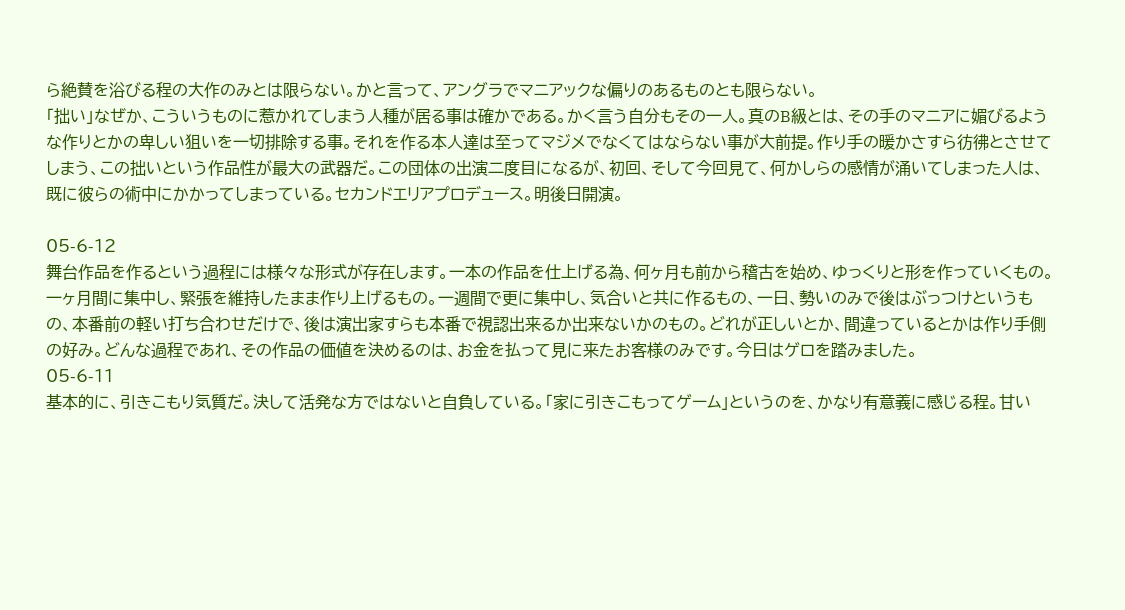ら絶賛を浴びる程の大作のみとは限らない。かと言って、アングラでマニアックな偏りのあるものとも限らない。
「拙い」なぜか、こういうものに惹かれてしまう人種が居る事は確かである。かく言う自分もその一人。真のB級とは、その手のマニアに媚びるような作りとかの卑しい狙いを一切排除する事。それを作る本人達は至ってマジメでなくてはならない事が大前提。作り手の暖かさすら彷彿とさせてしまう、この拙いという作品性が最大の武器だ。この団体の出演二度目になるが、初回、そして今回見て、何かしらの感情が涌いてしまった人は、既に彼らの術中にかかってしまっている。セカンドエリアプロデュース。明後日開演。

05-6-12
舞台作品を作るという過程には様々な形式が存在します。一本の作品を仕上げる為、何ヶ月も前から稽古を始め、ゆっくりと形を作っていくもの。一ヶ月間に集中し、緊張を維持したまま作り上げるもの。一週間で更に集中し、気合いと共に作るもの、一日、勢いのみで後はぶっつけというもの、本番前の軽い打ち合わせだけで、後は演出家すらも本番で視認出来るか出来ないかのもの。どれが正しいとか、間違っているとかは作り手側の好み。どんな過程であれ、その作品の価値を決めるのは、お金を払って見に来たお客様のみです。今日はゲロを踏みました。
05-6-11
基本的に、引きこもり気質だ。決して活発な方ではないと自負している。「家に引きこもってゲーム」というのを、かなり有意義に感じる程。甘い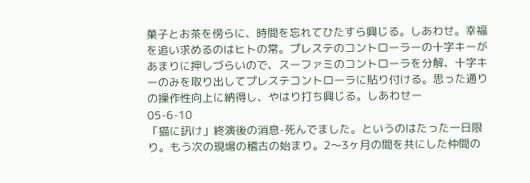菓子とお茶を傍らに、時間を忘れてひたすら興じる。しあわせ。幸福を追い求めるのはヒトの常。プレステのコントローラーの十字キーがあまりに押しづらいので、スーファミのコントローラを分解、十字キーのみを取り出してプレステコントローラに貼り付ける。思った通りの操作性向上に納得し、やはり打ち興じる。しあわせー
05-6-10
「猫に訊け」終演後の消息-死んでました。というのはたった一日限り。もう次の現場の稽古の始まり。2〜3ヶ月の間を共にした仲間の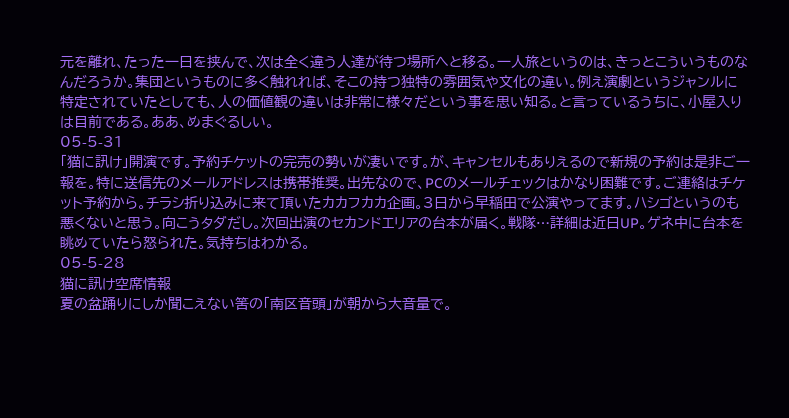元を離れ、たった一日を挟んで、次は全く違う人達が待つ場所へと移る。一人旅というのは、きっとこういうものなんだろうか。集団というものに多く触れれば、そこの持つ独特の雰囲気や文化の違い。例え演劇というジャンルに特定されていたとしても、人の価値観の違いは非常に様々だという事を思い知る。と言っているうちに、小屋入りは目前である。ああ、めまぐるしい。
05-5-31
「猫に訊け」開演です。予約チケットの完売の勢いが凄いです。が、キャンセルもありえるので新規の予約は是非ご一報を。特に送信先のメールアドレスは携帯推奨。出先なので、PCのメールチェックはかなり困難です。ご連絡はチケット予約から。チラシ折り込みに来て頂いたカカフカカ企画。3日から早稲田で公演やってます。ハシゴというのも悪くないと思う。向こうタダだし。次回出演のセカンドエリアの台本が届く。戦隊…詳細は近日UP。ゲネ中に台本を眺めていたら怒られた。気持ちはわかる。
05-5-28
猫に訊け空席情報
夏の盆踊りにしか聞こえない筈の「南区音頭」が朝から大音量で。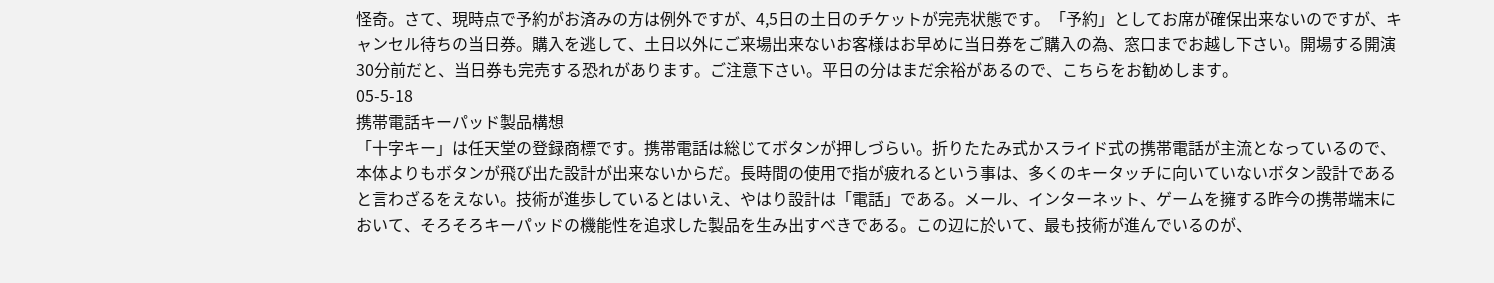怪奇。さて、現時点で予約がお済みの方は例外ですが、4,5日の土日のチケットが完売状態です。「予約」としてお席が確保出来ないのですが、キャンセル待ちの当日券。購入を逃して、土日以外にご来場出来ないお客様はお早めに当日券をご購入の為、窓口までお越し下さい。開場する開演30分前だと、当日券も完売する恐れがあります。ご注意下さい。平日の分はまだ余裕があるので、こちらをお勧めします。
05-5-18
携帯電話キーパッド製品構想
「十字キー」は任天堂の登録商標です。携帯電話は総じてボタンが押しづらい。折りたたみ式かスライド式の携帯電話が主流となっているので、本体よりもボタンが飛び出た設計が出来ないからだ。長時間の使用で指が疲れるという事は、多くのキータッチに向いていないボタン設計であると言わざるをえない。技術が進歩しているとはいえ、やはり設計は「電話」である。メール、インターネット、ゲームを擁する昨今の携帯端末において、そろそろキーパッドの機能性を追求した製品を生み出すべきである。この辺に於いて、最も技術が進んでいるのが、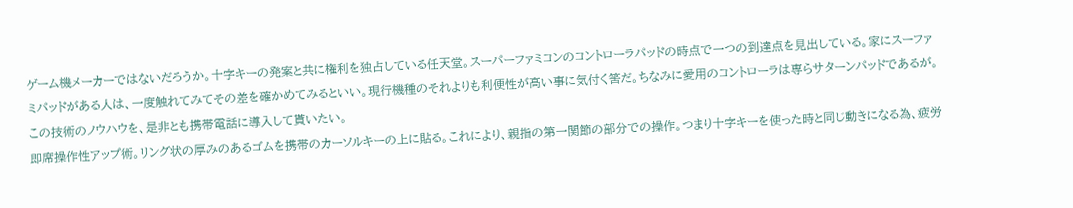ゲーム機メーカーではないだろうか。十字キーの発案と共に権利を独占している任天堂。スーパーファミコンのコントローラパッドの時点で一つの到達点を見出している。家にスーファミパッドがある人は、一度触れてみてその差を確かめてみるといい。現行機種のそれよりも利便性が高い事に気付く筈だ。ちなみに愛用のコントローラは専らサターンパッドであるが。この技術のノウハウを、是非とも携帯電話に導入して貰いたい。
即席操作性アップ術。リング状の厚みのあるゴムを携帯のカーソルキーの上に貼る。これにより、親指の第一関節の部分での操作。つまり十字キーを使った時と同じ動きになる為、疲労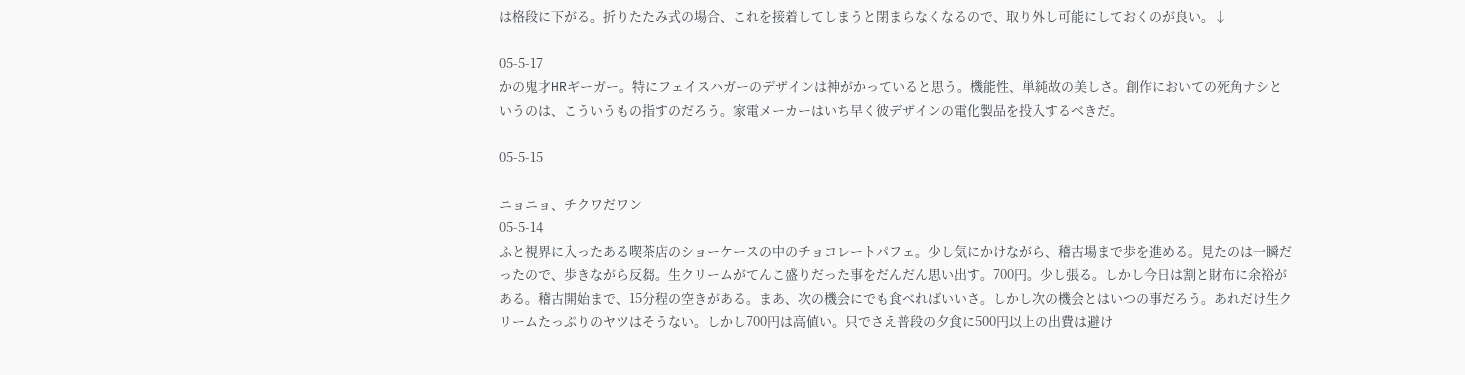は格段に下がる。折りたたみ式の場合、これを接着してしまうと閉まらなくなるので、取り外し可能にしておくのが良い。↓

05-5-17
かの鬼才HRギーガー。特にフェイスハガーのデザインは神がかっていると思う。機能性、単純故の美しさ。創作においての死角ナシというのは、こういうもの指すのだろう。家電メーカーはいち早く彼デザインの電化製品を投入するべきだ。

05-5-15

ニョニョ、チクワだワン
05-5-14
ふと視界に入ったある喫茶店のショーケースの中のチョコレートパフェ。少し気にかけながら、稽古場まで歩を進める。見たのは一瞬だったので、歩きながら反芻。生クリームがてんこ盛りだった事をだんだん思い出す。700円。少し張る。しかし今日は割と財布に余裕がある。稽古開始まで、15分程の空きがある。まあ、次の機会にでも食べればいいさ。しかし次の機会とはいつの事だろう。あれだけ生クリームたっぷりのヤツはそうない。しかし700円は高値い。只でさえ普段の夕食に500円以上の出費は避け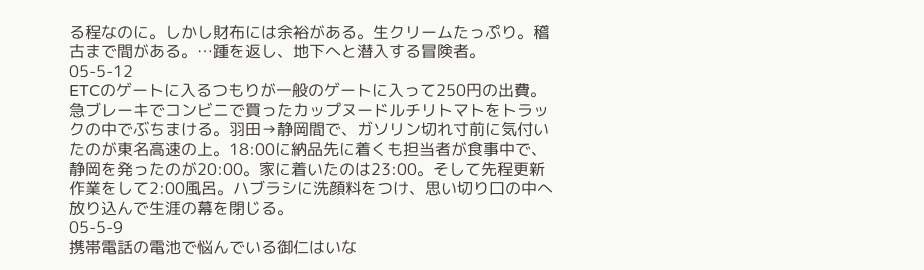る程なのに。しかし財布には余裕がある。生クリームたっぷり。稽古まで間がある。…踵を返し、地下へと潜入する冒険者。
05-5-12
ETCのゲートに入るつもりが一般のゲートに入って250円の出費。急ブレーキでコンビニで買ったカップヌードルチリトマトをトラックの中でぶちまける。羽田→静岡間で、ガソリン切れ寸前に気付いたのが東名高速の上。18:00に納品先に着くも担当者が食事中で、静岡を発ったのが20:00。家に着いたのは23:00。そして先程更新作業をして2:00風呂。ハブラシに洗顔料をつけ、思い切り口の中へ放り込んで生涯の幕を閉じる。
05-5-9
携帯電話の電池で悩んでいる御仁はいな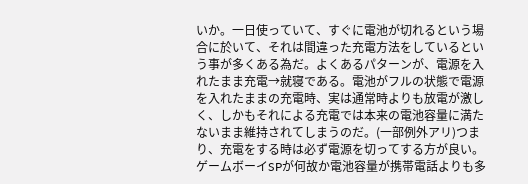いか。一日使っていて、すぐに電池が切れるという場合に於いて、それは間違った充電方法をしているという事が多くある為だ。よくあるパターンが、電源を入れたまま充電→就寝である。電池がフルの状態で電源を入れたままの充電時、実は通常時よりも放電が激しく、しかもそれによる充電では本来の電池容量に満たないまま維持されてしまうのだ。(一部例外アリ)つまり、充電をする時は必ず電源を切ってする方が良い。ゲームボーイSPが何故か電池容量が携帯電話よりも多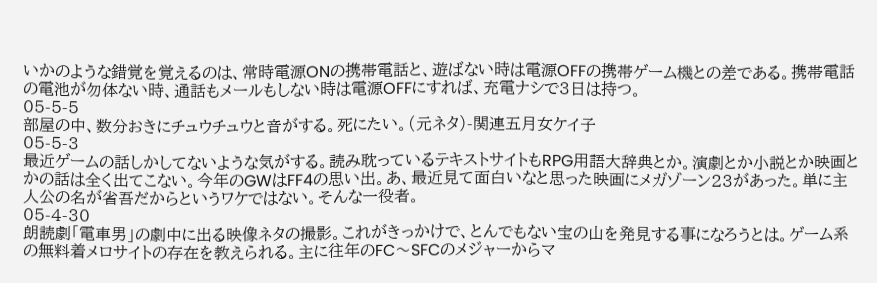いかのような錯覚を覚えるのは、常時電源ONの携帯電話と、遊ばない時は電源OFFの携帯ゲーム機との差である。携帯電話の電池が勿体ない時、通話もメールもしない時は電源OFFにすれば、充電ナシで3日は持つ。
05-5-5
部屋の中、数分おきにチュウチュウと音がする。死にたい。(元ネタ)-関連五月女ケイ子
05-5-3
最近ゲームの話しかしてないような気がする。読み耽っているテキストサイトもRPG用語大辞典とか。演劇とか小説とか映画とかの話は全く出てこない。今年のGWはFF4の思い出。あ、最近見て面白いなと思った映画にメガゾーン23があった。単に主人公の名が省吾だからというワケではない。そんな一役者。
05-4-30
朗読劇「電車男」の劇中に出る映像ネタの撮影。これがきっかけで、とんでもない宝の山を発見する事になろうとは。ゲーム系の無料着メロサイトの存在を教えられる。主に往年のFC〜SFCのメジャーからマ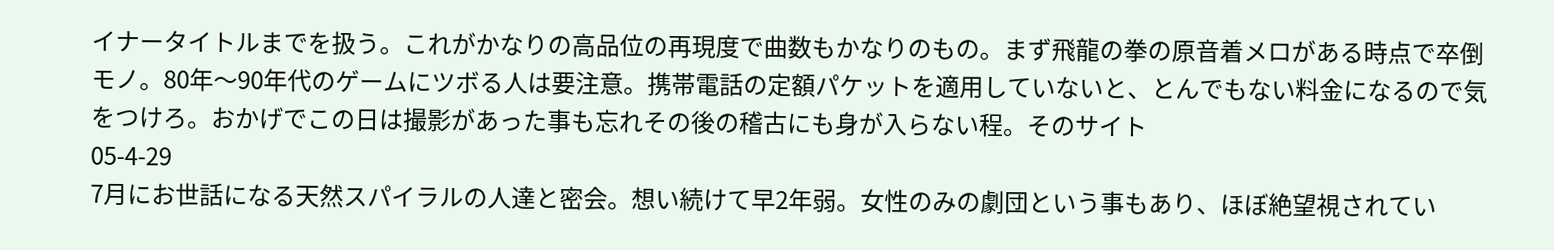イナータイトルまでを扱う。これがかなりの高品位の再現度で曲数もかなりのもの。まず飛龍の拳の原音着メロがある時点で卒倒モノ。80年〜90年代のゲームにツボる人は要注意。携帯電話の定額パケットを適用していないと、とんでもない料金になるので気をつけろ。おかげでこの日は撮影があった事も忘れその後の稽古にも身が入らない程。そのサイト
05-4-29
7月にお世話になる天然スパイラルの人達と密会。想い続けて早2年弱。女性のみの劇団という事もあり、ほぼ絶望視されてい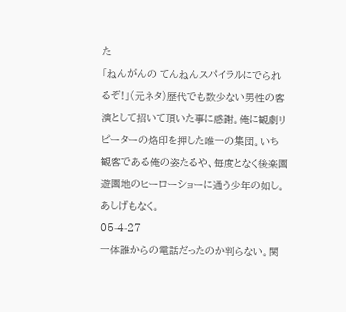た
「ねんがんの てんねんスパイラルにでられるぞ!」(元ネタ)歴代でも数少ない男性の客演として招いて頂いた事に感謝。俺に観劇リピーターの烙印を押した唯一の集団。いち観客である俺の姿たるや、毎度となく後楽園遊園地のヒーローショーに通う少年の如し。あしげもなく。
05-4-27
一体誰からの電話だったのか判らない。関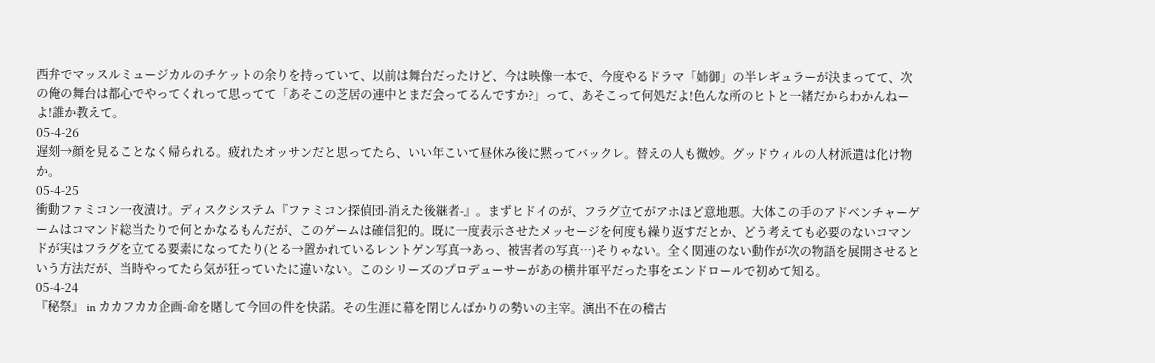西弁でマッスルミュージカルのチケットの余りを持っていて、以前は舞台だったけど、今は映像一本で、今度やるドラマ「姉御」の半レギュラーが決まってて、次の俺の舞台は都心でやってくれって思ってて「あそこの芝居の連中とまだ会ってるんですか?」って、あそこって何処だよ!色んな所のヒトと一緒だからわかんねーよ!誰か教えて。
05-4-26
遅刻→顔を見ることなく帰られる。疲れたオッサンだと思ってたら、いい年こいて昼休み後に黙ってバックレ。替えの人も微妙。グッドウィルの人材派遣は化け物か。
05-4-25
衝動ファミコン一夜漬け。ディスクシステム『ファミコン探偵団-消えた後継者-』。まずヒドイのが、フラグ立てがアホほど意地悪。大体この手のアドベンチャーゲームはコマンド総当たりで何とかなるもんだが、このゲームは確信犯的。既に一度表示させたメッセージを何度も繰り返すだとか、どう考えても必要のないコマンドが実はフラグを立てる要素になってたり(とる→置かれているレントゲン写真→あっ、被害者の写真…)そりゃない。全く関連のない動作が次の物語を展開させるという方法だが、当時やってたら気が狂っていたに違いない。このシリーズのプロデューサーがあの横井軍平だった事をエンドロールで初めて知る。
05-4-24
『秘祭』 in カカフカカ企画-命を賭して今回の件を快諾。その生涯に幕を閉じんばかりの勢いの主宰。演出不在の稽古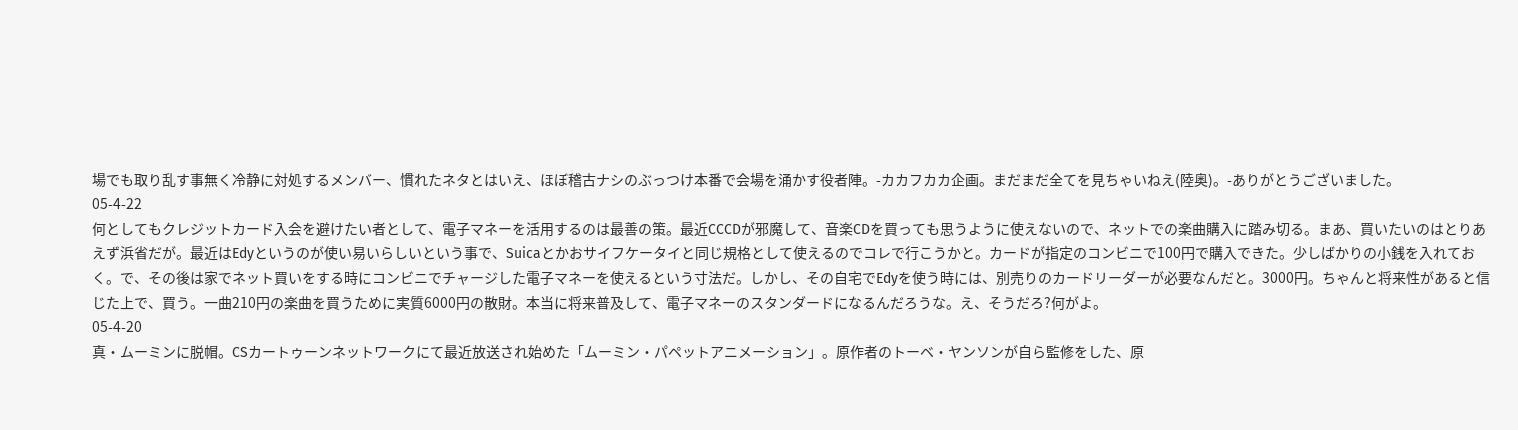場でも取り乱す事無く冷静に対処するメンバー、慣れたネタとはいえ、ほぼ稽古ナシのぶっつけ本番で会場を涌かす役者陣。-カカフカカ企画。まだまだ全てを見ちゃいねえ(陸奥)。-ありがとうございました。
05-4-22
何としてもクレジットカード入会を避けたい者として、電子マネーを活用するのは最善の策。最近CCCDが邪魔して、音楽CDを買っても思うように使えないので、ネットでの楽曲購入に踏み切る。まあ、買いたいのはとりあえず浜省だが。最近はEdyというのが使い易いらしいという事で、Suicaとかおサイフケータイと同じ規格として使えるのでコレで行こうかと。カードが指定のコンビニで100円で購入できた。少しばかりの小銭を入れておく。で、その後は家でネット買いをする時にコンビニでチャージした電子マネーを使えるという寸法だ。しかし、その自宅でEdyを使う時には、別売りのカードリーダーが必要なんだと。3000円。ちゃんと将来性があると信じた上で、買う。一曲210円の楽曲を買うために実質6000円の散財。本当に将来普及して、電子マネーのスタンダードになるんだろうな。え、そうだろ?何がよ。
05-4-20
真・ムーミンに脱帽。CSカートゥーンネットワークにて最近放送され始めた「ムーミン・パペットアニメーション」。原作者のトーベ・ヤンソンが自ら監修をした、原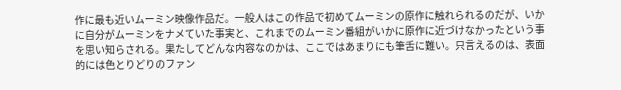作に最も近いムーミン映像作品だ。一般人はこの作品で初めてムーミンの原作に触れられるのだが、いかに自分がムーミンをナメていた事実と、これまでのムーミン番組がいかに原作に近づけなかったという事を思い知らされる。果たしてどんな内容なのかは、ここではあまりにも筆舌に難い。只言えるのは、表面的には色とりどりのファン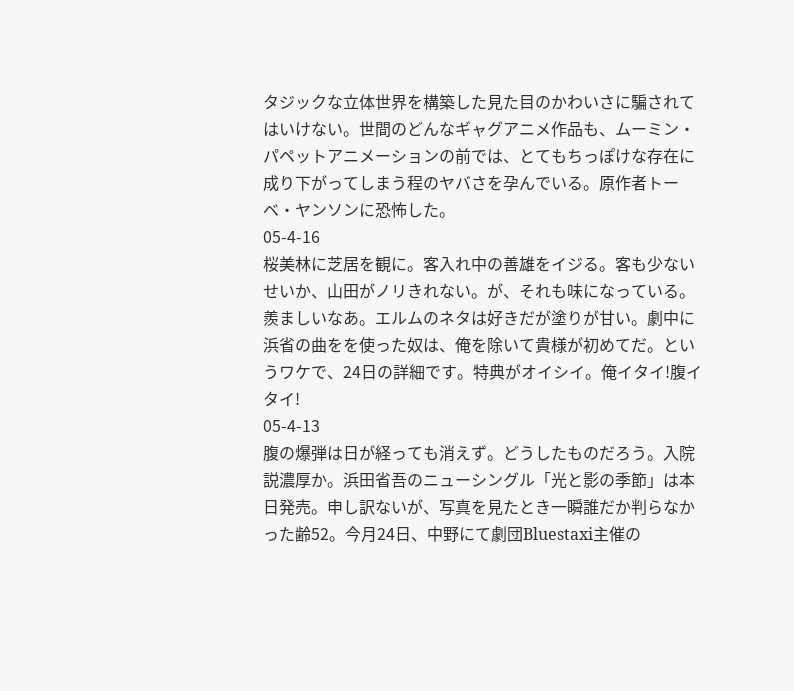タジックな立体世界を構築した見た目のかわいさに騙されてはいけない。世間のどんなギャグアニメ作品も、ムーミン・パペットアニメーションの前では、とてもちっぽけな存在に成り下がってしまう程のヤバさを孕んでいる。原作者トーベ・ヤンソンに恐怖した。
05-4-16
桜美林に芝居を観に。客入れ中の善雄をイジる。客も少ないせいか、山田がノリきれない。が、それも味になっている。羨ましいなあ。エルムのネタは好きだが塗りが甘い。劇中に浜省の曲をを使った奴は、俺を除いて貴様が初めてだ。というワケで、24日の詳細です。特典がオイシイ。俺イタイ!腹イタイ!
05-4-13
腹の爆弾は日が経っても消えず。どうしたものだろう。入院説濃厚か。浜田省吾のニューシングル「光と影の季節」は本日発売。申し訳ないが、写真を見たとき一瞬誰だか判らなかった齢52。今月24日、中野にて劇団Bluestaxi主催の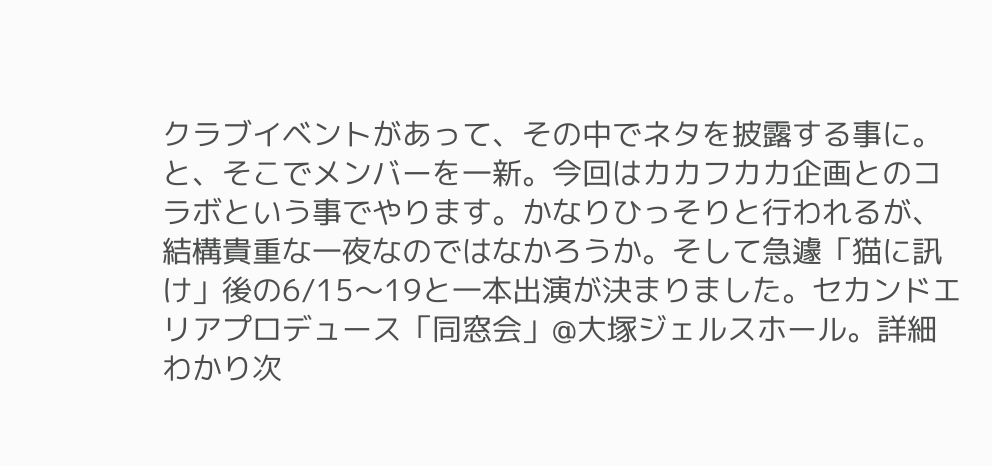クラブイベントがあって、その中でネタを披露する事に。と、そこでメンバーを一新。今回はカカフカカ企画とのコラボという事でやります。かなりひっそりと行われるが、結構貴重な一夜なのではなかろうか。そして急遽「猫に訊け」後の6/15〜19と一本出演が決まりました。セカンドエリアプロデュース「同窓会」@大塚ジェルスホール。詳細わかり次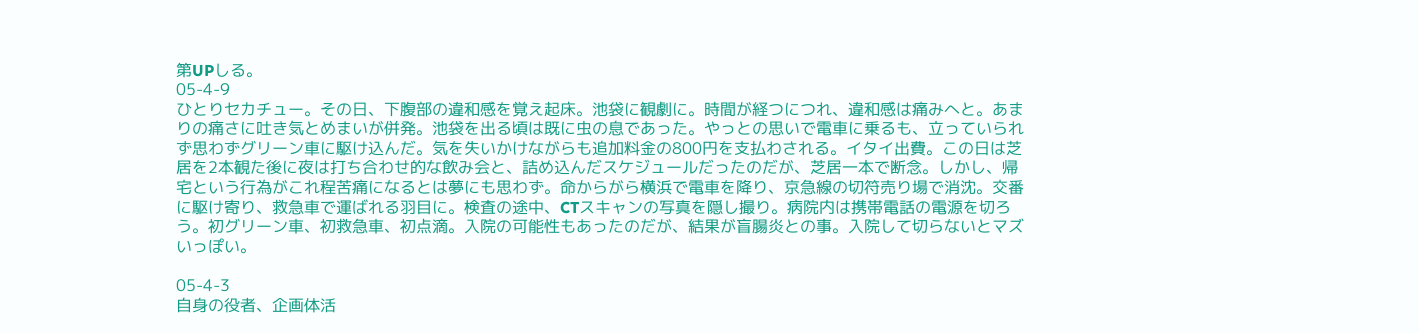第UPしる。
05-4-9
ひとりセカチュー。その日、下腹部の違和感を覚え起床。池袋に観劇に。時間が経つにつれ、違和感は痛みへと。あまりの痛さに吐き気とめまいが併発。池袋を出る頃は既に虫の息であった。やっとの思いで電車に乗るも、立っていられず思わずグリーン車に駆け込んだ。気を失いかけながらも追加料金の800円を支払わされる。イタイ出費。この日は芝居を2本観た後に夜は打ち合わせ的な飲み会と、詰め込んだスケジュールだったのだが、芝居一本で断念。しかし、帰宅という行為がこれ程苦痛になるとは夢にも思わず。命からがら横浜で電車を降り、京急線の切符売り場で消沈。交番に駆け寄り、救急車で運ばれる羽目に。検査の途中、CTスキャンの写真を隠し撮り。病院内は携帯電話の電源を切ろう。初グリーン車、初救急車、初点滴。入院の可能性もあったのだが、結果が盲腸炎との事。入院して切らないとマズいっぽい。

05-4-3
自身の役者、企画体活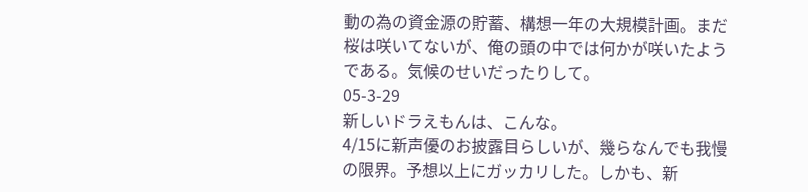動の為の資金源の貯蓄、構想一年の大規模計画。まだ桜は咲いてないが、俺の頭の中では何かが咲いたようである。気候のせいだったりして。
05-3-29
新しいドラえもんは、こんな。
4/15に新声優のお披露目らしいが、幾らなんでも我慢の限界。予想以上にガッカリした。しかも、新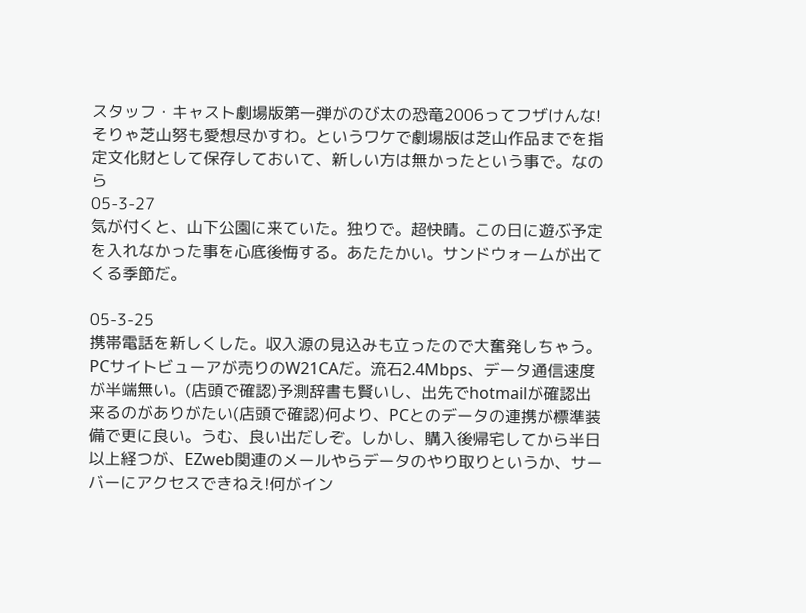スタッフ・キャスト劇場版第一弾がのび太の恐竜2006ってフザけんな!そりゃ芝山努も愛想尽かすわ。というワケで劇場版は芝山作品までを指定文化財として保存しておいて、新しい方は無かったという事で。なのら
05-3-27
気が付くと、山下公園に来ていた。独りで。超快晴。この日に遊ぶ予定を入れなかった事を心底後悔する。あたたかい。サンドウォームが出てくる季節だ。

05-3-25
携帯電話を新しくした。収入源の見込みも立ったので大奮発しちゃう。PCサイトビューアが売りのW21CAだ。流石2.4Mbps、データ通信速度が半端無い。(店頭で確認)予測辞書も賢いし、出先でhotmailが確認出来るのがありがたい(店頭で確認)何より、PCとのデータの連携が標準装備で更に良い。うむ、良い出だしぞ。しかし、購入後帰宅してから半日以上経つが、EZweb関連のメールやらデータのやり取りというか、サーバーにアクセスできねえ!何がイン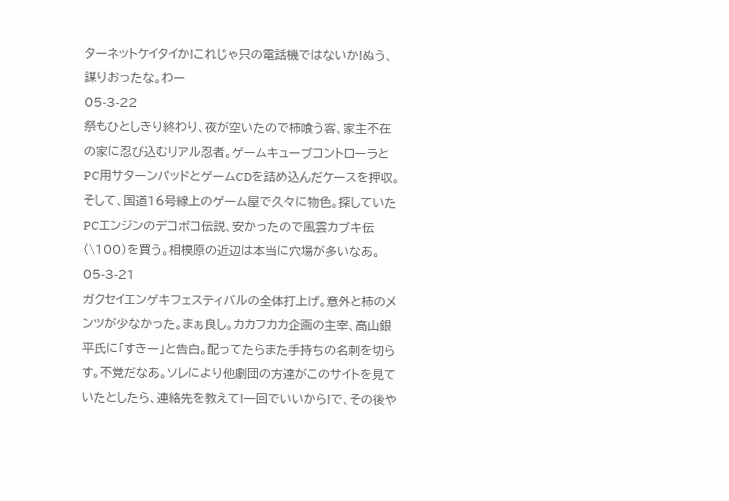ターネットケイタイか!これじゃ只の電話機ではないか!ぬう、謀りおったな。わー
05-3-22
祭もひとしきり終わり、夜が空いたので柿喰う客、家主不在の家に忍び込むリアル忍者。ゲームキューブコントローラとPC用サターンパッドとゲームCDを詰め込んだケースを押収。そして、国道16号線上のゲーム屋で久々に物色。探していたPCエンジンのデコボコ伝説、安かったので風雲カブキ伝(\100)を買う。相模原の近辺は本当に穴場が多いなあ。
05-3-21
ガクセイエンゲキフェスティバルの全体打上げ。意外と柿のメンツが少なかった。まぁ良し。カカフカカ企画の主宰、高山銀平氏に「すきー」と告白。配ってたらまた手持ちの名刺を切らす。不覚だなあ。ソレにより他劇団の方達がこのサイトを見ていたとしたら、連絡先を教えて!一回でいいから!で、その後や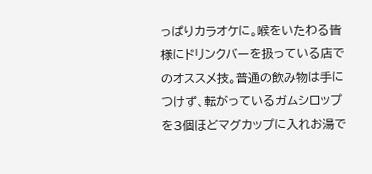っぱりカラオケに。喉をいたわる皆様にドリンクバーを扱っている店でのオススメ技。普通の飲み物は手につけず、転がっているガムシロップを3個ほどマグカップに入れお湯で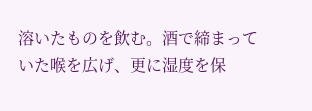溶いたものを飲む。酒で締まっていた喉を広げ、更に湿度を保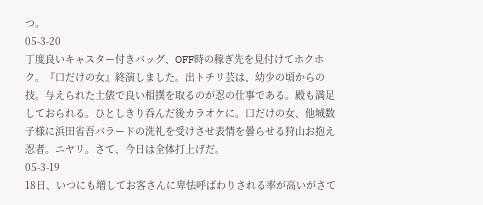つ。
05-3-20
丁度良いキャスター付きバッグ、OFF時の稼ぎ先を見付けてホクホク。『口だけの女』終演しました。出トチリ芸は、幼少の頃からの技。与えられた土俵で良い相撲を取るのが忍の仕事である。殿も満足しておられる。ひとしきり呑んだ後カラオケに。口だけの女、他城数子様に浜田省吾バラードの洗礼を受けさせ表情を曇らせる狩山お抱え忍者。ニヤリ。さて、今日は全体打上げだ。
05-3-19
18日、いつにも増してお客さんに卑怯呼ばわりされる率が高いがさて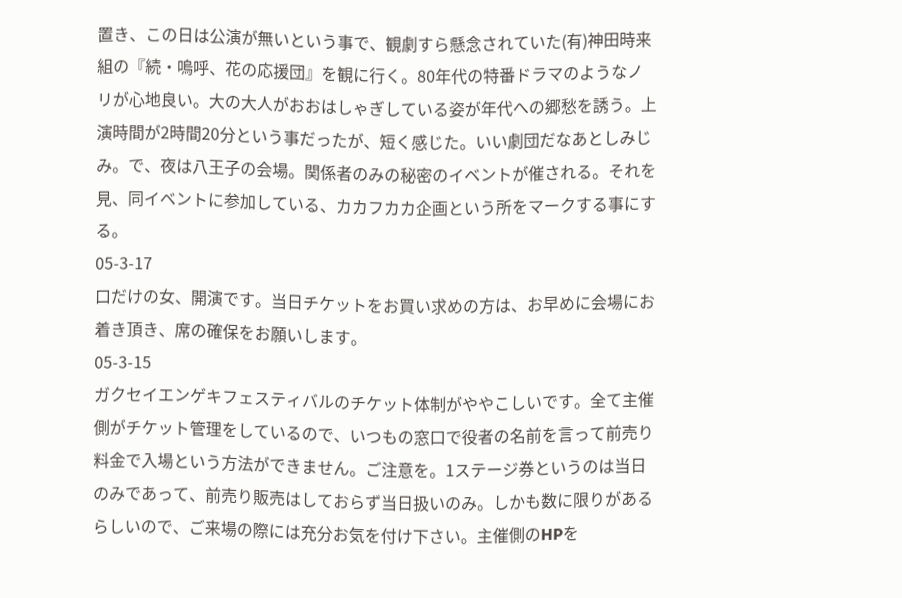置き、この日は公演が無いという事で、観劇すら懸念されていた(有)神田時来組の『続・嗚呼、花の応援団』を観に行く。80年代の特番ドラマのようなノリが心地良い。大の大人がおおはしゃぎしている姿が年代への郷愁を誘う。上演時間が2時間20分という事だったが、短く感じた。いい劇団だなあとしみじみ。で、夜は八王子の会場。関係者のみの秘密のイベントが催される。それを見、同イベントに参加している、カカフカカ企画という所をマークする事にする。
05-3-17
口だけの女、開演です。当日チケットをお買い求めの方は、お早めに会場にお着き頂き、席の確保をお願いします。
05-3-15
ガクセイエンゲキフェスティバルのチケット体制がややこしいです。全て主催側がチケット管理をしているので、いつもの窓口で役者の名前を言って前売り料金で入場という方法ができません。ご注意を。1ステージ券というのは当日のみであって、前売り販売はしておらず当日扱いのみ。しかも数に限りがあるらしいので、ご来場の際には充分お気を付け下さい。主催側のHPを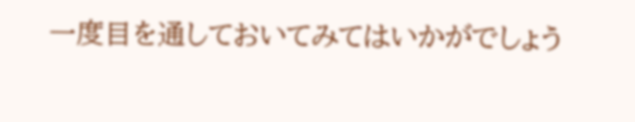一度目を通しておいてみてはいかがでしょう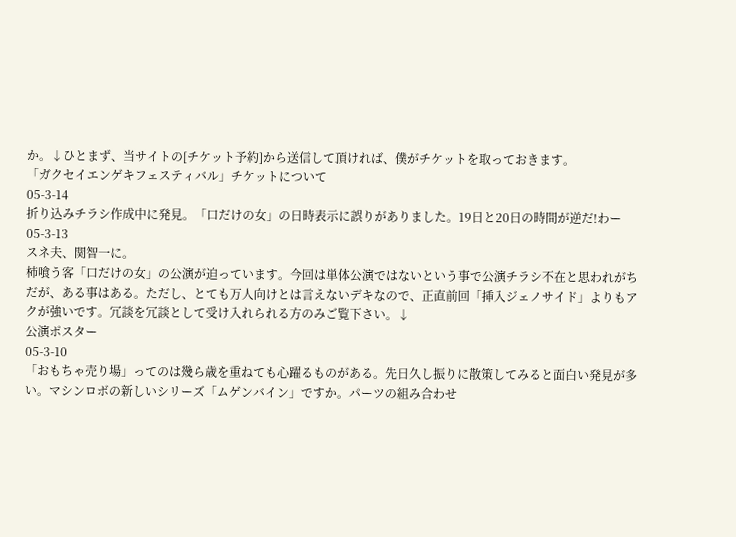か。↓ひとまず、当サイトの[チケット予約]から送信して頂ければ、僕がチケットを取っておきます。
「ガクセイエンゲキフェスティバル」チケットについて
05-3-14
折り込みチラシ作成中に発見。「口だけの女」の日時表示に誤りがありました。19日と20日の時間が逆だ!わー
05-3-13
スネ夫、関智一に。
柿喰う客「口だけの女」の公演が迫っています。今回は単体公演ではないという事で公演チラシ不在と思われがちだが、ある事はある。ただし、とても万人向けとは言えないデキなので、正直前回「挿入ジェノサイド」よりもアクが強いです。冗談を冗談として受け入れられる方のみご覧下さい。↓
公演ポスター
05-3-10
「おもちゃ売り場」ってのは幾ら歳を重ねても心躍るものがある。先日久し振りに散策してみると面白い発見が多い。マシンロボの新しいシリーズ「ムゲンバイン」ですか。パーツの組み合わせ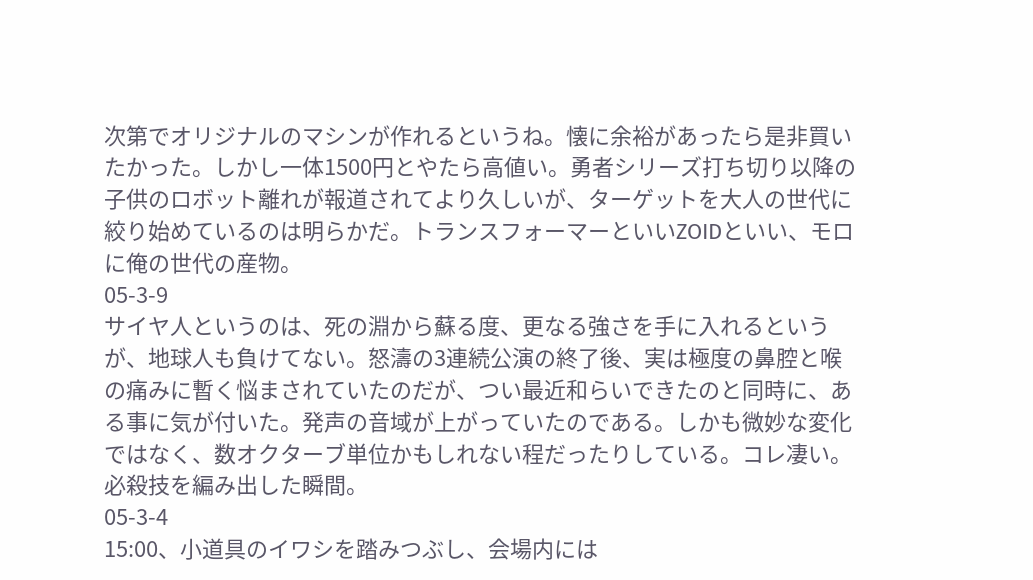次第でオリジナルのマシンが作れるというね。懐に余裕があったら是非買いたかった。しかし一体1500円とやたら高値い。勇者シリーズ打ち切り以降の子供のロボット離れが報道されてより久しいが、ターゲットを大人の世代に絞り始めているのは明らかだ。トランスフォーマーといいZOIDといい、モロに俺の世代の産物。
05-3-9
サイヤ人というのは、死の淵から蘇る度、更なる強さを手に入れるというが、地球人も負けてない。怒濤の3連続公演の終了後、実は極度の鼻腔と喉の痛みに暫く悩まされていたのだが、つい最近和らいできたのと同時に、ある事に気が付いた。発声の音域が上がっていたのである。しかも微妙な変化ではなく、数オクターブ単位かもしれない程だったりしている。コレ凄い。必殺技を編み出した瞬間。
05-3-4
15:00、小道具のイワシを踏みつぶし、会場内には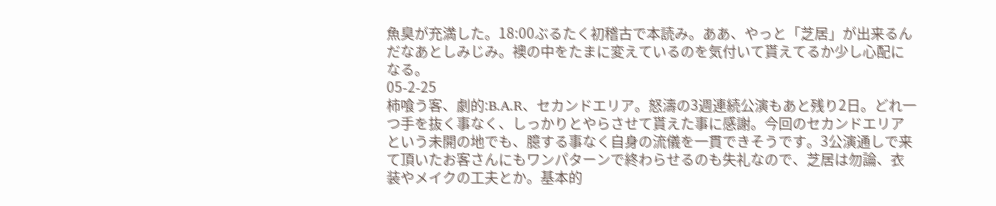魚臭が充満した。18:00ぶるたく初稽古で本読み。ああ、やっと「芝居」が出来るんだなあとしみじみ。襖の中をたまに変えているのを気付いて貰えてるか少し心配になる。
05-2-25
柿喰う客、劇的:B.A.R、セカンドエリア。怒濤の3週連続公演もあと残り2日。どれ一つ手を抜く事なく、しっかりとやらさせて貰えた事に感謝。今回のセカンドエリアという未開の地でも、臆する事なく自身の流儀を一貫できそうです。3公演通しで来て頂いたお客さんにもワンパターンで終わらせるのも失礼なので、芝居は勿論、衣装やメイクの工夫とか。基本的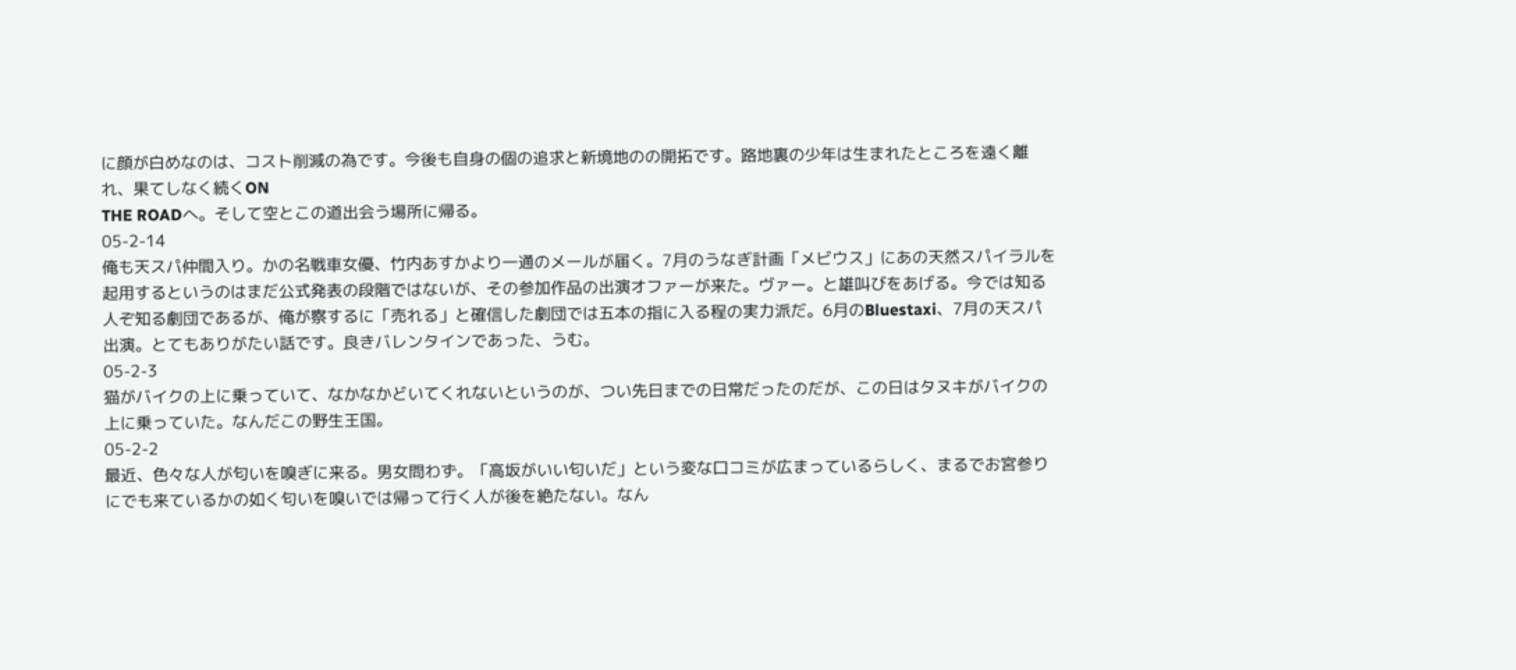に顔が白めなのは、コスト削減の為です。今後も自身の個の追求と新境地のの開拓です。路地裏の少年は生まれたところを遠く離れ、果てしなく続くON
THE ROADへ。そして空とこの道出会う場所に帰る。
05-2-14
俺も天スパ仲間入り。かの名戦車女優、竹内あすかより一通のメールが届く。7月のうなぎ計画「メビウス」にあの天然スパイラルを起用するというのはまだ公式発表の段階ではないが、その参加作品の出演オファーが来た。ヴァー。と雄叫びをあげる。今では知る人ぞ知る劇団であるが、俺が察するに「売れる」と確信した劇団では五本の指に入る程の実力派だ。6月のBluestaxi、7月の天スパ出演。とてもありがたい話です。良きバレンタインであった、うむ。
05-2-3
猫がバイクの上に乗っていて、なかなかどいてくれないというのが、つい先日までの日常だったのだが、この日はタヌキがバイクの上に乗っていた。なんだこの野生王国。
05-2-2
最近、色々な人が匂いを嗅ぎに来る。男女問わず。「高坂がいい匂いだ」という変な口コミが広まっているらしく、まるでお宮参りにでも来ているかの如く匂いを嗅いでは帰って行く人が後を絶たない。なん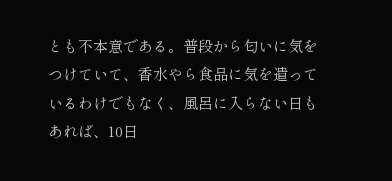とも不本意である。普段から匂いに気をつけていて、香水やら食品に気を遣っているわけでもなく、風呂に入らない日もあれば、10日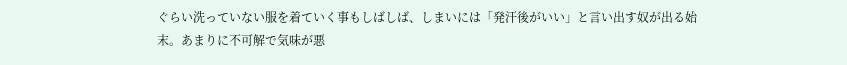ぐらい洗っていない服を着ていく事もしばしば、しまいには「発汗後がいい」と言い出す奴が出る始末。あまりに不可解で気味が悪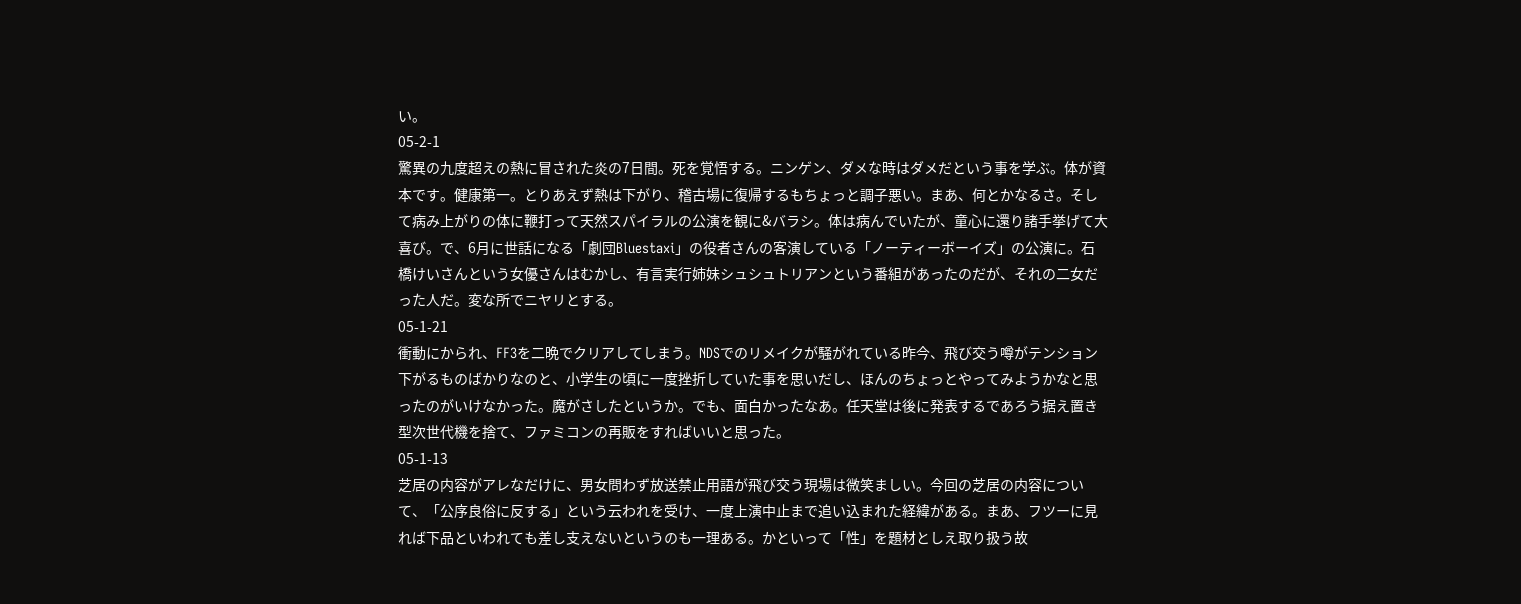い。
05-2-1
驚異の九度超えの熱に冒された炎の7日間。死を覚悟する。ニンゲン、ダメな時はダメだという事を学ぶ。体が資本です。健康第一。とりあえず熱は下がり、稽古場に復帰するもちょっと調子悪い。まあ、何とかなるさ。そして病み上がりの体に鞭打って天然スパイラルの公演を観に&バラシ。体は病んでいたが、童心に還り諸手挙げて大喜び。で、6月に世話になる「劇団Bluestaxi」の役者さんの客演している「ノーティーボーイズ」の公演に。石橋けいさんという女優さんはむかし、有言実行姉妹シュシュトリアンという番組があったのだが、それの二女だった人だ。変な所でニヤリとする。
05-1-21
衝動にかられ、FF3を二晩でクリアしてしまう。NDSでのリメイクが騒がれている昨今、飛び交う噂がテンション下がるものばかりなのと、小学生の頃に一度挫折していた事を思いだし、ほんのちょっとやってみようかなと思ったのがいけなかった。魔がさしたというか。でも、面白かったなあ。任天堂は後に発表するであろう据え置き型次世代機を捨て、ファミコンの再販をすればいいと思った。
05-1-13
芝居の内容がアレなだけに、男女問わず放送禁止用語が飛び交う現場は微笑ましい。今回の芝居の内容について、「公序良俗に反する」という云われを受け、一度上演中止まで追い込まれた経緯がある。まあ、フツーに見れば下品といわれても差し支えないというのも一理ある。かといって「性」を題材としえ取り扱う故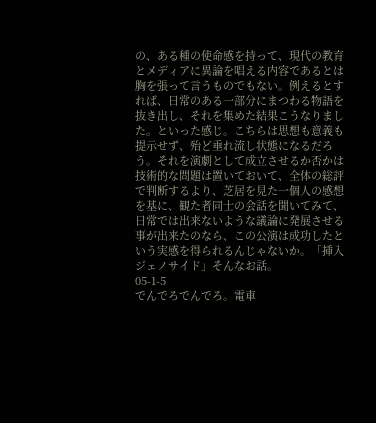の、ある種の使命感を持って、現代の教育とメディアに異論を唱える内容であるとは胸を張って言うものでもない。例えるとすれば、日常のある一部分にまつわる物語を抜き出し、それを集めた結果こうなりました。といった感じ。こちらは思想も意義も提示せず、殆ど垂れ流し状態になるだろう。それを演劇として成立させるか否かは技術的な問題は置いておいて、全体の総評で判断するより、芝居を見た一個人の感想を基に、観た者同士の会話を聞いてみて、日常では出来ないような議論に発展させる事が出来たのなら、この公演は成功したという実感を得られるんじゃないか。「挿入ジェノサイド」そんなお話。
05-1-5
でんでろでんでろ。電車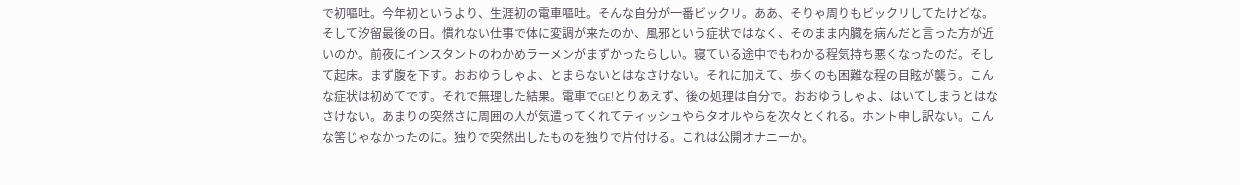で初嘔吐。今年初というより、生涯初の電車嘔吐。そんな自分が一番ビックリ。ああ、そりゃ周りもビックリしてたけどな。そして汐留最後の日。慣れない仕事で体に変調が来たのか、風邪という症状ではなく、そのまま内臓を病んだと言った方が近いのか。前夜にインスタントのわかめラーメンがまずかったらしい。寝ている途中でもわかる程気持ち悪くなったのだ。そして起床。まず腹を下す。おおゆうしゃよ、とまらないとはなさけない。それに加えて、歩くのも困難な程の目眩が襲う。こんな症状は初めてです。それで無理した結果。電車でGE!とりあえず、後の処理は自分で。おおゆうしゃよ、はいてしまうとはなさけない。あまりの突然さに周囲の人が気遣ってくれてティッシュやらタオルやらを次々とくれる。ホント申し訳ない。こんな筈じゃなかったのに。独りで突然出したものを独りで片付ける。これは公開オナニーか。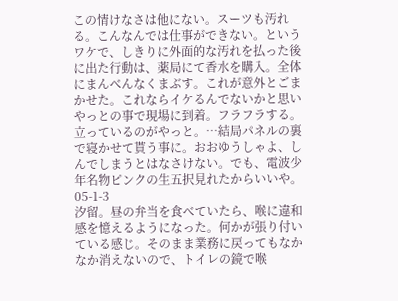この情けなさは他にない。スーツも汚れる。こんなんでは仕事ができない。というワケで、しきりに外面的な汚れを払った後に出た行動は、薬局にて香水を購入。全体にまんべんなくまぶす。これが意外とごまかせた。これならイケるんでないかと思いやっとの事で現場に到着。フラフラする。立っているのがやっと。…結局パネルの裏で寝かせて貰う事に。おおゆうしゃよ、しんでしまうとはなさけない。でも、電波少年名物ピンクの生五択見れたからいいや。
05-1-3
汐留。昼の弁当を食べていたら、喉に違和感を憶えるようになった。何かが張り付いている感じ。そのまま業務に戻ってもなかなか消えないので、トイレの鏡で喉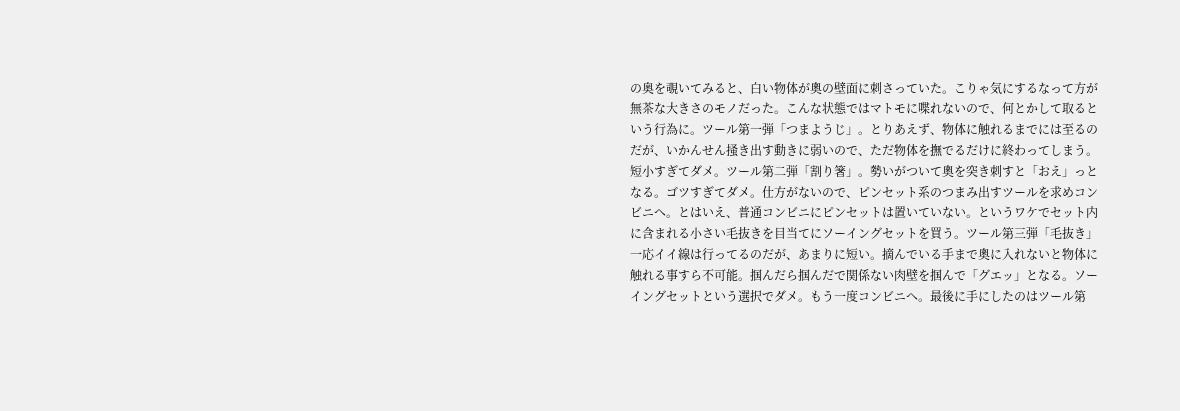の奥を覗いてみると、白い物体が奧の壁面に刺さっていた。こりゃ気にするなって方が無茶な大きさのモノだった。こんな状態ではマトモに喋れないので、何とかして取るという行為に。ツール第一弾「つまようじ」。とりあえず、物体に触れるまでには至るのだが、いかんせん掻き出す動きに弱いので、ただ物体を撫でるだけに終わってしまう。短小すぎてダメ。ツール第二弾「割り箸」。勢いがついて奧を突き刺すと「おえ」っとなる。ゴツすぎてダメ。仕方がないので、ピンセット系のつまみ出すツールを求めコンビニへ。とはいえ、普通コンビニにピンセットは置いていない。というワケでセット内に含まれる小さい毛抜きを目当てにソーイングセットを買う。ツール第三弾「毛抜き」一応イイ線は行ってるのだが、あまりに短い。摘んでいる手まで奧に入れないと物体に触れる事すら不可能。掴んだら掴んだで関係ない肉壁を掴んで「グエッ」となる。ソーイングセットという選択でダメ。もう一度コンビニへ。最後に手にしたのはツール第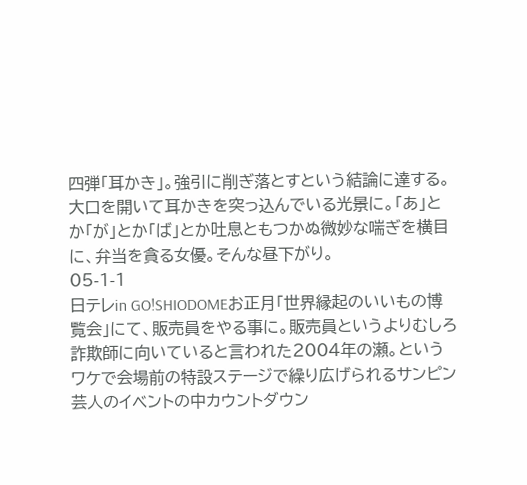四弾「耳かき」。強引に削ぎ落とすという結論に達する。大口を開いて耳かきを突っ込んでいる光景に。「あ」とか「が」とか「ば」とか吐息ともつかぬ微妙な喘ぎを横目に、弁当を貪る女優。そんな昼下がり。
05-1-1
日テレin GO!SHIODOMEお正月「世界縁起のいいもの博覧会」にて、販売員をやる事に。販売員というよりむしろ詐欺師に向いていると言われた2004年の瀬。というワケで会場前の特設ステージで繰り広げられるサンピン芸人のイベントの中カウントダウン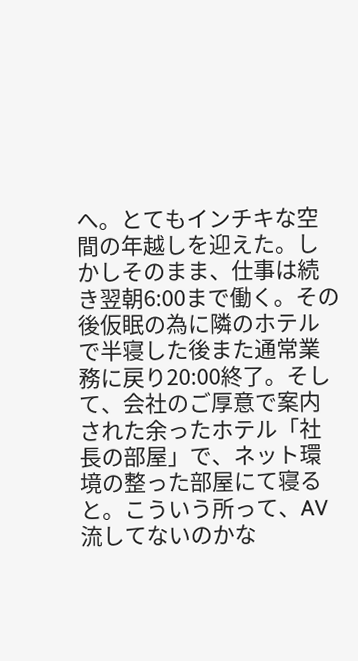へ。とてもインチキな空間の年越しを迎えた。しかしそのまま、仕事は続き翌朝6:00まで働く。その後仮眠の為に隣のホテルで半寝した後また通常業務に戻り20:00終了。そして、会社のご厚意で案内された余ったホテル「社長の部屋」で、ネット環境の整った部屋にて寝ると。こういう所って、AV流してないのかな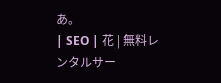あ。
| SEO | 花 | 無料レンタルサー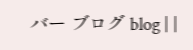バー ブログ blog | |